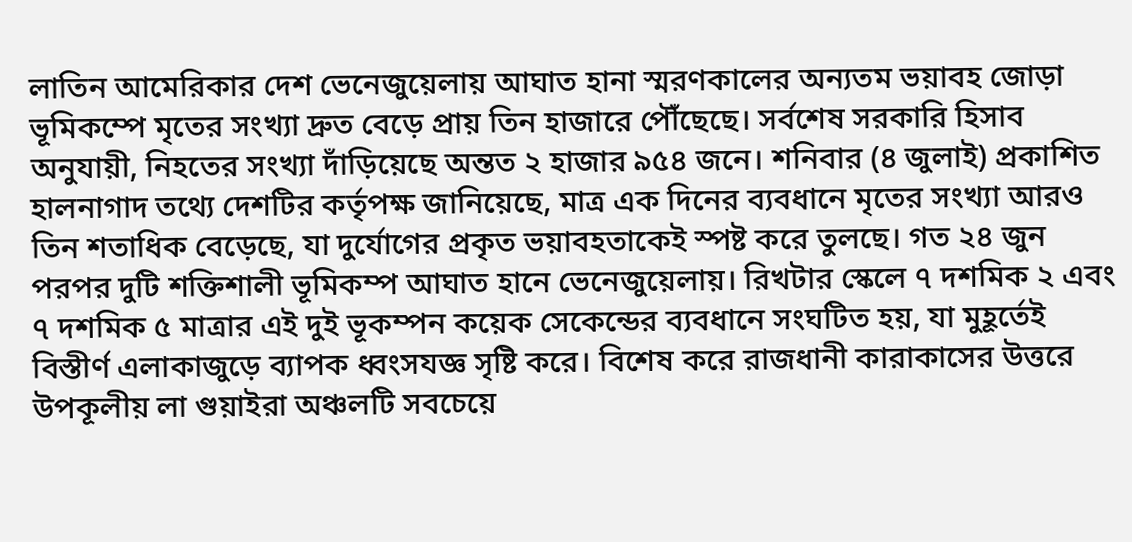লাতিন আমেরিকার দেশ ভেনেজুয়েলায় আঘাত হানা স্মরণকালের অন্যতম ভয়াবহ জোড়া ভূমিকম্পে মৃতের সংখ্যা দ্রুত বেড়ে প্রায় তিন হাজারে পৌঁছেছে। সর্বশেষ সরকারি হিসাব অনুযায়ী, নিহতের সংখ্যা দাঁড়িয়েছে অন্তত ২ হাজার ৯৫৪ জনে। শনিবার (৪ জুলাই) প্রকাশিত হালনাগাদ তথ্যে দেশটির কর্তৃপক্ষ জানিয়েছে, মাত্র এক দিনের ব্যবধানে মৃতের সংখ্যা আরও তিন শতাধিক বেড়েছে, যা দুর্যোগের প্রকৃত ভয়াবহতাকেই স্পষ্ট করে তুলছে। গত ২৪ জুন পরপর দুটি শক্তিশালী ভূমিকম্প আঘাত হানে ভেনেজুয়েলায়। রিখটার স্কেলে ৭ দশমিক ২ এবং ৭ দশমিক ৫ মাত্রার এই দুই ভূকম্পন কয়েক সেকেন্ডের ব্যবধানে সংঘটিত হয়, যা মুহূর্তেই বিস্তীর্ণ এলাকাজুড়ে ব্যাপক ধ্বংসযজ্ঞ সৃষ্টি করে। বিশেষ করে রাজধানী কারাকাসের উত্তরে উপকূলীয় লা গুয়াইরা অঞ্চলটি সবচেয়ে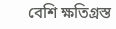বেশি ক্ষতিগ্রস্ত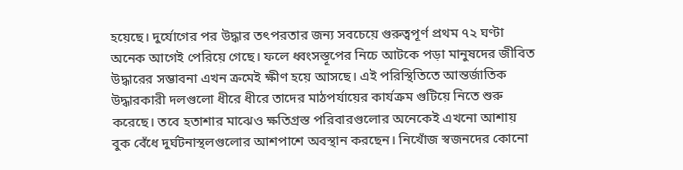হয়েছে। দুর্যোগের পর উদ্ধার তৎপরতার জন্য সবচেয়ে গুরুত্বপূর্ণ প্রথম ৭২ ঘণ্টা অনেক আগেই পেরিয়ে গেছে। ফলে ধ্বংসস্তূপের নিচে আটকে পড়া মানুষদের জীবিত উদ্ধারের সম্ভাবনা এখন ক্রমেই ক্ষীণ হয়ে আসছে। এই পরিস্থিতিতে আন্তর্জাতিক উদ্ধারকারী দলগুলো ধীরে ধীরে তাদের মাঠপর্যায়ের কার্যক্রম গুটিয়ে নিতে শুরু করেছে। তবে হতাশার মাঝেও ক্ষতিগ্রস্ত পরিবারগুলোর অনেকেই এখনো আশায় বুক বেঁধে দুর্ঘটনাস্থলগুলোর আশপাশে অবস্থান করছেন। নিখোঁজ স্বজনদের কোনো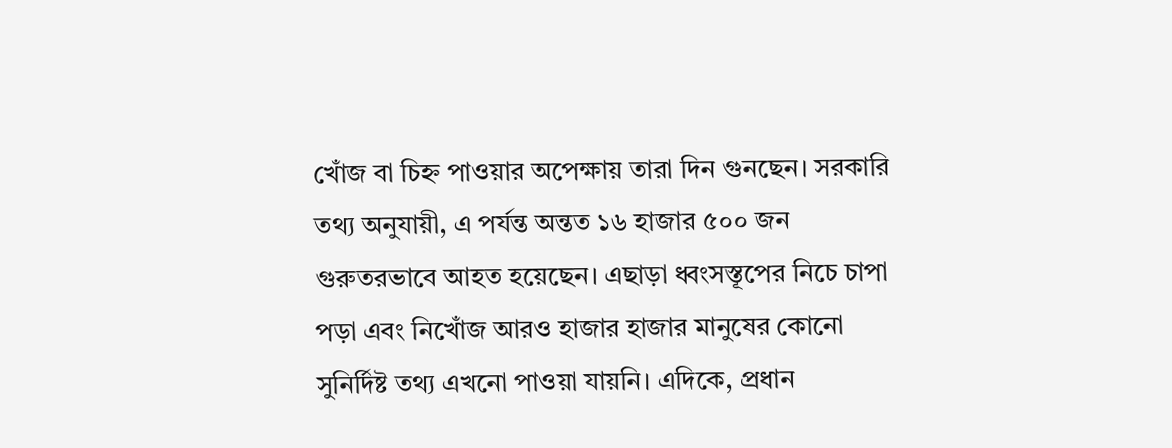খোঁজ বা চিহ্ন পাওয়ার অপেক্ষায় তারা দিন গুনছেন। সরকারি তথ্য অনুযায়ী, এ পর্যন্ত অন্তত ১৬ হাজার ৫০০ জন গুরুতরভাবে আহত হয়েছেন। এছাড়া ধ্বংসস্তূপের নিচে চাপা পড়া এবং নিখোঁজ আরও হাজার হাজার মানুষের কোনো সুনির্দিষ্ট তথ্য এখনো পাওয়া যায়নি। এদিকে, প্রধান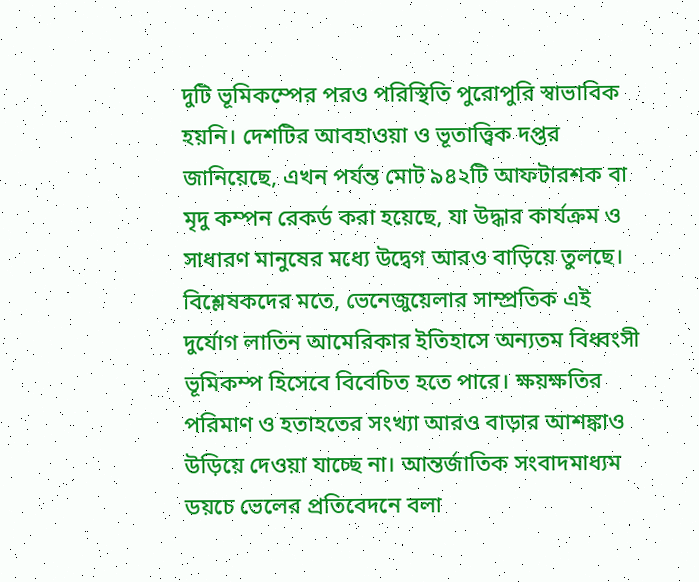দুটি ভূমিকম্পের পরও পরিস্থিতি পুরোপুরি স্বাভাবিক হয়নি। দেশটির আবহাওয়া ও ভূতাত্ত্বিক দপ্তর জানিয়েছে, এখন পর্যন্ত মোট ৯৪২টি আফটারশক বা মৃদু কম্পন রেকর্ড করা হয়েছে, যা উদ্ধার কার্যক্রম ও সাধারণ মানুষের মধ্যে উদ্বেগ আরও বাড়িয়ে তুলছে। বিশ্লেষকদের মতে, ভেনেজুয়েলার সাম্প্রতিক এই দুর্যোগ লাতিন আমেরিকার ইতিহাসে অন্যতম বিধ্বংসী ভূমিকম্প হিসেবে বিবেচিত হতে পারে। ক্ষয়ক্ষতির পরিমাণ ও হতাহতের সংখ্যা আরও বাড়ার আশঙ্কাও উড়িয়ে দেওয়া যাচ্ছে না। আন্তর্জাতিক সংবাদমাধ্যম ডয়চে ভেলের প্রতিবেদনে বলা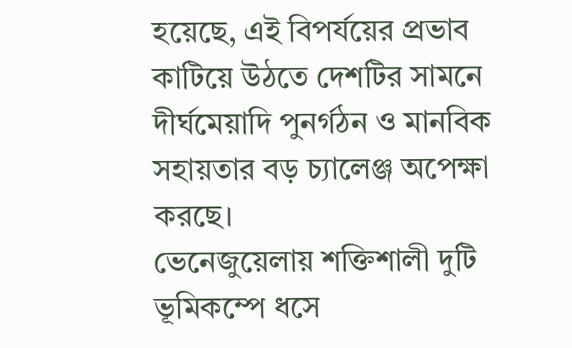হয়েছে, এই বিপর্যয়ের প্রভাব কাটিয়ে উঠতে দেশটির সামনে দীর্ঘমেয়াদি পুনর্গঠন ও মানবিক সহায়তার বড় চ্যালেঞ্জ অপেক্ষা করছে।
ভেনেজুয়েলায় শক্তিশালী দুটি ভূমিকম্পে ধসে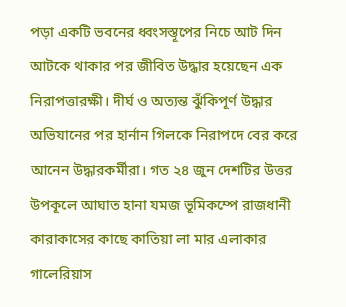পড়া একটি ভবনের ধ্বংসস্তূপের নিচে আট দিন আটকে থাকার পর জীবিত উদ্ধার হয়েছেন এক নিরাপত্তারক্ষী। দীর্ঘ ও অত্যন্ত ঝুঁকিপূর্ণ উদ্ধার অভিযানের পর হার্নান গিলকে নিরাপদে বের করে আনেন উদ্ধারকর্মীরা। গত ২৪ জুন দেশটির উত্তর উপকূলে আঘাত হানা যমজ ভূমিকম্পে রাজধানী কারাকাসের কাছে কাতিয়া লা মার এলাকার গালেরিয়াস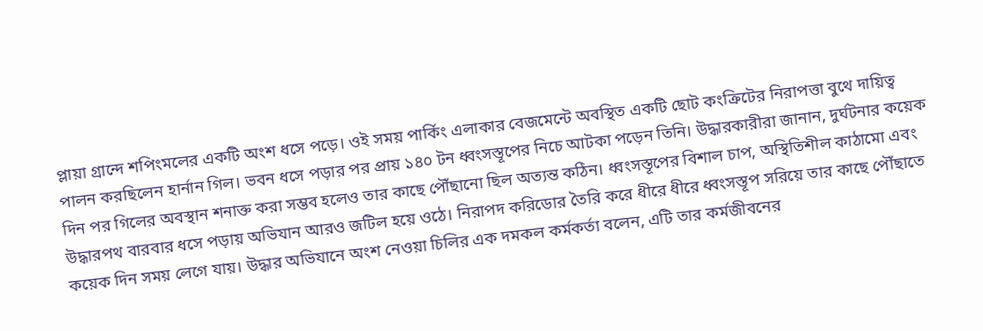প্লায়া গ্রান্দে শপিংমলের একটি অংশ ধসে পড়ে। ওই সময় পার্কিং এলাকার বেজমেন্টে অবস্থিত একটি ছোট কংক্রিটের নিরাপত্তা বুথে দায়িত্ব পালন করছিলেন হার্নান গিল। ভবন ধসে পড়ার পর প্রায় ১৪০ টন ধ্বংসস্তূপের নিচে আটকা পড়েন তিনি। উদ্ধারকারীরা জানান, দুর্ঘটনার কয়েক দিন পর গিলের অবস্থান শনাক্ত করা সম্ভব হলেও তার কাছে পৌঁছানো ছিল অত্যন্ত কঠিন। ধ্বংসস্তূপের বিশাল চাপ, অস্থিতিশীল কাঠামো এবং উদ্ধারপথ বারবার ধসে পড়ায় অভিযান আরও জটিল হয়ে ওঠে। নিরাপদ করিডোর তৈরি করে ধীরে ধীরে ধ্বংসস্তূপ সরিয়ে তার কাছে পৌঁছাতে কয়েক দিন সময় লেগে যায়। উদ্ধার অভিযানে অংশ নেওয়া চিলির এক দমকল কর্মকর্তা বলেন, এটি তার কর্মজীবনের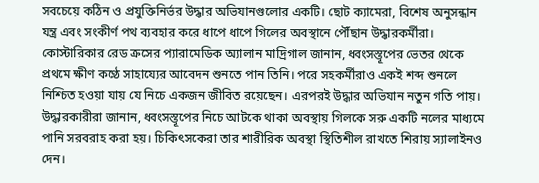সবচেয়ে কঠিন ও প্রযুক্তিনির্ভর উদ্ধার অভিযানগুলোর একটি। ছোট ক্যামেরা, বিশেষ অনুসন্ধান যন্ত্র এবং সংকীর্ণ পথ ব্যবহার করে ধাপে ধাপে গিলের অবস্থানে পৌঁছান উদ্ধারকর্মীরা। কোস্টারিকার রেড ক্রসের প্যারামেডিক অ্যালান মাদ্রিগাল জানান, ধ্বংসস্তূপের ভেতর থেকে প্রথমে ক্ষীণ কণ্ঠে সাহায্যের আবেদন শুনতে পান তিনি। পরে সহকর্মীরাও একই শব্দ শুনলে নিশ্চিত হওয়া যায় যে নিচে একজন জীবিত রয়েছেন। এরপরই উদ্ধার অভিযান নতুন গতি পায়। উদ্ধারকারীরা জানান, ধ্বংসস্তূপের নিচে আটকে থাকা অবস্থায় গিলকে সরু একটি নলের মাধ্যমে পানি সরবরাহ করা হয়। চিকিৎসকেরা তার শারীরিক অবস্থা স্থিতিশীল রাখতে শিরায় স্যালাইনও দেন।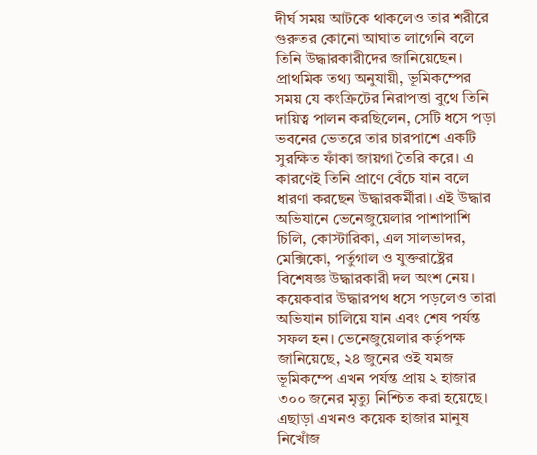দীর্ঘ সময় আটকে থাকলেও তার শরীরে গুরুতর কোনো আঘাত লাগেনি বলে তিনি উদ্ধারকারীদের জানিয়েছেন। প্রাথমিক তথ্য অনুযায়ী, ভূমিকম্পের সময় যে কংক্রিটের নিরাপত্তা বুথে তিনি দায়িত্ব পালন করছিলেন, সেটি ধসে পড়া ভবনের ভেতরে তার চারপাশে একটি সুরক্ষিত ফাঁকা জায়গা তৈরি করে। এ কারণেই তিনি প্রাণে বেঁচে যান বলে ধারণা করছেন উদ্ধারকর্মীরা। এই উদ্ধার অভিযানে ভেনেজুয়েলার পাশাপাশি চিলি, কোস্টারিকা, এল সালভাদর, মেক্সিকো, পর্তুগাল ও যুক্তরাষ্ট্রের বিশেষজ্ঞ উদ্ধারকারী দল অংশ নেয়। কয়েকবার উদ্ধারপথ ধসে পড়লেও তারা অভিযান চালিয়ে যান এবং শেষ পর্যন্ত সফল হন। ভেনেজুয়েলার কর্তৃপক্ষ জানিয়েছে, ২৪ জুনের ওই যমজ ভূমিকম্পে এখন পর্যন্ত প্রায় ২ হাজার ৩০০ জনের মৃত্যু নিশ্চিত করা হয়েছে। এছাড়া এখনও কয়েক হাজার মানুষ নিখোঁজ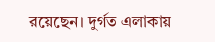রয়েছেন। দুর্গত এলাকায়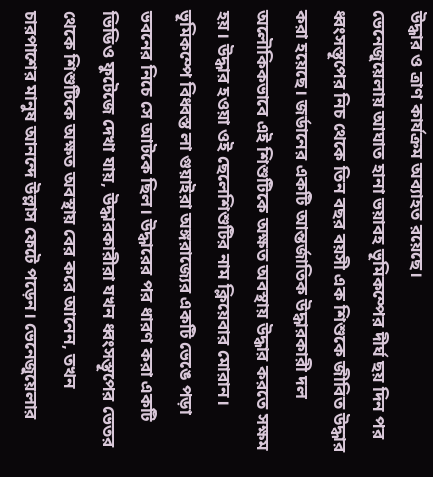উদ্ধার ও ত্রাণ কার্যক্রম অব্যাহত রয়েছে।
ভেনেজুয়েলায় আঘাত হানা ভয়াবহ ভূমিকম্পের দীর্ঘ ছয় দিন পর ধ্বংসস্তূপের নিচ থেকে তিন বছর বয়সী এক শিশুকে জীবিত উদ্ধার করা হয়েছে। জর্ডানের একটি আন্তর্জাতিক উদ্ধারকারী দল অলৌকিকভাবে এই শিশুটিকে অক্ষত অবস্থায় উদ্ধার করতে সক্ষম হয়। উদ্ধার হওয়া ওই ছেলেশিশুটির নাম ক্লিয়েবার মোরান। ভূমিকম্পে বিধ্বস্ত লা গুয়াইরা অঙ্গরাজ্যের একটি ভেঙে পড়া ভবনের নিচে সে আটকে ছিল। উদ্ধারের পর ধারণ করা একটি ভিডিও ফুটেজে দেখা যায়, উদ্ধারকারীরা যখন ধ্বংসস্তূপের ভেতর থেকে শিশুটিকে অক্ষত অবস্থায় বের করে আনেন, তখন চারপাশের মানুষ আনন্দে উল্লাস ফেটে পড়েন। ভেনেজুয়েলার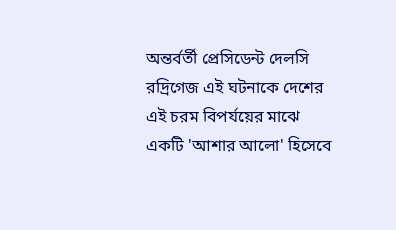অন্তর্বর্তী প্রেসিডেন্ট দেলসি রদ্রিগেজ এই ঘটনাকে দেশের এই চরম বিপর্যয়ের মাঝে একটি 'আশার আলো' হিসেবে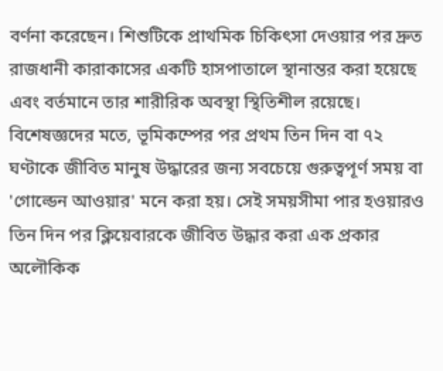বর্ণনা করেছেন। শিশুটিকে প্রাথমিক চিকিৎসা দেওয়ার পর দ্রুত রাজধানী কারাকাসের একটি হাসপাতালে স্থানান্তর করা হয়েছে এবং বর্তমানে তার শারীরিক অবস্থা স্থিতিশীল রয়েছে। বিশেষজ্ঞদের মতে, ভূমিকম্পের পর প্রথম তিন দিন বা ৭২ ঘণ্টাকে জীবিত মানুষ উদ্ধারের জন্য সবচেয়ে গুরুত্বপূর্ণ সময় বা 'গোল্ডেন আওয়ার' মনে করা হয়। সেই সময়সীমা পার হওয়ারও তিন দিন পর ক্লিয়েবারকে জীবিত উদ্ধার করা এক প্রকার অলৌকিক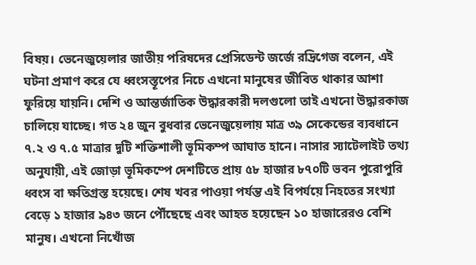বিষয়। ভেনেজুয়েলার জাতীয় পরিষদের প্রেসিডেন্ট জর্জে রদ্রিগেজ বলেন, এই ঘটনা প্রমাণ করে যে ধ্বংসস্তূপের নিচে এখনো মানুষের জীবিত থাকার আশা ফুরিয়ে যায়নি। দেশি ও আন্তর্জাতিক উদ্ধারকারী দলগুলো তাই এখনো উদ্ধারকাজ চালিয়ে যাচ্ছে। গত ২৪ জুন বুধবার ভেনেজুয়েলায় মাত্র ৩৯ সেকেন্ডের ব্যবধানে ৭.২ ও ৭.৫ মাত্রার দুটি শক্তিশালী ভূমিকম্প আঘাত হানে। নাসার স্যাটেলাইট তথ্য অনুযায়ী, এই জোড়া ভূমিকম্পে দেশটিতে প্রায় ৫৮ হাজার ৮৭০টি ভবন পুরোপুরি ধ্বংস বা ক্ষতিগ্রস্ত হয়েছে। শেষ খবর পাওয়া পর্যন্ত এই বিপর্যয়ে নিহতের সংখ্যা বেড়ে ১ হাজার ৯৪৩ জনে পৌঁছেছে এবং আহত হয়েছেন ১০ হাজারেরও বেশি মানুষ। এখনো নিখোঁজ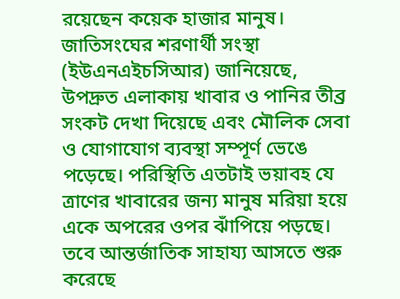রয়েছেন কয়েক হাজার মানুষ। জাতিসংঘের শরণার্থী সংস্থা (ইউএনএইচসিআর) জানিয়েছে, উপদ্রুত এলাকায় খাবার ও পানির তীব্র সংকট দেখা দিয়েছে এবং মৌলিক সেবা ও যোগাযোগ ব্যবস্থা সম্পূর্ণ ভেঙে পড়েছে। পরিস্থিতি এতটাই ভয়াবহ যে ত্রাণের খাবারের জন্য মানুষ মরিয়া হয়ে একে অপরের ওপর ঝাঁপিয়ে পড়ছে। তবে আন্তর্জাতিক সাহায্য আসতে শুরু করেছে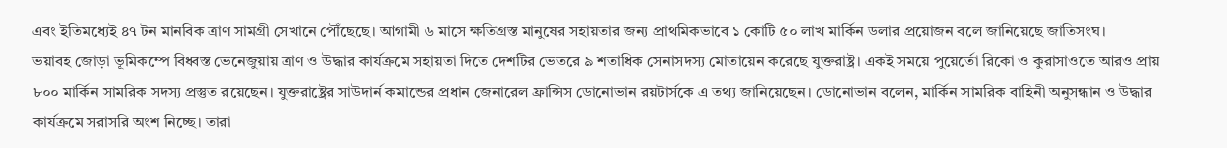এবং ইতিমধ্যেই ৪৭ টন মানবিক ত্রাণ সামগ্রী সেখানে পৌঁছেছে। আগামী ৬ মাসে ক্ষতিগ্রস্ত মানুষের সহায়তার জন্য প্রাথমিকভাবে ১ কোটি ৫০ লাখ মার্কিন ডলার প্রয়োজন বলে জানিয়েছে জাতিসংঘ।
ভয়াবহ জোড়া ভূমিকম্পে বিধ্বস্ত ভেনেজুয়ায় ত্রাণ ও উদ্ধার কার্যক্রমে সহায়তা দিতে দেশটির ভেতরে ৯ শতাধিক সেনাসদস্য মোতায়েন করেছে যুক্তরাষ্ট্র। একই সময়ে পুয়ের্তো রিকো ও কুরাসাওতে আরও প্রায় ৮০০ মার্কিন সামরিক সদস্য প্রস্তুত রয়েছেন। যুক্তরাষ্ট্রের সাউদার্ন কমান্ডের প্রধান জেনারেল ফ্রান্সিস ডোনোভান রয়টার্সকে এ তথ্য জানিয়েছেন। ডোনোভান বলেন, মার্কিন সামরিক বাহিনী অনুসন্ধান ও উদ্ধার কার্যক্রমে সরাসরি অংশ নিচ্ছে। তারা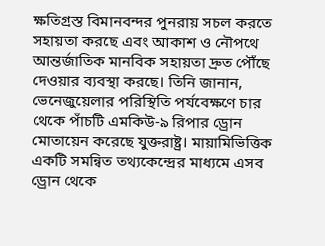ক্ষতিগ্রস্ত বিমানবন্দর পুনরায় সচল করতে সহায়তা করছে এবং আকাশ ও নৌপথে আন্তর্জাতিক মানবিক সহায়তা দ্রুত পৌঁছে দেওয়ার ব্যবস্থা করছে। তিনি জানান, ভেনেজুয়েলার পরিস্থিতি পর্যবেক্ষণে চার থেকে পাঁচটি এমকিউ-৯ রিপার ড্রোন মোতায়েন করেছে যুক্তরাষ্ট্র। মায়ামিভিত্তিক একটি সমন্বিত তথ্যকেন্দ্রের মাধ্যমে এসব ড্রোন থেকে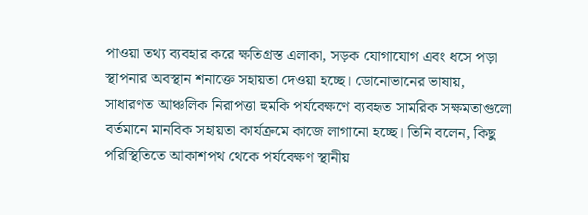পাওয়া তথ্য ব্যবহার করে ক্ষতিগ্রস্ত এলাকা, সড়ক যোগাযোগ এবং ধসে পড়া স্থাপনার অবস্থান শনাক্তে সহায়তা দেওয়া হচ্ছে। ডোনোভানের ভাষায়, সাধারণত আঞ্চলিক নিরাপত্তা হুমকি পর্যবেক্ষণে ব্যবহৃত সামরিক সক্ষমতাগুলো বর্তমানে মানবিক সহায়তা কার্যক্রমে কাজে লাগানো হচ্ছে। তিনি বলেন, কিছু পরিস্থিতিতে আকাশপথ থেকে পর্যবেক্ষণ স্থানীয়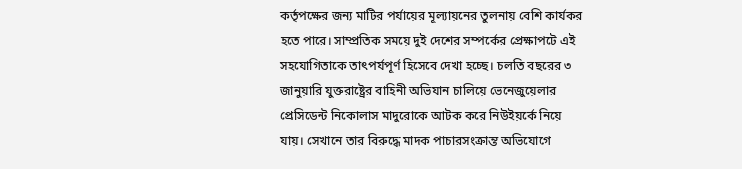কর্তৃপক্ষের জন্য মাটির পর্যায়ের মূল্যায়নের তুলনায় বেশি কার্যকর হতে পারে। সাম্প্রতিক সময়ে দুই দেশের সম্পর্কের প্রেক্ষাপটে এই সহযোগিতাকে তাৎপর্যপূর্ণ হিসেবে দেখা হচ্ছে। চলতি বছরের ৩ জানুয়ারি যুক্তরাষ্ট্রের বাহিনী অভিযান চালিয়ে ভেনেজুয়েলার প্রেসিডেন্ট নিকোলাস মাদুরোকে আটক করে নিউইয়র্কে নিয়ে যায়। সেখানে তার বিরুদ্ধে মাদক পাচারসংক্রান্ত অভিযোগে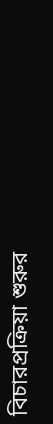বিচারপ্রক্রিয়া শুরুর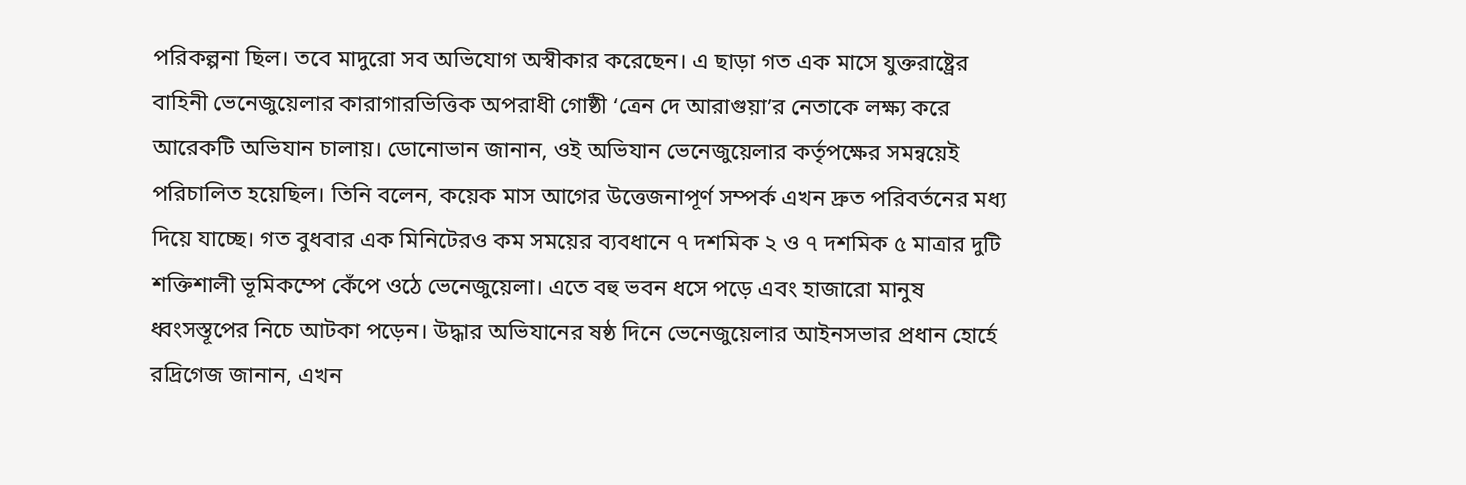পরিকল্পনা ছিল। তবে মাদুরো সব অভিযোগ অস্বীকার করেছেন। এ ছাড়া গত এক মাসে যুক্তরাষ্ট্রের বাহিনী ভেনেজুয়েলার কারাগারভিত্তিক অপরাধী গোষ্ঠী ‘ত্রেন দে আরাগুয়া’র নেতাকে লক্ষ্য করে আরেকটি অভিযান চালায়। ডোনোভান জানান, ওই অভিযান ভেনেজুয়েলার কর্তৃপক্ষের সমন্বয়েই পরিচালিত হয়েছিল। তিনি বলেন, কয়েক মাস আগের উত্তেজনাপূর্ণ সম্পর্ক এখন দ্রুত পরিবর্তনের মধ্য দিয়ে যাচ্ছে। গত বুধবার এক মিনিটেরও কম সময়ের ব্যবধানে ৭ দশমিক ২ ও ৭ দশমিক ৫ মাত্রার দুটি শক্তিশালী ভূমিকম্পে কেঁপে ওঠে ভেনেজুয়েলা। এতে বহু ভবন ধসে পড়ে এবং হাজারো মানুষ ধ্বংসস্তূপের নিচে আটকা পড়েন। উদ্ধার অভিযানের ষষ্ঠ দিনে ভেনেজুয়েলার আইনসভার প্রধান হোর্হে রদ্রিগেজ জানান, এখন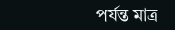পর্যন্ত মাত্র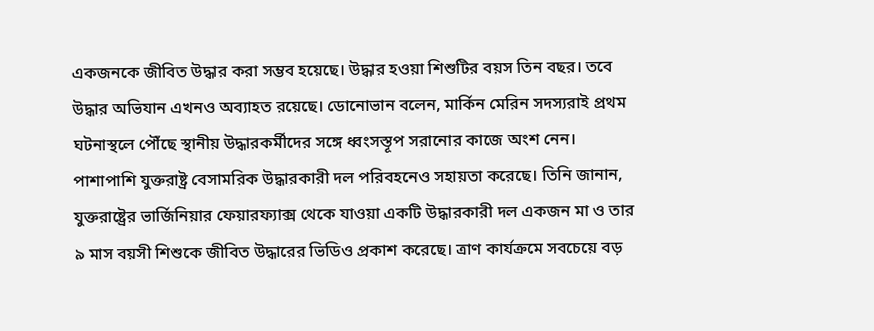একজনকে জীবিত উদ্ধার করা সম্ভব হয়েছে। উদ্ধার হওয়া শিশুটির বয়স তিন বছর। তবে উদ্ধার অভিযান এখনও অব্যাহত রয়েছে। ডোনোভান বলেন, মার্কিন মেরিন সদস্যরাই প্রথম ঘটনাস্থলে পৌঁছে স্থানীয় উদ্ধারকর্মীদের সঙ্গে ধ্বংসস্তূপ সরানোর কাজে অংশ নেন। পাশাপাশি যুক্তরাষ্ট্র বেসামরিক উদ্ধারকারী দল পরিবহনেও সহায়তা করেছে। তিনি জানান, যুক্তরাষ্ট্রের ভার্জিনিয়ার ফেয়ারফ্যাক্স থেকে যাওয়া একটি উদ্ধারকারী দল একজন মা ও তার ৯ মাস বয়সী শিশুকে জীবিত উদ্ধারের ভিডিও প্রকাশ করেছে। ত্রাণ কার্যক্রমে সবচেয়ে বড়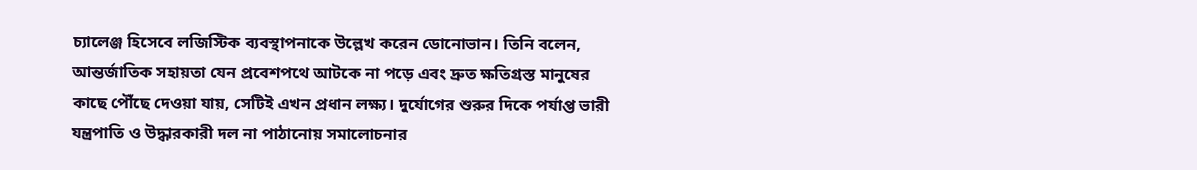চ্যালেঞ্জ হিসেবে লজিস্টিক ব্যবস্থাপনাকে উল্লেখ করেন ডোনোভান। তিনি বলেন, আন্তর্জাতিক সহায়তা যেন প্রবেশপথে আটকে না পড়ে এবং দ্রুত ক্ষতিগ্রস্ত মানুষের কাছে পৌঁছে দেওয়া যায়, সেটিই এখন প্রধান লক্ষ্য। দুর্যোগের শুরুর দিকে পর্যাপ্ত ভারী যন্ত্রপাতি ও উদ্ধারকারী দল না পাঠানোয় সমালোচনার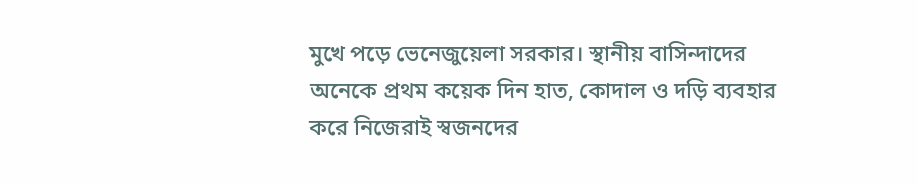মুখে পড়ে ভেনেজুয়েলা সরকার। স্থানীয় বাসিন্দাদের অনেকে প্রথম কয়েক দিন হাত, কোদাল ও দড়ি ব্যবহার করে নিজেরাই স্বজনদের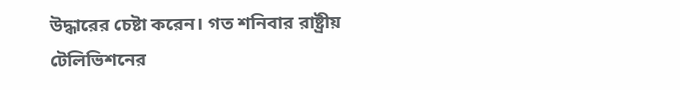উদ্ধারের চেষ্টা করেন। গত শনিবার রাষ্ট্রীয় টেলিভিশনের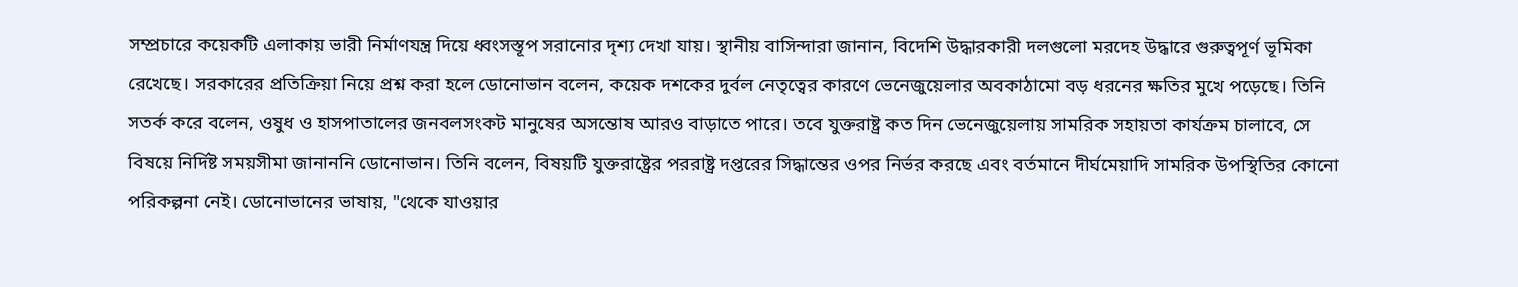সম্প্রচারে কয়েকটি এলাকায় ভারী নির্মাণযন্ত্র দিয়ে ধ্বংসস্তূপ সরানোর দৃশ্য দেখা যায়। স্থানীয় বাসিন্দারা জানান, বিদেশি উদ্ধারকারী দলগুলো মরদেহ উদ্ধারে গুরুত্বপূর্ণ ভূমিকা রেখেছে। সরকারের প্রতিক্রিয়া নিয়ে প্রশ্ন করা হলে ডোনোভান বলেন, কয়েক দশকের দুর্বল নেতৃত্বের কারণে ভেনেজুয়েলার অবকাঠামো বড় ধরনের ক্ষতির মুখে পড়েছে। তিনি সতর্ক করে বলেন, ওষুধ ও হাসপাতালের জনবলসংকট মানুষের অসন্তোষ আরও বাড়াতে পারে। তবে যুক্তরাষ্ট্র কত দিন ভেনেজুয়েলায় সামরিক সহায়তা কার্যক্রম চালাবে, সে বিষয়ে নির্দিষ্ট সময়সীমা জানাননি ডোনোভান। তিনি বলেন, বিষয়টি যুক্তরাষ্ট্রের পররাষ্ট্র দপ্তরের সিদ্ধান্তের ওপর নির্ভর করছে এবং বর্তমানে দীর্ঘমেয়াদি সামরিক উপস্থিতির কোনো পরিকল্পনা নেই। ডোনোভানের ভাষায়, "থেকে যাওয়ার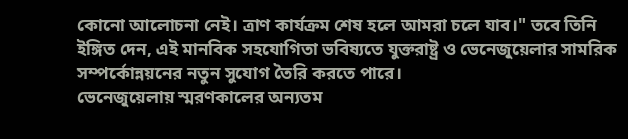কোনো আলোচনা নেই। ত্রাণ কার্যক্রম শেষ হলে আমরা চলে যাব।" তবে তিনি ইঙ্গিত দেন, এই মানবিক সহযোগিতা ভবিষ্যতে যুক্তরাষ্ট্র ও ভেনেজুয়েলার সামরিক সম্পর্কোন্নয়নের নতুন সুযোগ তৈরি করতে পারে।
ভেনেজুয়েলায় স্মরণকালের অন্যতম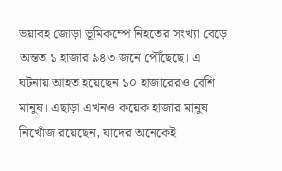ভয়াবহ জোড়া ভূমিকম্পে নিহতের সংখ্যা বেড়ে অন্তত ১ হাজার ৯৪৩ জনে পৌঁছেছে। এ ঘটনায় আহত হয়েছেন ১০ হাজারেরও বেশি মানুষ। এছাড়া এখনও কয়েক হাজার মানুষ নিখোঁজ রয়েছেন, যাদের অনেকেই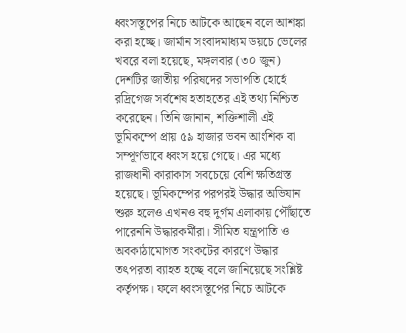ধ্বংসস্তূপের নিচে আটকে আছেন বলে আশঙ্কা করা হচ্ছে। জার্মান সংবাদমাধ্যম ডয়চে ভেলের খবরে বলা হয়েছে, মঙ্গলবার (৩০ জুন) দেশটির জাতীয় পরিষদের সভাপতি হোর্হে রদ্রিগেজ সর্বশেষ হতাহতের এই তথ্য নিশ্চিত করেছেন। তিনি জানান, শক্তিশালী এই ভূমিকম্পে প্রায় ৫৯ হাজার ভবন আংশিক বা সম্পূর্ণভাবে ধ্বংস হয়ে গেছে। এর মধ্যে রাজধানী কারাকাস সবচেয়ে বেশি ক্ষতিগ্রস্ত হয়েছে। ভূমিকম্পের পরপরই উদ্ধার অভিযান শুরু হলেও এখনও বহু দুর্গম এলাকায় পৌঁছাতে পারেননি উদ্ধারকর্মীরা। সীমিত যন্ত্রপাতি ও অবকাঠামোগত সংকটের কারণে উদ্ধার তৎপরতা ব্যাহত হচ্ছে বলে জানিয়েছে সংশ্লিষ্ট কর্তৃপক্ষ। ফলে ধ্বংসস্তূপের নিচে আটকে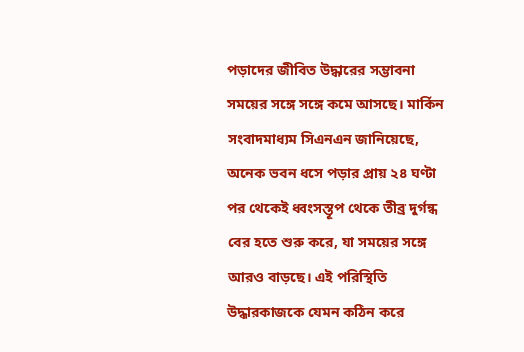পড়াদের জীবিত উদ্ধারের সম্ভাবনা সময়ের সঙ্গে সঙ্গে কমে আসছে। মার্কিন সংবাদমাধ্যম সিএনএন জানিয়েছে, অনেক ভবন ধসে পড়ার প্রায় ২৪ ঘণ্টা পর থেকেই ধ্বংসস্তূপ থেকে তীব্র দুর্গন্ধ বের হতে শুরু করে, যা সময়ের সঙ্গে আরও বাড়ছে। এই পরিস্থিতি উদ্ধারকাজকে যেমন কঠিন করে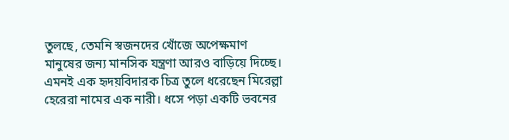তুলছে, তেমনি স্বজনদের খোঁজে অপেক্ষমাণ মানুষের জন্য মানসিক যন্ত্রণা আরও বাড়িয়ে দিচ্ছে। এমনই এক হৃদয়বিদারক চিত্র তুলে ধরেছেন মিরেল্লা হেরেরা নামের এক নারী। ধসে পড়া একটি ভবনের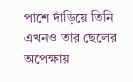পাশে দাঁড়িয়ে তিনি এখনও তার ছেলের অপেক্ষায়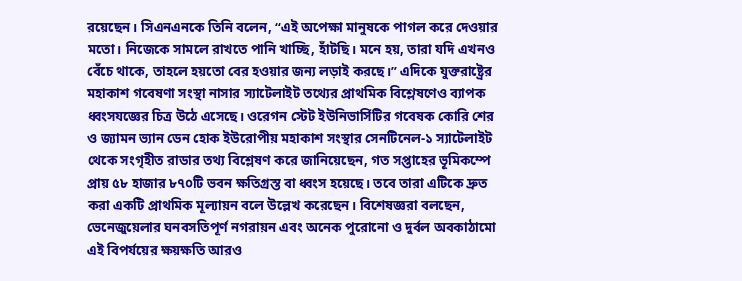রয়েছেন। সিএনএনকে তিনি বলেন, “এই অপেক্ষা মানুষকে পাগল করে দেওয়ার মতো। নিজেকে সামলে রাখতে পানি খাচ্ছি, হাঁটছি। মনে হয়, তারা যদি এখনও বেঁচে থাকে, তাহলে হয়তো বের হওয়ার জন্য লড়াই করছে।” এদিকে যুক্তরাষ্ট্রের মহাকাশ গবেষণা সংস্থা নাসার স্যাটেলাইট তথ্যের প্রাথমিক বিশ্লেষণেও ব্যাপক ধ্বংসযজ্ঞের চিত্র উঠে এসেছে। ওরেগন স্টেট ইউনিভার্সিটির গবেষক কোরি শের ও জ্যামন ভ্যান ডেন হোক ইউরোপীয় মহাকাশ সংস্থার সেনটিনেল-১ স্যাটেলাইট থেকে সংগৃহীত রাডার তথ্য বিশ্লেষণ করে জানিয়েছেন, গত সপ্তাহের ভূমিকম্পে প্রায় ৫৮ হাজার ৮৭০টি ভবন ক্ষতিগ্রস্ত বা ধ্বংস হয়েছে। তবে তারা এটিকে দ্রুত করা একটি প্রাথমিক মূল্যায়ন বলে উল্লেখ করেছেন। বিশেষজ্ঞরা বলছেন, ভেনেজুয়েলার ঘনবসতিপূর্ণ নগরায়ন এবং অনেক পুরোনো ও দুর্বল অবকাঠামো এই বিপর্যয়ের ক্ষয়ক্ষতি আরও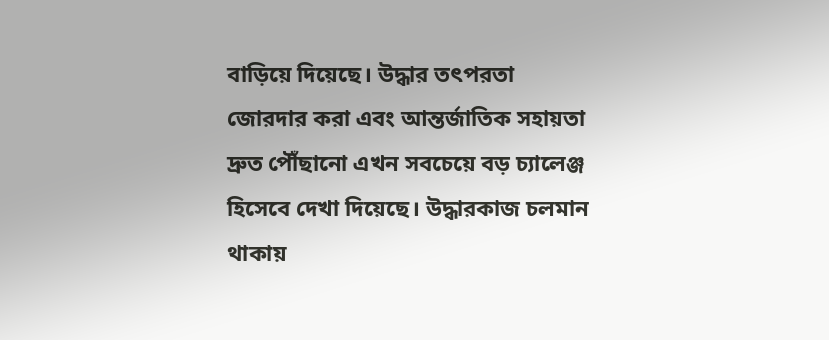বাড়িয়ে দিয়েছে। উদ্ধার তৎপরতা জোরদার করা এবং আন্তর্জাতিক সহায়তা দ্রুত পৌঁছানো এখন সবচেয়ে বড় চ্যালেঞ্জ হিসেবে দেখা দিয়েছে। উদ্ধারকাজ চলমান থাকায়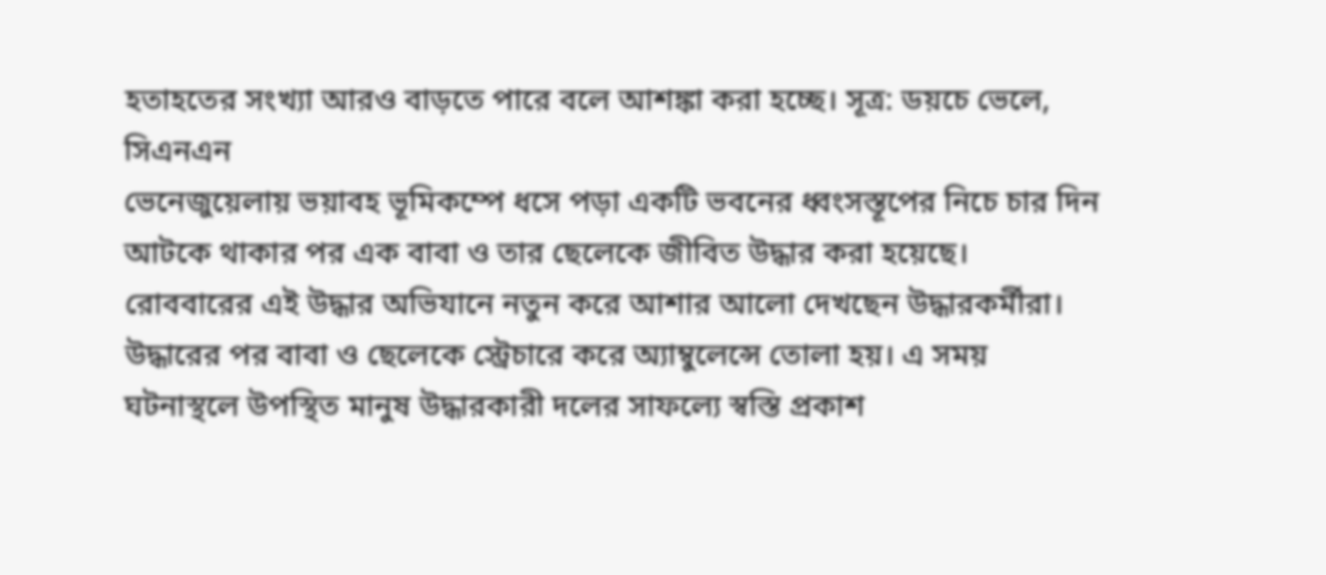হতাহতের সংখ্যা আরও বাড়তে পারে বলে আশঙ্কা করা হচ্ছে। সূত্র: ডয়চে ভেলে, সিএনএন
ভেনেজুয়েলায় ভয়াবহ ভূমিকম্পে ধসে পড়া একটি ভবনের ধ্বংসস্তূপের নিচে চার দিন আটকে থাকার পর এক বাবা ও তার ছেলেকে জীবিত উদ্ধার করা হয়েছে। রোববারের এই উদ্ধার অভিযানে নতুন করে আশার আলো দেখছেন উদ্ধারকর্মীরা। উদ্ধারের পর বাবা ও ছেলেকে স্ট্রেচারে করে অ্যাম্বুলেন্সে তোলা হয়। এ সময় ঘটনাস্থলে উপস্থিত মানুষ উদ্ধারকারী দলের সাফল্যে স্বস্তি প্রকাশ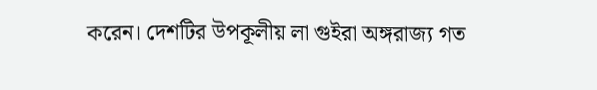করেন। দেশটির উপকূলীয় লা গুইরা অঙ্গরাজ্য গত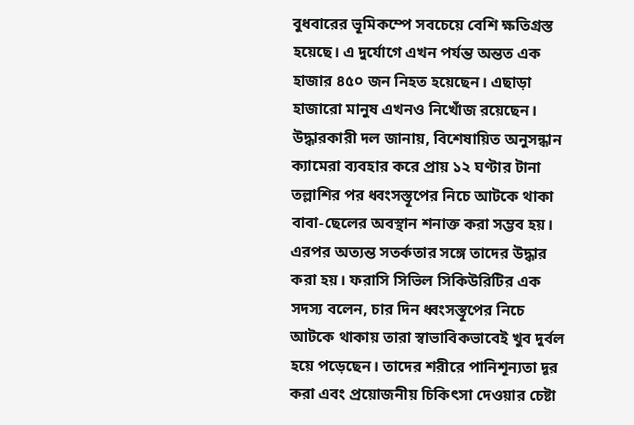বুধবারের ভূমিকম্পে সবচেয়ে বেশি ক্ষতিগ্রস্ত হয়েছে। এ দুর্যোগে এখন পর্যন্ত অন্তত এক হাজার ৪৫০ জন নিহত হয়েছেন। এছাড়া হাজারো মানুষ এখনও নিখোঁজ রয়েছেন। উদ্ধারকারী দল জানায়, বিশেষায়িত অনুসন্ধান ক্যামেরা ব্যবহার করে প্রায় ১২ ঘণ্টার টানা তল্লাশির পর ধ্বংসস্তূপের নিচে আটকে থাকা বাবা-ছেলের অবস্থান শনাক্ত করা সম্ভব হয়। এরপর অত্যন্ত সতর্কতার সঙ্গে তাদের উদ্ধার করা হয়। ফরাসি সিভিল সিকিউরিটির এক সদস্য বলেন, চার দিন ধ্বংসস্তূপের নিচে আটকে থাকায় তারা স্বাভাবিকভাবেই খুব দুর্বল হয়ে পড়েছেন। তাদের শরীরে পানিশূন্যতা দূর করা এবং প্রয়োজনীয় চিকিৎসা দেওয়ার চেষ্টা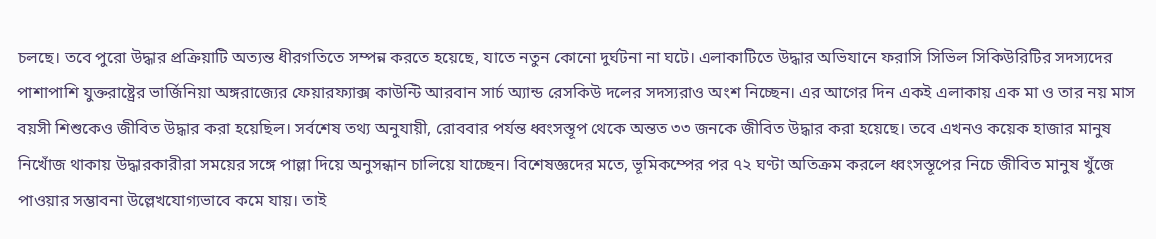চলছে। তবে পুরো উদ্ধার প্রক্রিয়াটি অত্যন্ত ধীরগতিতে সম্পন্ন করতে হয়েছে, যাতে নতুন কোনো দুর্ঘটনা না ঘটে। এলাকাটিতে উদ্ধার অভিযানে ফরাসি সিভিল সিকিউরিটির সদস্যদের পাশাপাশি যুক্তরাষ্ট্রের ভার্জিনিয়া অঙ্গরাজ্যের ফেয়ারফ্যাক্স কাউন্টি আরবান সার্চ অ্যান্ড রেসকিউ দলের সদস্যরাও অংশ নিচ্ছেন। এর আগের দিন একই এলাকায় এক মা ও তার নয় মাস বয়সী শিশুকেও জীবিত উদ্ধার করা হয়েছিল। সর্বশেষ তথ্য অনুযায়ী, রোববার পর্যন্ত ধ্বংসস্তূপ থেকে অন্তত ৩৩ জনকে জীবিত উদ্ধার করা হয়েছে। তবে এখনও কয়েক হাজার মানুষ নিখোঁজ থাকায় উদ্ধারকারীরা সময়ের সঙ্গে পাল্লা দিয়ে অনুসন্ধান চালিয়ে যাচ্ছেন। বিশেষজ্ঞদের মতে, ভূমিকম্পের পর ৭২ ঘণ্টা অতিক্রম করলে ধ্বংসস্তূপের নিচে জীবিত মানুষ খুঁজে পাওয়ার সম্ভাবনা উল্লেখযোগ্যভাবে কমে যায়। তাই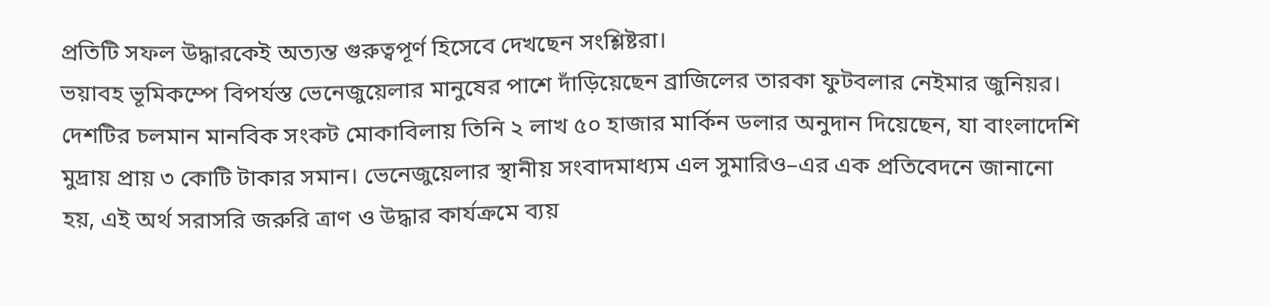প্রতিটি সফল উদ্ধারকেই অত্যন্ত গুরুত্বপূর্ণ হিসেবে দেখছেন সংশ্লিষ্টরা।
ভয়াবহ ভূমিকম্পে বিপর্যস্ত ভেনেজুয়েলার মানুষের পাশে দাঁড়িয়েছেন ব্রাজিলের তারকা ফুটবলার নেইমার জুনিয়র। দেশটির চলমান মানবিক সংকট মোকাবিলায় তিনি ২ লাখ ৫০ হাজার মার্কিন ডলার অনুদান দিয়েছেন, যা বাংলাদেশি মুদ্রায় প্রায় ৩ কোটি টাকার সমান। ভেনেজুয়েলার স্থানীয় সংবাদমাধ্যম এল সুমারিও–এর এক প্রতিবেদনে জানানো হয়, এই অর্থ সরাসরি জরুরি ত্রাণ ও উদ্ধার কার্যক্রমে ব্যয়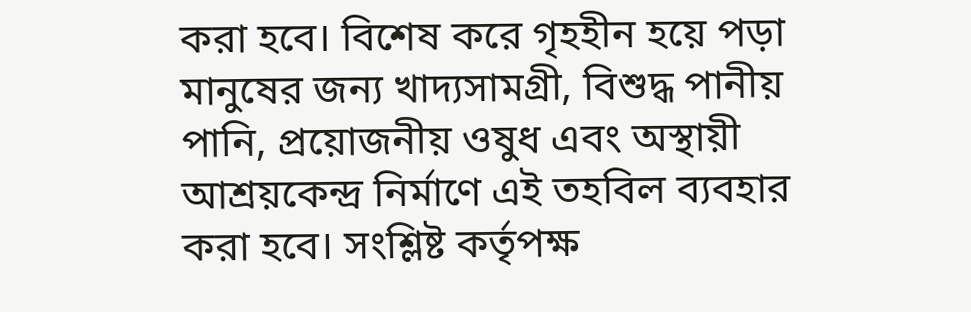করা হবে। বিশেষ করে গৃহহীন হয়ে পড়া মানুষের জন্য খাদ্যসামগ্রী, বিশুদ্ধ পানীয় পানি, প্রয়োজনীয় ওষুধ এবং অস্থায়ী আশ্রয়কেন্দ্র নির্মাণে এই তহবিল ব্যবহার করা হবে। সংশ্লিষ্ট কর্তৃপক্ষ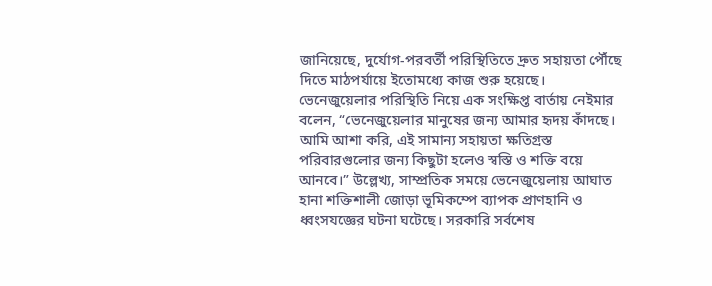জানিয়েছে, দুর্যোগ-পরবর্তী পরিস্থিতিতে দ্রুত সহায়তা পৌঁছে দিতে মাঠপর্যায়ে ইতোমধ্যে কাজ শুরু হয়েছে। ভেনেজুয়েলার পরিস্থিতি নিয়ে এক সংক্ষিপ্ত বার্তায় নেইমার বলেন, “ভেনেজুয়েলার মানুষের জন্য আমার হৃদয় কাঁদছে। আমি আশা করি, এই সামান্য সহায়তা ক্ষতিগ্রস্ত পরিবারগুলোর জন্য কিছুটা হলেও স্বস্তি ও শক্তি বয়ে আনবে।” উল্লেখ্য, সাম্প্রতিক সময়ে ভেনেজুয়েলায় আঘাত হানা শক্তিশালী জোড়া ভূমিকম্পে ব্যাপক প্রাণহানি ও ধ্বংসযজ্ঞের ঘটনা ঘটেছে। সরকারি সর্বশেষ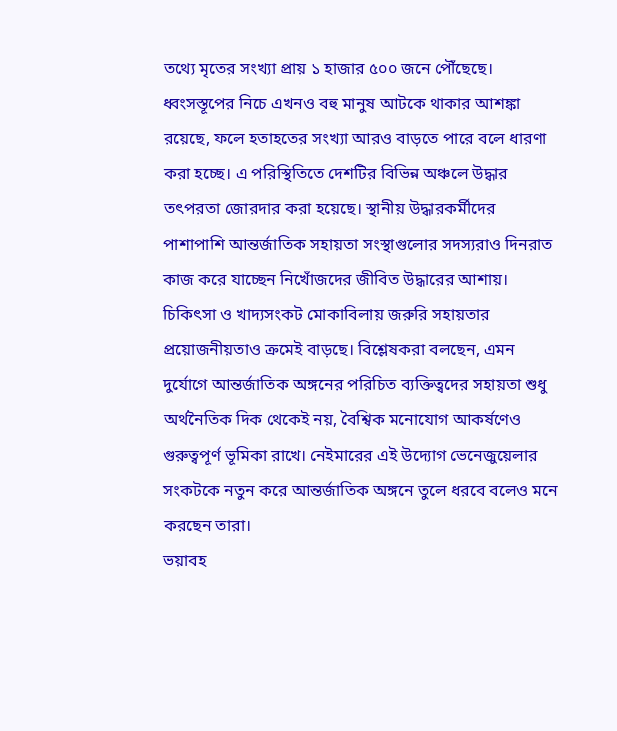তথ্যে মৃতের সংখ্যা প্রায় ১ হাজার ৫০০ জনে পৌঁছেছে। ধ্বংসস্তূপের নিচে এখনও বহু মানুষ আটকে থাকার আশঙ্কা রয়েছে, ফলে হতাহতের সংখ্যা আরও বাড়তে পারে বলে ধারণা করা হচ্ছে। এ পরিস্থিতিতে দেশটির বিভিন্ন অঞ্চলে উদ্ধার তৎপরতা জোরদার করা হয়েছে। স্থানীয় উদ্ধারকর্মীদের পাশাপাশি আন্তর্জাতিক সহায়তা সংস্থাগুলোর সদস্যরাও দিনরাত কাজ করে যাচ্ছেন নিখোঁজদের জীবিত উদ্ধারের আশায়। চিকিৎসা ও খাদ্যসংকট মোকাবিলায় জরুরি সহায়তার প্রয়োজনীয়তাও ক্রমেই বাড়ছে। বিশ্লেষকরা বলছেন, এমন দুর্যোগে আন্তর্জাতিক অঙ্গনের পরিচিত ব্যক্তিত্বদের সহায়তা শুধু অর্থনৈতিক দিক থেকেই নয়, বৈশ্বিক মনোযোগ আকর্ষণেও গুরুত্বপূর্ণ ভূমিকা রাখে। নেইমারের এই উদ্যোগ ভেনেজুয়েলার সংকটকে নতুন করে আন্তর্জাতিক অঙ্গনে তুলে ধরবে বলেও মনে করছেন তারা।
ভয়াবহ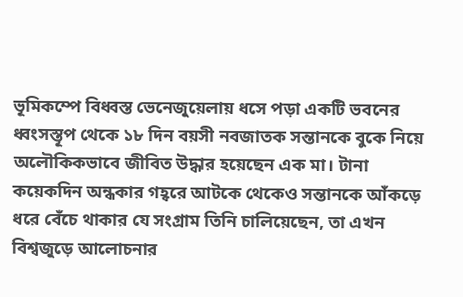ভূমিকম্পে বিধ্বস্ত ভেনেজুয়েলায় ধসে পড়া একটি ভবনের ধ্বংসস্তূপ থেকে ১৮ দিন বয়সী নবজাতক সন্তানকে বুকে নিয়ে অলৌকিকভাবে জীবিত উদ্ধার হয়েছেন এক মা। টানা কয়েকদিন অন্ধকার গহ্বরে আটকে থেকেও সন্তানকে আঁকড়ে ধরে বেঁচে থাকার যে সংগ্রাম তিনি চালিয়েছেন, তা এখন বিশ্বজুড়ে আলোচনার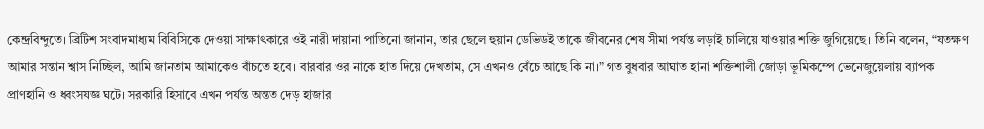কেন্দ্রবিন্দুতে। ব্রিটিশ সংবাদমাধ্যম বিবিসিকে দেওয়া সাক্ষাৎকারে ওই নারী দায়ানা পাতিনো জানান, তার ছেলে হুয়ান ডেভিডই তাকে জীবনের শেষ সীমা পর্যন্ত লড়াই চালিয়ে যাওয়ার শক্তি জুগিয়েছে। তিনি বলেন, “যতক্ষণ আমার সন্তান শ্বাস নিচ্ছিল, আমি জানতাম আমাকেও বাঁচতে হবে। বারবার ওর নাকে হাত দিয়ে দেখতাম, সে এখনও বেঁচে আছে কি না।” গত বুধবার আঘাত হানা শক্তিশালী জোড়া ভূমিকম্পে ভেনেজুয়েলায় ব্যাপক প্রাণহানি ও ধ্বংসযজ্ঞ ঘটে। সরকারি হিসাবে এখন পর্যন্ত অন্তত দেড় হাজার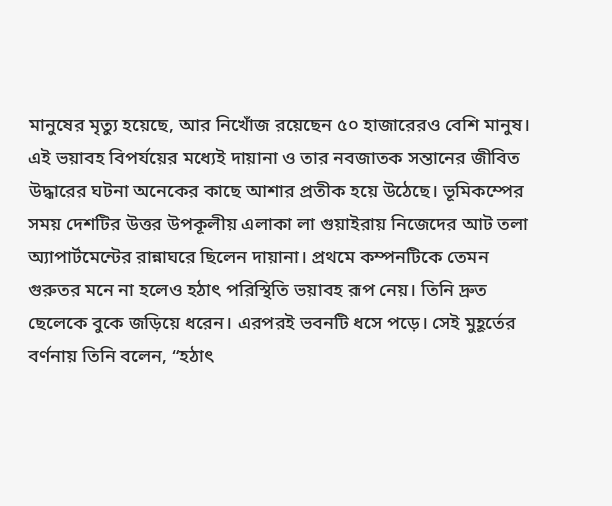মানুষের মৃত্যু হয়েছে, আর নিখোঁজ রয়েছেন ৫০ হাজারেরও বেশি মানুষ। এই ভয়াবহ বিপর্যয়ের মধ্যেই দায়ানা ও তার নবজাতক সন্তানের জীবিত উদ্ধারের ঘটনা অনেকের কাছে আশার প্রতীক হয়ে উঠেছে। ভূমিকম্পের সময় দেশটির উত্তর উপকূলীয় এলাকা লা গুয়াইরায় নিজেদের আট তলা অ্যাপার্টমেন্টের রান্নাঘরে ছিলেন দায়ানা। প্রথমে কম্পনটিকে তেমন গুরুতর মনে না হলেও হঠাৎ পরিস্থিতি ভয়াবহ রূপ নেয়। তিনি দ্রুত ছেলেকে বুকে জড়িয়ে ধরেন। এরপরই ভবনটি ধসে পড়ে। সেই মুহূর্তের বর্ণনায় তিনি বলেন, “হঠাৎ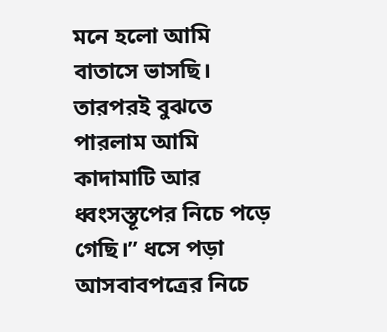মনে হলো আমি বাতাসে ভাসছি। তারপরই বুঝতে পারলাম আমি কাদামাটি আর ধ্বংসস্তূপের নিচে পড়ে গেছি।” ধসে পড়া আসবাবপত্রের নিচে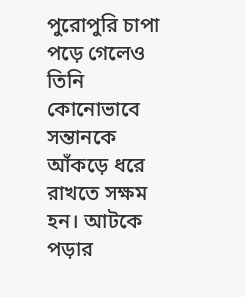পুরোপুরি চাপা পড়ে গেলেও তিনি কোনোভাবে সন্তানকে আঁকড়ে ধরে রাখতে সক্ষম হন। আটকে পড়ার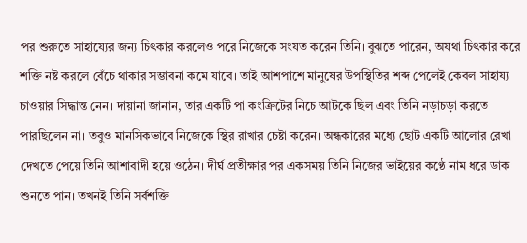পর শুরুতে সাহায্যের জন্য চিৎকার করলেও পরে নিজেকে সংযত করেন তিনি। বুঝতে পারেন, অযথা চিৎকার করে শক্তি নষ্ট করলে বেঁচে থাকার সম্ভাবনা কমে যাবে। তাই আশপাশে মানুষের উপস্থিতির শব্দ পেলেই কেবল সাহায্য চাওয়ার সিদ্ধান্ত নেন। দায়ানা জানান, তার একটি পা কংক্রিটের নিচে আটকে ছিল এবং তিনি নড়াচড়া করতে পারছিলেন না। তবুও মানসিকভাবে নিজেকে স্থির রাখার চেষ্টা করেন। অন্ধকারের মধ্যে ছোট একটি আলোর রেখা দেখতে পেয়ে তিনি আশাবাদী হয়ে ওঠেন। দীর্ঘ প্রতীক্ষার পর একসময় তিনি নিজের ভাইয়ের কণ্ঠে নাম ধরে ডাক শুনতে পান। তখনই তিনি সর্বশক্তি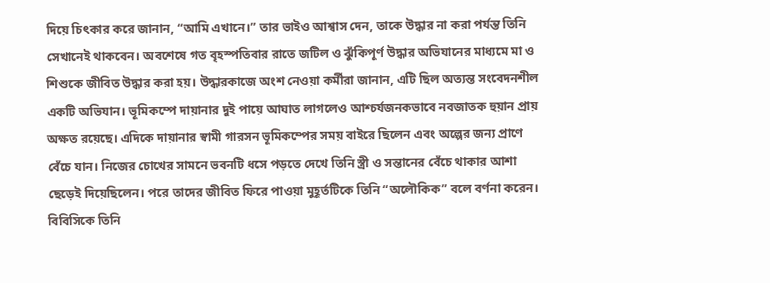দিয়ে চিৎকার করে জানান, “আমি এখানে।” তার ভাইও আশ্বাস দেন, তাকে উদ্ধার না করা পর্যন্ত তিনি সেখানেই থাকবেন। অবশেষে গত বৃহস্পতিবার রাতে জটিল ও ঝুঁকিপূর্ণ উদ্ধার অভিযানের মাধ্যমে মা ও শিশুকে জীবিত উদ্ধার করা হয়। উদ্ধারকাজে অংশ নেওয়া কর্মীরা জানান, এটি ছিল অত্যন্ত সংবেদনশীল একটি অভিযান। ভূমিকম্পে দায়ানার দুই পায়ে আঘাত লাগলেও আশ্চর্যজনকভাবে নবজাতক হুয়ান প্রায় অক্ষত রয়েছে। এদিকে দায়ানার স্বামী গারসন ভূমিকম্পের সময় বাইরে ছিলেন এবং অল্পের জন্য প্রাণে বেঁচে যান। নিজের চোখের সামনে ভবনটি ধসে পড়তে দেখে তিনি স্ত্রী ও সন্তানের বেঁচে থাকার আশা ছেড়েই দিয়েছিলেন। পরে তাদের জীবিত ফিরে পাওয়া মুহূর্তটিকে তিনি “অলৌকিক” বলে বর্ণনা করেন। বিবিসিকে তিনি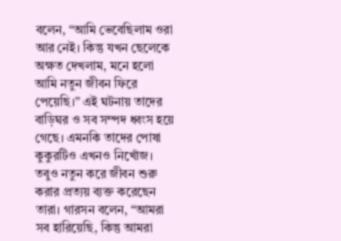বলেন, “আমি ভেবেছিলাম ওরা আর নেই। কিন্তু যখন ছেলেকে অক্ষত দেখলাম, মনে হলো আমি নতুন জীবন ফিরে পেয়েছি।” এই ঘটনায় তাদের বাড়িঘর ও সব সম্পদ ধ্বংস হয়ে গেছে। এমনকি তাদের পোষা কুকুরটিও এখনও নিখোঁজ। তবুও নতুন করে জীবন শুরু করার প্রত্যয় ব্যক্ত করেছেন তারা। গারসন বলেন, “আমরা সব হারিয়েছি, কিন্তু আমরা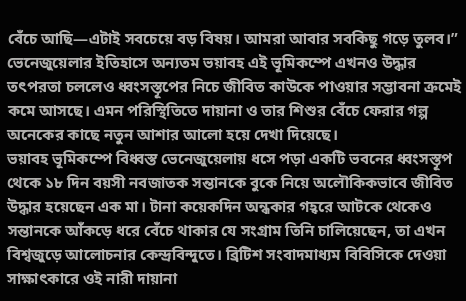বেঁচে আছি—এটাই সবচেয়ে বড় বিষয়। আমরা আবার সবকিছু গড়ে তুলব।” ভেনেজুয়েলার ইতিহাসে অন্যতম ভয়াবহ এই ভূমিকম্পে এখনও উদ্ধার তৎপরতা চললেও ধ্বংসস্তূপের নিচে জীবিত কাউকে পাওয়ার সম্ভাবনা ক্রমেই কমে আসছে। এমন পরিস্থিতিতে দায়ানা ও তার শিশুর বেঁচে ফেরার গল্প অনেকের কাছে নতুন আশার আলো হয়ে দেখা দিয়েছে।
ভয়াবহ ভূমিকম্পে বিধ্বস্ত ভেনেজুয়েলায় ধসে পড়া একটি ভবনের ধ্বংসস্তূপ থেকে ১৮ দিন বয়সী নবজাতক সন্তানকে বুকে নিয়ে অলৌকিকভাবে জীবিত উদ্ধার হয়েছেন এক মা। টানা কয়েকদিন অন্ধকার গহ্বরে আটকে থেকেও সন্তানকে আঁকড়ে ধরে বেঁচে থাকার যে সংগ্রাম তিনি চালিয়েছেন, তা এখন বিশ্বজুড়ে আলোচনার কেন্দ্রবিন্দুতে। ব্রিটিশ সংবাদমাধ্যম বিবিসিকে দেওয়া সাক্ষাৎকারে ওই নারী দায়ানা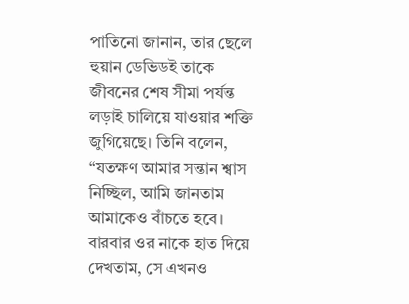পাতিনো জানান, তার ছেলে হুয়ান ডেভিডই তাকে জীবনের শেষ সীমা পর্যন্ত লড়াই চালিয়ে যাওয়ার শক্তি জুগিয়েছে। তিনি বলেন, “যতক্ষণ আমার সন্তান শ্বাস নিচ্ছিল, আমি জানতাম আমাকেও বাঁচতে হবে। বারবার ওর নাকে হাত দিয়ে দেখতাম, সে এখনও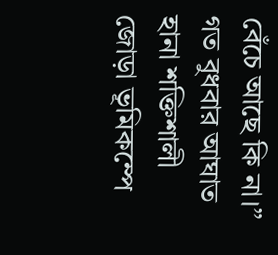বেঁচে আছে কি না।” গত বুধবার আঘাত হানা শক্তিশালী জোড়া ভূমিকম্পে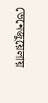ভেনেজুয়েলায়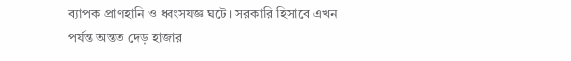ব্যাপক প্রাণহানি ও ধ্বংসযজ্ঞ ঘটে। সরকারি হিসাবে এখন পর্যন্ত অন্তত দেড় হাজার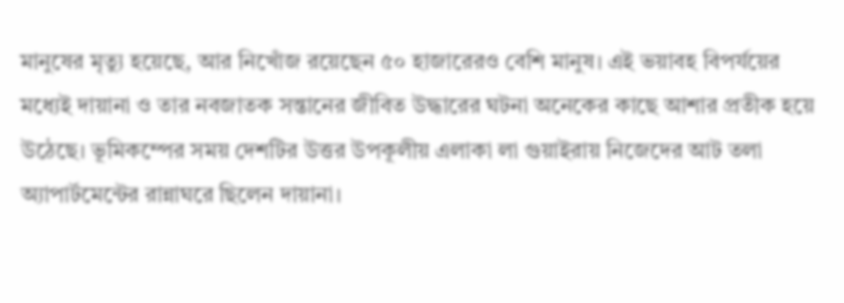মানুষের মৃত্যু হয়েছে, আর নিখোঁজ রয়েছেন ৫০ হাজারেরও বেশি মানুষ। এই ভয়াবহ বিপর্যয়ের মধ্যেই দায়ানা ও তার নবজাতক সন্তানের জীবিত উদ্ধারের ঘটনা অনেকের কাছে আশার প্রতীক হয়ে উঠেছে। ভূমিকম্পের সময় দেশটির উত্তর উপকূলীয় এলাকা লা গুয়াইরায় নিজেদের আট তলা অ্যাপার্টমেন্টের রান্নাঘরে ছিলেন দায়ানা।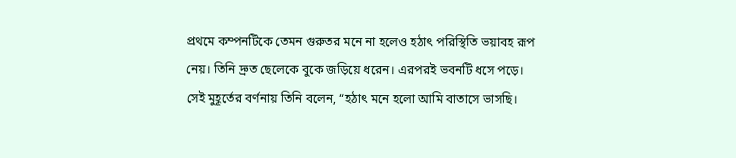প্রথমে কম্পনটিকে তেমন গুরুতর মনে না হলেও হঠাৎ পরিস্থিতি ভয়াবহ রূপ নেয়। তিনি দ্রুত ছেলেকে বুকে জড়িয়ে ধরেন। এরপরই ভবনটি ধসে পড়ে। সেই মুহূর্তের বর্ণনায় তিনি বলেন, “হঠাৎ মনে হলো আমি বাতাসে ভাসছি।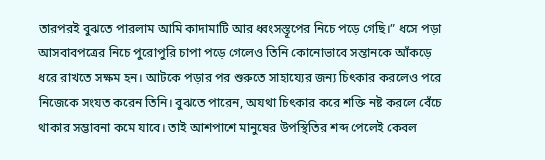তারপরই বুঝতে পারলাম আমি কাদামাটি আর ধ্বংসস্তূপের নিচে পড়ে গেছি।” ধসে পড়া আসবাবপত্রের নিচে পুরোপুরি চাপা পড়ে গেলেও তিনি কোনোভাবে সন্তানকে আঁকড়ে ধরে রাখতে সক্ষম হন। আটকে পড়ার পর শুরুতে সাহায্যের জন্য চিৎকার করলেও পরে নিজেকে সংযত করেন তিনি। বুঝতে পারেন, অযথা চিৎকার করে শক্তি নষ্ট করলে বেঁচে থাকার সম্ভাবনা কমে যাবে। তাই আশপাশে মানুষের উপস্থিতির শব্দ পেলেই কেবল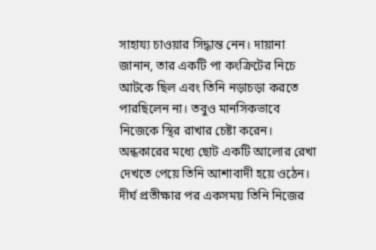সাহায্য চাওয়ার সিদ্ধান্ত নেন। দায়ানা জানান, তার একটি পা কংক্রিটের নিচে আটকে ছিল এবং তিনি নড়াচড়া করতে পারছিলেন না। তবুও মানসিকভাবে নিজেকে স্থির রাখার চেষ্টা করেন। অন্ধকারের মধ্যে ছোট একটি আলোর রেখা দেখতে পেয়ে তিনি আশাবাদী হয়ে ওঠেন। দীর্ঘ প্রতীক্ষার পর একসময় তিনি নিজের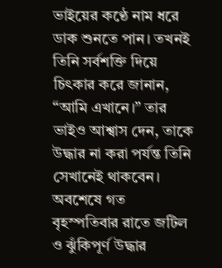ভাইয়ের কণ্ঠে নাম ধরে ডাক শুনতে পান। তখনই তিনি সর্বশক্তি দিয়ে চিৎকার করে জানান, “আমি এখানে।” তার ভাইও আশ্বাস দেন, তাকে উদ্ধার না করা পর্যন্ত তিনি সেখানেই থাকবেন। অবশেষে গত বৃহস্পতিবার রাতে জটিল ও ঝুঁকিপূর্ণ উদ্ধার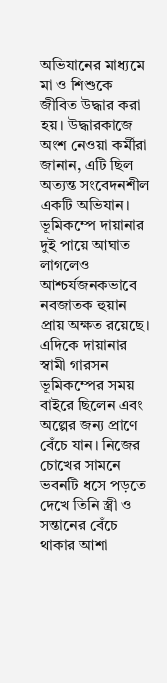অভিযানের মাধ্যমে মা ও শিশুকে জীবিত উদ্ধার করা হয়। উদ্ধারকাজে অংশ নেওয়া কর্মীরা জানান, এটি ছিল অত্যন্ত সংবেদনশীল একটি অভিযান। ভূমিকম্পে দায়ানার দুই পায়ে আঘাত লাগলেও আশ্চর্যজনকভাবে নবজাতক হুয়ান প্রায় অক্ষত রয়েছে। এদিকে দায়ানার স্বামী গারসন ভূমিকম্পের সময় বাইরে ছিলেন এবং অল্পের জন্য প্রাণে বেঁচে যান। নিজের চোখের সামনে ভবনটি ধসে পড়তে দেখে তিনি স্ত্রী ও সন্তানের বেঁচে থাকার আশা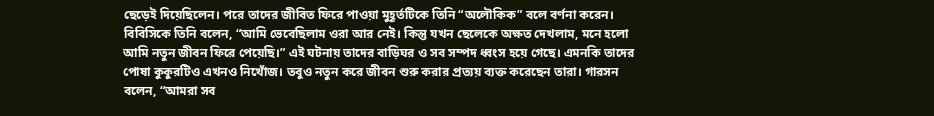ছেড়েই দিয়েছিলেন। পরে তাদের জীবিত ফিরে পাওয়া মুহূর্তটিকে তিনি “অলৌকিক” বলে বর্ণনা করেন। বিবিসিকে তিনি বলেন, “আমি ভেবেছিলাম ওরা আর নেই। কিন্তু যখন ছেলেকে অক্ষত দেখলাম, মনে হলো আমি নতুন জীবন ফিরে পেয়েছি।” এই ঘটনায় তাদের বাড়িঘর ও সব সম্পদ ধ্বংস হয়ে গেছে। এমনকি তাদের পোষা কুকুরটিও এখনও নিখোঁজ। তবুও নতুন করে জীবন শুরু করার প্রত্যয় ব্যক্ত করেছেন তারা। গারসন বলেন, “আমরা সব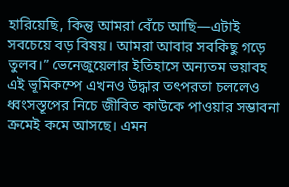হারিয়েছি, কিন্তু আমরা বেঁচে আছি—এটাই সবচেয়ে বড় বিষয়। আমরা আবার সবকিছু গড়ে তুলব।” ভেনেজুয়েলার ইতিহাসে অন্যতম ভয়াবহ এই ভূমিকম্পে এখনও উদ্ধার তৎপরতা চললেও ধ্বংসস্তূপের নিচে জীবিত কাউকে পাওয়ার সম্ভাবনা ক্রমেই কমে আসছে। এমন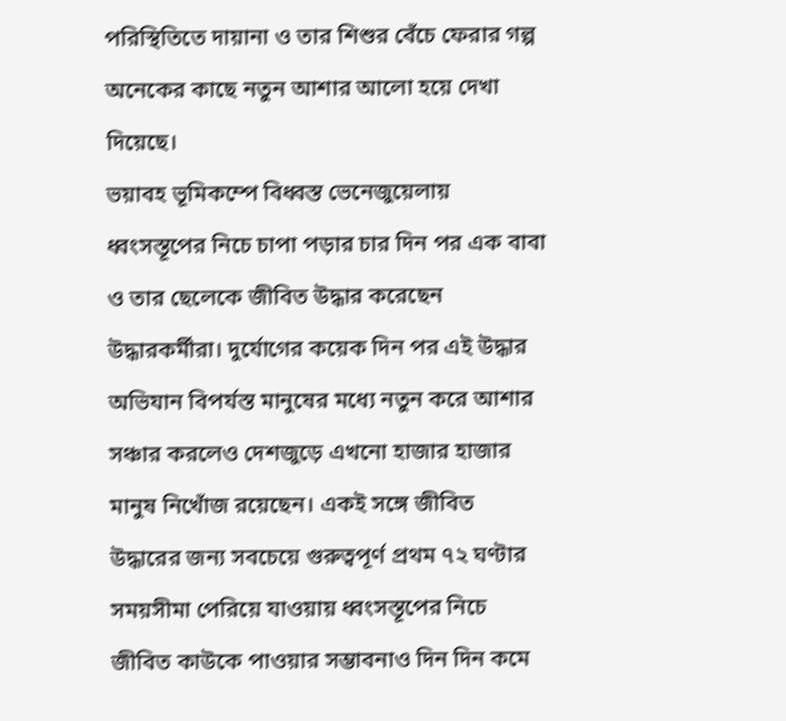পরিস্থিতিতে দায়ানা ও তার শিশুর বেঁচে ফেরার গল্প অনেকের কাছে নতুন আশার আলো হয়ে দেখা দিয়েছে।
ভয়াবহ ভূমিকম্পে বিধ্বস্ত ভেনেজুয়েলায় ধ্বংসস্তূপের নিচে চাপা পড়ার চার দিন পর এক বাবা ও তার ছেলেকে জীবিত উদ্ধার করেছেন উদ্ধারকর্মীরা। দুর্যোগের কয়েক দিন পর এই উদ্ধার অভিযান বিপর্যস্ত মানুষের মধ্যে নতুন করে আশার সঞ্চার করলেও দেশজুড়ে এখনো হাজার হাজার মানুষ নিখোঁজ রয়েছেন। একই সঙ্গে জীবিত উদ্ধারের জন্য সবচেয়ে গুরুত্বপূর্ণ প্রথম ৭২ ঘণ্টার সময়সীমা পেরিয়ে যাওয়ায় ধ্বংসস্তূপের নিচে জীবিত কাউকে পাওয়ার সম্ভাবনাও দিন দিন কমে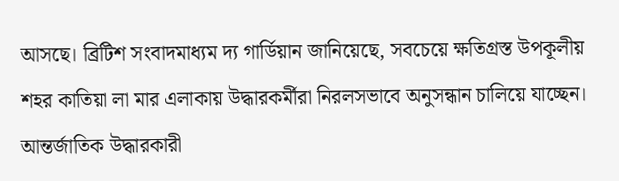আসছে। ব্রিটিশ সংবাদমাধ্যম দ্য গার্ডিয়ান জানিয়েছে, সবচেয়ে ক্ষতিগ্রস্ত উপকূলীয় শহর কাতিয়া লা মার এলাকায় উদ্ধারকর্মীরা নিরলসভাবে অনুসন্ধান চালিয়ে যাচ্ছেন। আন্তর্জাতিক উদ্ধারকারী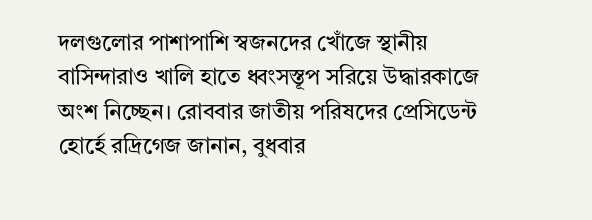দলগুলোর পাশাপাশি স্বজনদের খোঁজে স্থানীয় বাসিন্দারাও খালি হাতে ধ্বংসস্তূপ সরিয়ে উদ্ধারকাজে অংশ নিচ্ছেন। রোববার জাতীয় পরিষদের প্রেসিডেন্ট হোর্হে রদ্রিগেজ জানান, বুধবার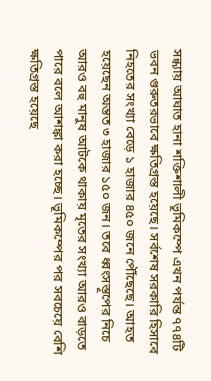সন্ধ্যায় আঘাত হানা শক্তিশালী ভূমিকম্পে এখন পর্যন্ত ৭৭৪টি ভবন গুরুতরভাবে ক্ষতিগ্রস্ত হয়েছে। সর্বশেষ সরকারি হিসাবে নিহতের সংখ্যা বেড়ে ১ হাজার ৪৫০ জনে পৌঁছেছে। আহত হয়েছেন অন্তত ৩ হাজার ১৫০ জন। তবে ধ্বংসস্তূপের নিচে আরও বহু মানুষ আটকে থাকায় মৃতের সংখ্যা আরও বাড়তে পারে বলে আশঙ্কা করা হচ্ছে। ভূমিকম্পের পর সবচেয়ে বেশি ক্ষতিগ্রস্ত হয়েছে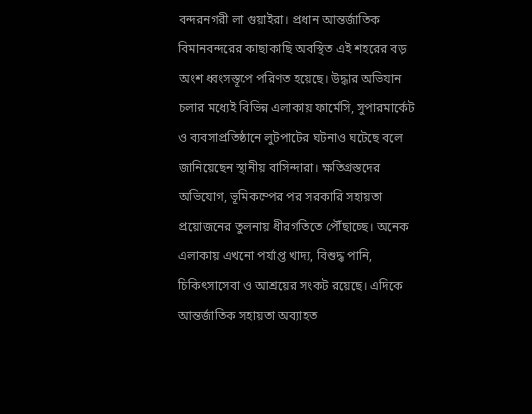বন্দরনগরী লা গুয়াইরা। প্রধান আন্তর্জাতিক বিমানবন্দরের কাছাকাছি অবস্থিত এই শহরের বড় অংশ ধ্বংসস্তূপে পরিণত হয়েছে। উদ্ধার অভিযান চলার মধ্যেই বিভিন্ন এলাকায় ফার্মেসি, সুপারমার্কেট ও ব্যবসাপ্রতিষ্ঠানে লুটপাটের ঘটনাও ঘটেছে বলে জানিয়েছেন স্থানীয় বাসিন্দারা। ক্ষতিগ্রস্তদের অভিযোগ, ভূমিকম্পের পর সরকারি সহায়তা প্রয়োজনের তুলনায় ধীরগতিতে পৌঁছাচ্ছে। অনেক এলাকায় এখনো পর্যাপ্ত খাদ্য, বিশুদ্ধ পানি, চিকিৎসাসেবা ও আশ্রয়ের সংকট রয়েছে। এদিকে আন্তর্জাতিক সহায়তা অব্যাহত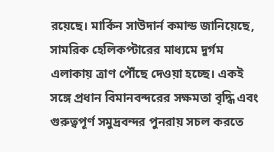রয়েছে। মার্কিন সাউদার্ন কমান্ড জানিয়েছে, সামরিক হেলিকপ্টারের মাধ্যমে দুর্গম এলাকায় ত্রাণ পৌঁছে দেওয়া হচ্ছে। একই সঙ্গে প্রধান বিমানবন্দরের সক্ষমতা বৃদ্ধি এবং গুরুত্বপূর্ণ সমুদ্রবন্দর পুনরায় সচল করতে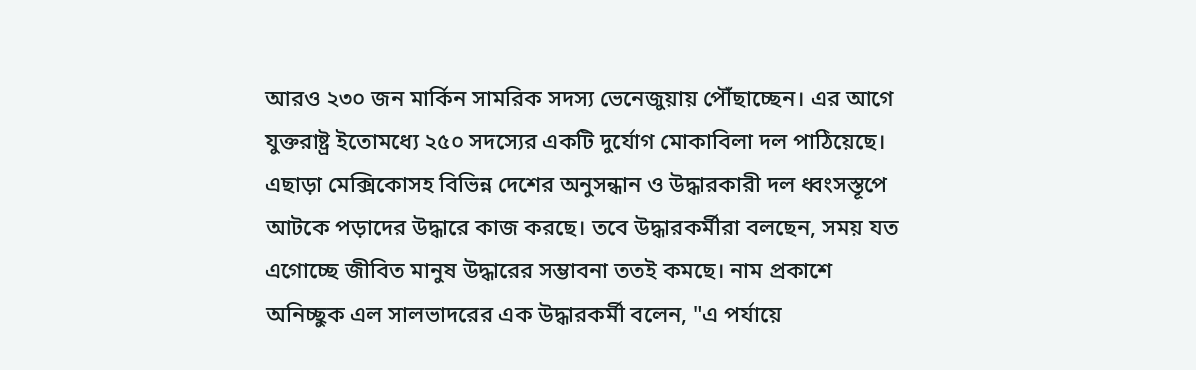আরও ২৩০ জন মার্কিন সামরিক সদস্য ভেনেজুয়ায় পৌঁছাচ্ছেন। এর আগে যুক্তরাষ্ট্র ইতোমধ্যে ২৫০ সদস্যের একটি দুর্যোগ মোকাবিলা দল পাঠিয়েছে। এছাড়া মেক্সিকোসহ বিভিন্ন দেশের অনুসন্ধান ও উদ্ধারকারী দল ধ্বংসস্তূপে আটকে পড়াদের উদ্ধারে কাজ করছে। তবে উদ্ধারকর্মীরা বলছেন, সময় যত এগোচ্ছে জীবিত মানুষ উদ্ধারের সম্ভাবনা ততই কমছে। নাম প্রকাশে অনিচ্ছুক এল সালভাদরের এক উদ্ধারকর্মী বলেন, "এ পর্যায়ে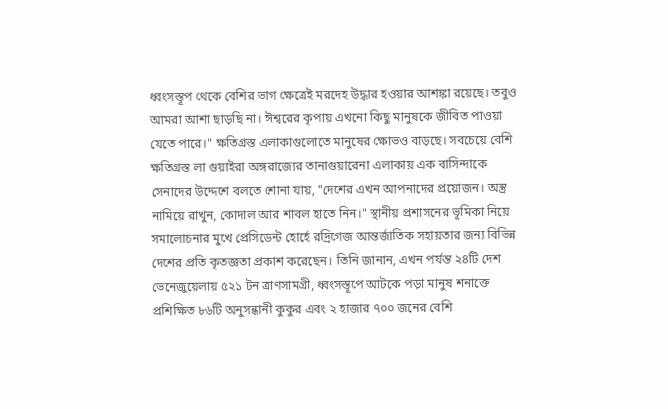ধ্বংসস্তূপ থেকে বেশির ভাগ ক্ষেত্রেই মরদেহ উদ্ধার হওয়ার আশঙ্কা রয়েছে। তবুও আমরা আশা ছাড়ছি না। ঈশ্বরের কৃপায় এখনো কিছু মানুষকে জীবিত পাওয়া যেতে পারে।" ক্ষতিগ্রস্ত এলাকাগুলোতে মানুষের ক্ষোভও বাড়ছে। সবচেয়ে বেশি ক্ষতিগ্রস্ত লা গুয়াইরা অঙ্গরাজ্যের তানাগুয়ারেনা এলাকায় এক বাসিন্দাকে সেনাদের উদ্দেশে বলতে শোনা যায়, "দেশের এখন আপনাদের প্রয়োজন। অস্ত্র নামিয়ে রাখুন, কোদাল আর শাবল হাতে নিন।" স্থানীয় প্রশাসনের ভূমিকা নিয়ে সমালোচনার মুখে প্রেসিডেন্ট হোর্হে রদ্রিগেজ আন্তর্জাতিক সহায়তার জন্য বিভিন্ন দেশের প্রতি কৃতজ্ঞতা প্রকাশ করেছেন। তিনি জানান, এখন পর্যন্ত ২৪টি দেশ ভেনেজুয়েলায় ৫২১ টন ত্রাণসামগ্রী, ধ্বংসস্তূপে আটকে পড়া মানুষ শনাক্তে প্রশিক্ষিত ৮৬টি অনুসন্ধানী কুকুর এবং ২ হাজার ৭০০ জনের বেশি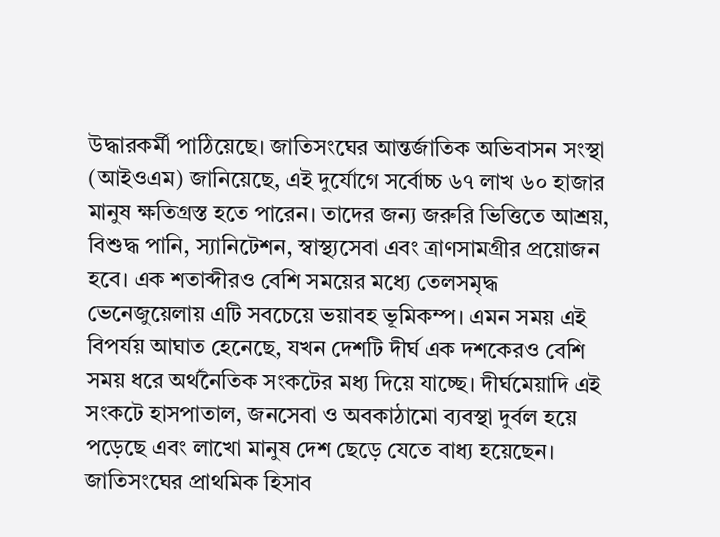উদ্ধারকর্মী পাঠিয়েছে। জাতিসংঘের আন্তর্জাতিক অভিবাসন সংস্থা (আইওএম) জানিয়েছে, এই দুর্যোগে সর্বোচ্চ ৬৭ লাখ ৬০ হাজার মানুষ ক্ষতিগ্রস্ত হতে পারেন। তাদের জন্য জরুরি ভিত্তিতে আশ্রয়, বিশুদ্ধ পানি, স্যানিটেশন, স্বাস্থ্যসেবা এবং ত্রাণসামগ্রীর প্রয়োজন হবে। এক শতাব্দীরও বেশি সময়ের মধ্যে তেলসমৃদ্ধ ভেনেজুয়েলায় এটি সবচেয়ে ভয়াবহ ভূমিকম্প। এমন সময় এই বিপর্যয় আঘাত হেনেছে, যখন দেশটি দীর্ঘ এক দশকেরও বেশি সময় ধরে অর্থনৈতিক সংকটের মধ্য দিয়ে যাচ্ছে। দীর্ঘমেয়াদি এই সংকটে হাসপাতাল, জনসেবা ও অবকাঠামো ব্যবস্থা দুর্বল হয়ে পড়েছে এবং লাখো মানুষ দেশ ছেড়ে যেতে বাধ্য হয়েছেন। জাতিসংঘের প্রাথমিক হিসাব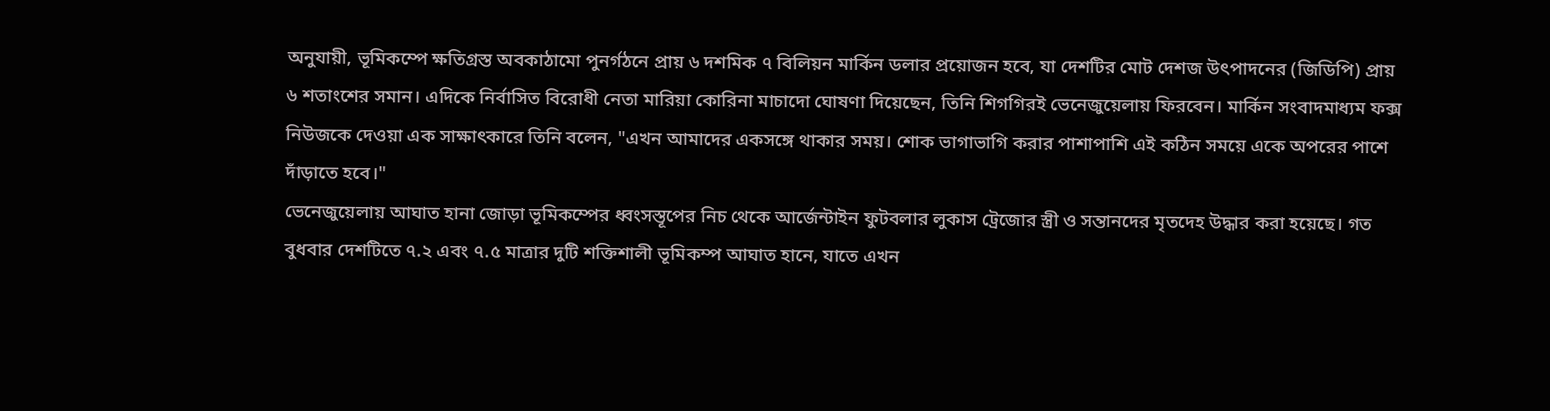অনুযায়ী, ভূমিকম্পে ক্ষতিগ্রস্ত অবকাঠামো পুনর্গঠনে প্রায় ৬ দশমিক ৭ বিলিয়ন মার্কিন ডলার প্রয়োজন হবে, যা দেশটির মোট দেশজ উৎপাদনের (জিডিপি) প্রায় ৬ শতাংশের সমান। এদিকে নির্বাসিত বিরোধী নেতা মারিয়া কোরিনা মাচাদো ঘোষণা দিয়েছেন, তিনি শিগগিরই ভেনেজুয়েলায় ফিরবেন। মার্কিন সংবাদমাধ্যম ফক্স নিউজকে দেওয়া এক সাক্ষাৎকারে তিনি বলেন, "এখন আমাদের একসঙ্গে থাকার সময়। শোক ভাগাভাগি করার পাশাপাশি এই কঠিন সময়ে একে অপরের পাশে দাঁড়াতে হবে।"
ভেনেজুয়েলায় আঘাত হানা জোড়া ভূমিকম্পের ধ্বংসস্তূপের নিচ থেকে আর্জেন্টাইন ফুটবলার লুকাস ট্রেজোর স্ত্রী ও সন্তানদের মৃতদেহ উদ্ধার করা হয়েছে। গত বুধবার দেশটিতে ৭.২ এবং ৭.৫ মাত্রার দুটি শক্তিশালী ভূমিকম্প আঘাত হানে, যাতে এখন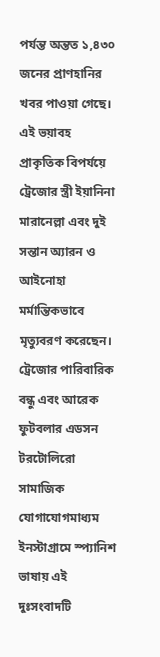পর্যন্ত অন্তত ১,৪৩০ জনের প্রাণহানির খবর পাওয়া গেছে। এই ভয়াবহ প্রাকৃতিক বিপর্যয়ে ট্রেজোর স্ত্রী ইয়ানিনা মারানেল্লা এবং দুই সন্তান অ্যারন ও আইনোহা মর্মান্তিকভাবে মৃত্যুবরণ করেছেন। ট্রেজোর পারিবারিক বন্ধু এবং আরেক ফুটবলার এডসন টরটোলিরো সামাজিক যোগাযোগমাধ্যম ইনস্টাগ্রামে স্প্যানিশ ভাষায় এই দুঃসংবাদটি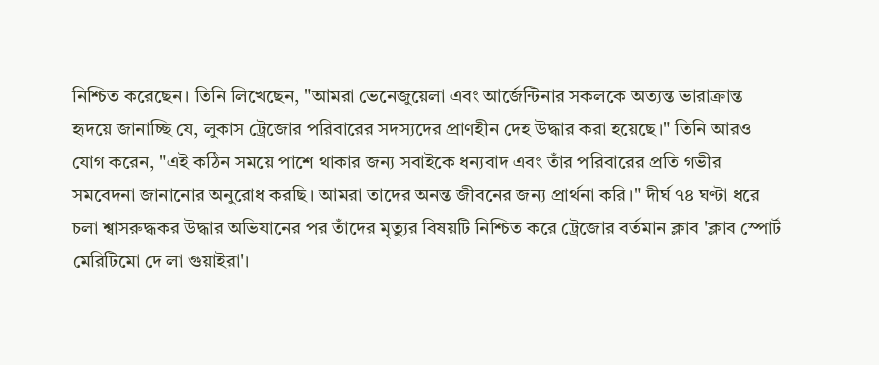নিশ্চিত করেছেন। তিনি লিখেছেন, "আমরা ভেনেজুয়েলা এবং আর্জেন্টিনার সকলকে অত্যন্ত ভারাক্রান্ত হৃদয়ে জানাচ্ছি যে, লুকাস ট্রেজোর পরিবারের সদস্যদের প্রাণহীন দেহ উদ্ধার করা হয়েছে।" তিনি আরও যোগ করেন, "এই কঠিন সময়ে পাশে থাকার জন্য সবাইকে ধন্যবাদ এবং তাঁর পরিবারের প্রতি গভীর সমবেদনা জানানোর অনুরোধ করছি। আমরা তাদের অনন্ত জীবনের জন্য প্রার্থনা করি।" দীর্ঘ ৭৪ ঘণ্টা ধরে চলা শ্বাসরুদ্ধকর উদ্ধার অভিযানের পর তাঁদের মৃত্যুর বিষয়টি নিশ্চিত করে ট্রেজোর বর্তমান ক্লাব 'ক্লাব স্পোর্ট মেরিটিমো দে লা গুয়াইরা'।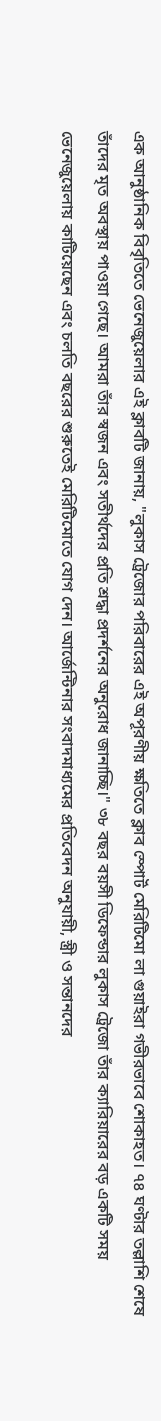এক আনুষ্ঠানিক বিবৃতিতে ভেনেজুয়েলার এই ক্লাবটি জানায়, "লুকাস ট্রেজোর পরিবারের এই অপূরণীয় ক্ষতিতে ক্লাব স্পোর্ট মেরিটিমো লা গুয়াইরা গভীরভাবে শোকাহত। ৭৪ ঘণ্টার তল্লাশি শেষে তাঁদের মৃত অবস্থায় পাওয়া গেছে। আমরা তাঁর স্বজন এবং সতীর্থদের প্রতি শ্রদ্ধা প্রদর্শনের অনুরোধ জানাচ্ছি।" ৩৮ বছর বয়সী ডিফেন্ডার লুকাস ট্রেজো তাঁর ক্যারিয়ারের বড় একটি সময় ভেনেজুয়েলায় কাটিয়েছেন এবং চলতি বছরের শুরুতেই মেরিটিমোতে যোগ দেন। আর্জেন্টিনার সংবাদমাধ্যমের প্রতিবেদন অনুযায়ী, স্ত্রী ও সন্তানদের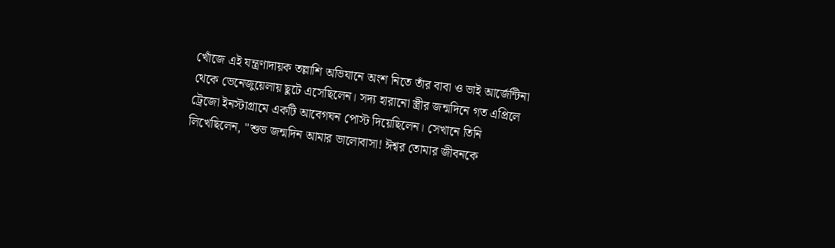খোঁজে এই যন্ত্রণাদায়ক তল্লাশি অভিযানে অংশ নিতে তাঁর বাবা ও ভাই আর্জেন্টিনা থেকে ভেনেজুয়েলায় ছুটে এসেছিলেন। সদ্য হারানো স্ত্রীর জন্মদিনে গত এপ্রিলে ট্রেজো ইনস্টাগ্রামে একটি আবেগঘন পোস্ট দিয়েছিলেন। সেখানে তিনি লিখেছিলেন, "শুভ জন্মদিন আমার ভালোবাসা! ঈশ্বর তোমার জীবনকে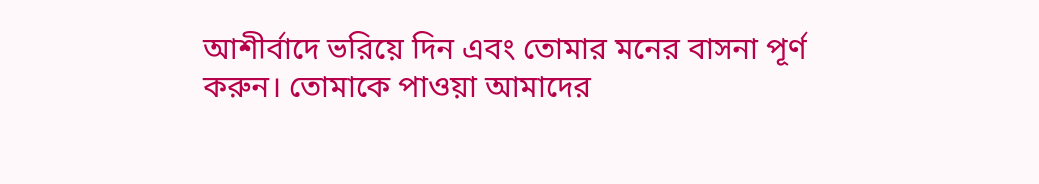আশীর্বাদে ভরিয়ে দিন এবং তোমার মনের বাসনা পূর্ণ করুন। তোমাকে পাওয়া আমাদের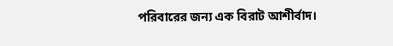পরিবারের জন্য এক বিরাট আশীর্বাদ।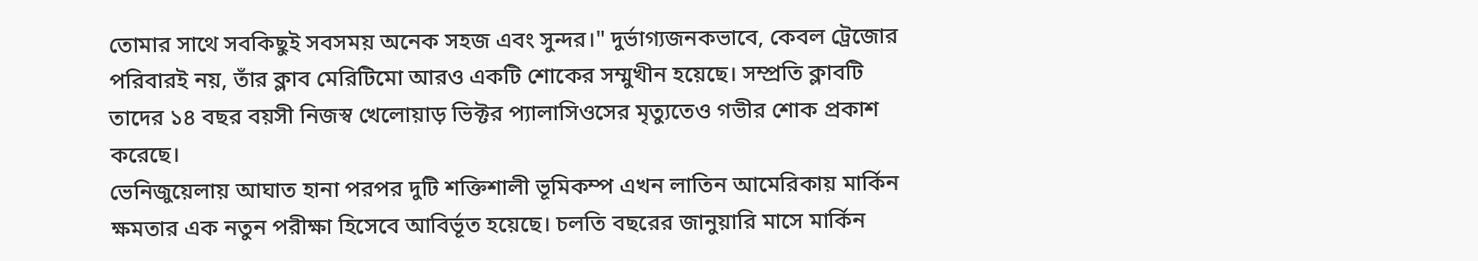তোমার সাথে সবকিছুই সবসময় অনেক সহজ এবং সুন্দর।" দুর্ভাগ্যজনকভাবে, কেবল ট্রেজোর পরিবারই নয়, তাঁর ক্লাব মেরিটিমো আরও একটি শোকের সম্মুখীন হয়েছে। সম্প্রতি ক্লাবটি তাদের ১৪ বছর বয়সী নিজস্ব খেলোয়াড় ভিক্টর প্যালাসিওসের মৃত্যুতেও গভীর শোক প্রকাশ করেছে।
ভেনিজুয়েলায় আঘাত হানা পরপর দুটি শক্তিশালী ভূমিকম্প এখন লাতিন আমেরিকায় মার্কিন ক্ষমতার এক নতুন পরীক্ষা হিসেবে আবির্ভূত হয়েছে। চলতি বছরের জানুয়ারি মাসে মার্কিন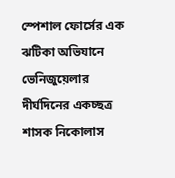স্পেশাল ফোর্সের এক ঝটিকা অভিযানে ভেনিজুয়েলার দীর্ঘদিনের একচ্ছত্র শাসক নিকোলাস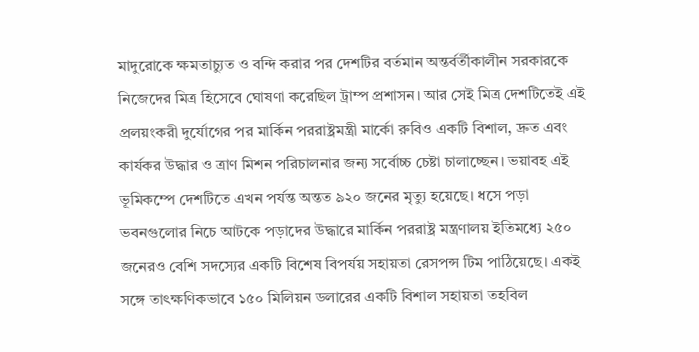মাদুরোকে ক্ষমতাচ্যুত ও বন্দি করার পর দেশটির বর্তমান অন্তর্বর্তীকালীন সরকারকে নিজেদের মিত্র হিসেবে ঘোষণা করেছিল ট্রাম্প প্রশাসন। আর সেই মিত্র দেশটিতেই এই প্রলয়ংকরী দুর্যোগের পর মার্কিন পররাষ্ট্রমন্ত্রী মার্কো রুবিও একটি বিশাল, দ্রুত এবং কার্যকর উদ্ধার ও ত্রাণ মিশন পরিচালনার জন্য সর্বোচ্চ চেষ্টা চালাচ্ছেন। ভয়াবহ এই ভূমিকম্পে দেশটিতে এখন পর্যন্ত অন্তত ৯২০ জনের মৃত্যু হয়েছে। ধসে পড়া ভবনগুলোর নিচে আটকে পড়াদের উদ্ধারে মার্কিন পররাষ্ট্র মন্ত্রণালয় ইতিমধ্যে ২৫০ জনেরও বেশি সদস্যের একটি বিশেষ বিপর্যয় সহায়তা রেসপন্স টিম পাঠিয়েছে। একই সঙ্গে তাৎক্ষণিকভাবে ১৫০ মিলিয়ন ডলারের একটি বিশাল সহায়তা তহবিল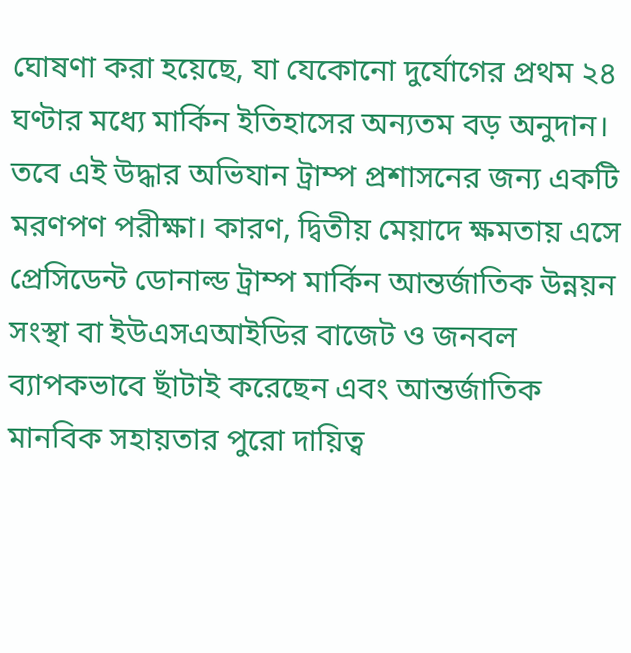ঘোষণা করা হয়েছে, যা যেকোনো দুর্যোগের প্রথম ২৪ ঘণ্টার মধ্যে মার্কিন ইতিহাসের অন্যতম বড় অনুদান। তবে এই উদ্ধার অভিযান ট্রাম্প প্রশাসনের জন্য একটি মরণপণ পরীক্ষা। কারণ, দ্বিতীয় মেয়াদে ক্ষমতায় এসে প্রেসিডেন্ট ডোনাল্ড ট্রাম্প মার্কিন আন্তর্জাতিক উন্নয়ন সংস্থা বা ইউএসএআইডির বাজেট ও জনবল ব্যাপকভাবে ছাঁটাই করেছেন এবং আন্তর্জাতিক মানবিক সহায়তার পুরো দায়িত্ব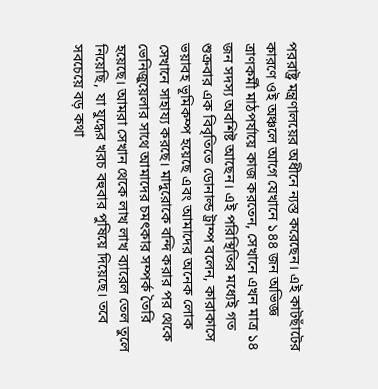পররাষ্ট্র মন্ত্রণালয়ের অধীনে ন্যস্ত করেছেন। এই কাটছাঁটের কারণে ওই অঞ্চলে আগে যেখানে ১৪৪ জন অভিজ্ঞ ত্রাণকর্মী মাঠপর্যায়ে কাজ করতেন, সেখানে এখন মাত্র ১৪ জন সদস্য অবশিষ্ট আছেন। এই পরিস্থিতির মধ্যেই গত শুক্রবার এক বিবৃতিতে ডোনাল্ড ট্রাম্প বলেন, কারাকাসে ভয়াবহ ভূমিকম্প হয়েছে এবং আমাদের অনেক লোক সেখানে সাহায্য করছে। মাদুরোকে বন্দি করার পর থেকে ভেনিজুয়েলার সাথে আমাদের চমৎকার সম্পর্ক তৈরি হয়েছে। আমরা সেখান থেকে লাখ লাখ ব্যারেল তেল তুলে নিয়েছি, যা যুদ্ধের খরচ বহুবার পুষিয়ে দিয়েছে। তবে সবচেয়ে বড় কথা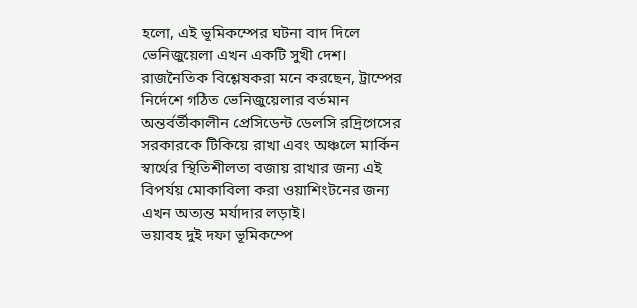হলো, এই ভূমিকম্পের ঘটনা বাদ দিলে ভেনিজুয়েলা এখন একটি সুখী দেশ। রাজনৈতিক বিশ্লেষকরা মনে করছেন, ট্রাম্পের নির্দেশে গঠিত ভেনিজুয়েলার বর্তমান অন্তর্বর্তীকালীন প্রেসিডেন্ট ডেলসি রদ্রিগেসের সরকারকে টিকিয়ে রাখা এবং অঞ্চলে মার্কিন স্বার্থের স্থিতিশীলতা বজায় রাখার জন্য এই বিপর্যয় মোকাবিলা করা ওয়াশিংটনের জন্য এখন অত্যন্ত মর্যাদার লড়াই।
ভয়াবহ দুই দফা ভূমিকম্পে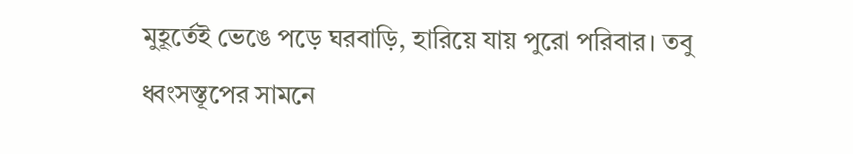মুহূর্তেই ভেঙে পড়ে ঘরবাড়ি, হারিয়ে যায় পুরো পরিবার। তবু ধ্বংসস্তূপের সামনে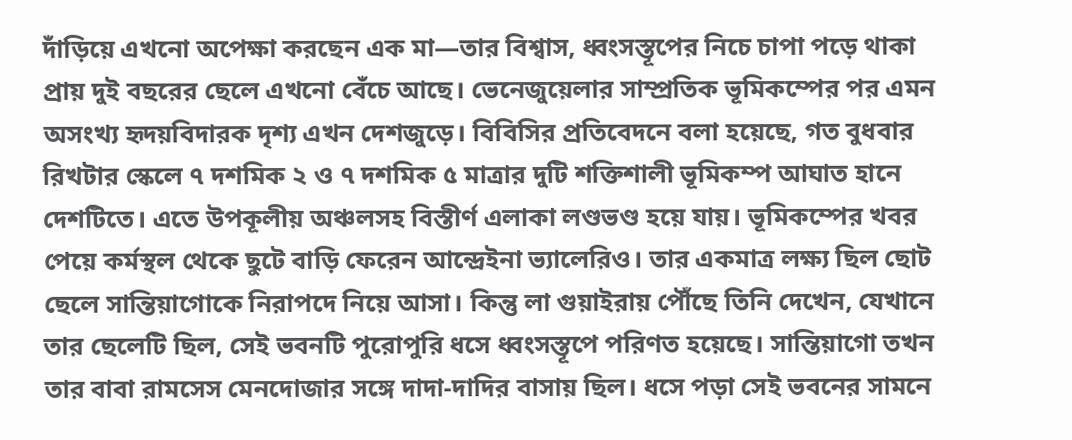দাঁড়িয়ে এখনো অপেক্ষা করছেন এক মা—তার বিশ্বাস, ধ্বংসস্তূপের নিচে চাপা পড়ে থাকা প্রায় দুই বছরের ছেলে এখনো বেঁচে আছে। ভেনেজুয়েলার সাম্প্রতিক ভূমিকম্পের পর এমন অসংখ্য হৃদয়বিদারক দৃশ্য এখন দেশজুড়ে। বিবিসির প্রতিবেদনে বলা হয়েছে, গত বুধবার রিখটার স্কেলে ৭ দশমিক ২ ও ৭ দশমিক ৫ মাত্রার দুটি শক্তিশালী ভূমিকম্প আঘাত হানে দেশটিতে। এতে উপকূলীয় অঞ্চলসহ বিস্তীর্ণ এলাকা লণ্ডভণ্ড হয়ে যায়। ভূমিকম্পের খবর পেয়ে কর্মস্থল থেকে ছুটে বাড়ি ফেরেন আন্দ্রেইনা ভ্যালেরিও। তার একমাত্র লক্ষ্য ছিল ছোট ছেলে সান্তিয়াগোকে নিরাপদে নিয়ে আসা। কিন্তু লা গুয়াইরায় পৌঁছে তিনি দেখেন, যেখানে তার ছেলেটি ছিল, সেই ভবনটি পুরোপুরি ধসে ধ্বংসস্তূপে পরিণত হয়েছে। সান্তিয়াগো তখন তার বাবা রামসেস মেনদোজার সঙ্গে দাদা-দাদির বাসায় ছিল। ধসে পড়া সেই ভবনের সামনে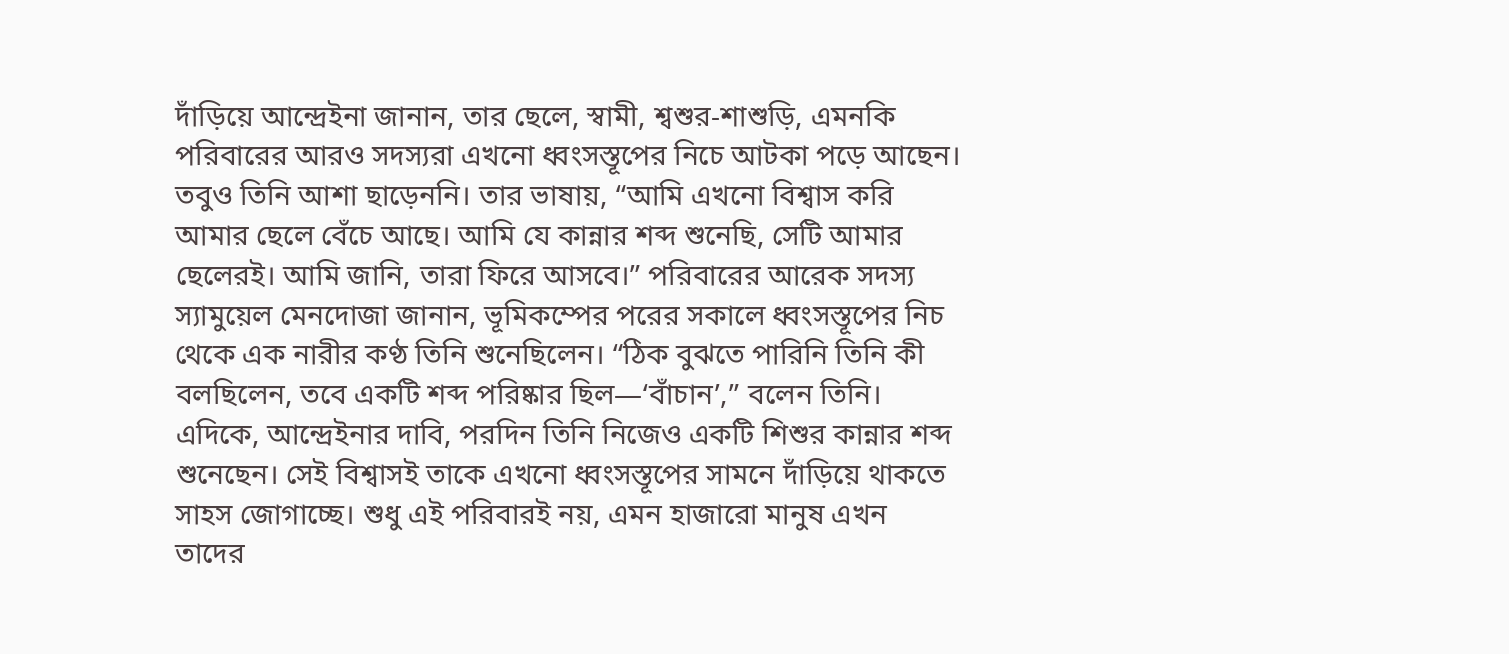দাঁড়িয়ে আন্দ্রেইনা জানান, তার ছেলে, স্বামী, শ্বশুর-শাশুড়ি, এমনকি পরিবারের আরও সদস্যরা এখনো ধ্বংসস্তূপের নিচে আটকা পড়ে আছেন। তবুও তিনি আশা ছাড়েননি। তার ভাষায়, “আমি এখনো বিশ্বাস করি আমার ছেলে বেঁচে আছে। আমি যে কান্নার শব্দ শুনেছি, সেটি আমার ছেলেরই। আমি জানি, তারা ফিরে আসবে।” পরিবারের আরেক সদস্য স্যামুয়েল মেনদোজা জানান, ভূমিকম্পের পরের সকালে ধ্বংসস্তূপের নিচ থেকে এক নারীর কণ্ঠ তিনি শুনেছিলেন। “ঠিক বুঝতে পারিনি তিনি কী বলছিলেন, তবে একটি শব্দ পরিষ্কার ছিল—‘বাঁচান’,” বলেন তিনি। এদিকে, আন্দ্রেইনার দাবি, পরদিন তিনি নিজেও একটি শিশুর কান্নার শব্দ শুনেছেন। সেই বিশ্বাসই তাকে এখনো ধ্বংসস্তূপের সামনে দাঁড়িয়ে থাকতে সাহস জোগাচ্ছে। শুধু এই পরিবারই নয়, এমন হাজারো মানুষ এখন তাদের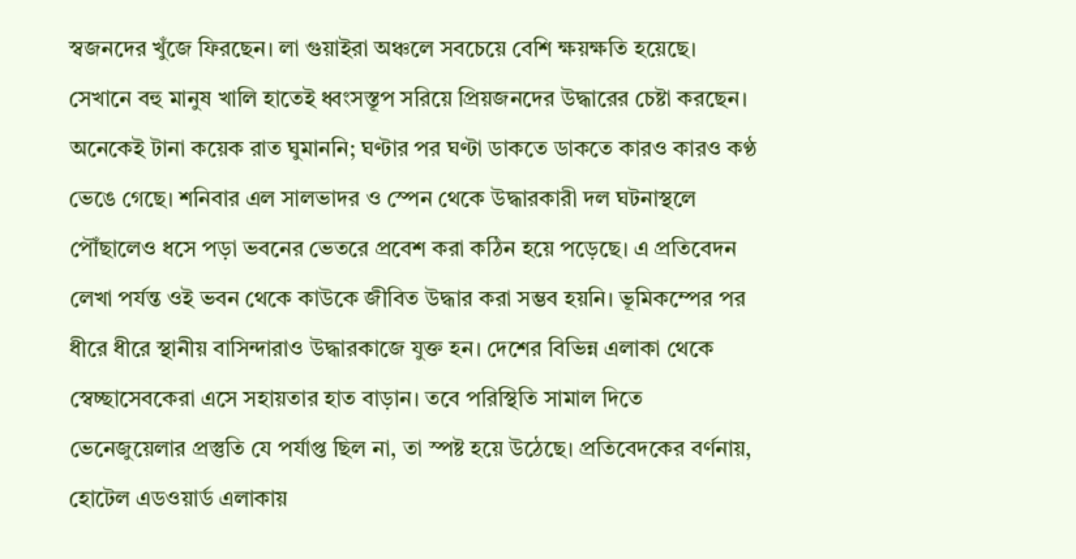স্বজনদের খুঁজে ফিরছেন। লা গুয়াইরা অঞ্চলে সবচেয়ে বেশি ক্ষয়ক্ষতি হয়েছে। সেখানে বহু মানুষ খালি হাতেই ধ্বংসস্তূপ সরিয়ে প্রিয়জনদের উদ্ধারের চেষ্টা করছেন। অনেকেই টানা কয়েক রাত ঘুমাননি; ঘণ্টার পর ঘণ্টা ডাকতে ডাকতে কারও কারও কণ্ঠ ভেঙে গেছে। শনিবার এল সালভাদর ও স্পেন থেকে উদ্ধারকারী দল ঘটনাস্থলে পৌঁছালেও ধসে পড়া ভবনের ভেতরে প্রবেশ করা কঠিন হয়ে পড়েছে। এ প্রতিবেদন লেখা পর্যন্ত ওই ভবন থেকে কাউকে জীবিত উদ্ধার করা সম্ভব হয়নি। ভূমিকম্পের পর ধীরে ধীরে স্থানীয় বাসিন্দারাও উদ্ধারকাজে যুক্ত হন। দেশের বিভিন্ন এলাকা থেকে স্বেচ্ছাসেবকেরা এসে সহায়তার হাত বাড়ান। তবে পরিস্থিতি সামাল দিতে ভেনেজুয়েলার প্রস্তুতি যে পর্যাপ্ত ছিল না, তা স্পষ্ট হয়ে উঠেছে। প্রতিবেদকের বর্ণনায়, হোটেল এডওয়ার্ড এলাকায়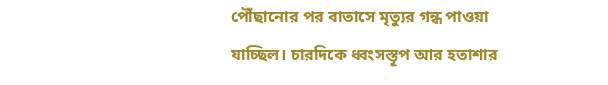পৌঁছানোর পর বাতাসে মৃত্যুর গন্ধ পাওয়া যাচ্ছিল। চারদিকে ধ্বংসস্তূপ আর হতাশার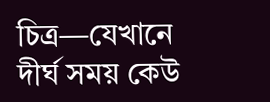চিত্র—যেখানে দীর্ঘ সময় কেউ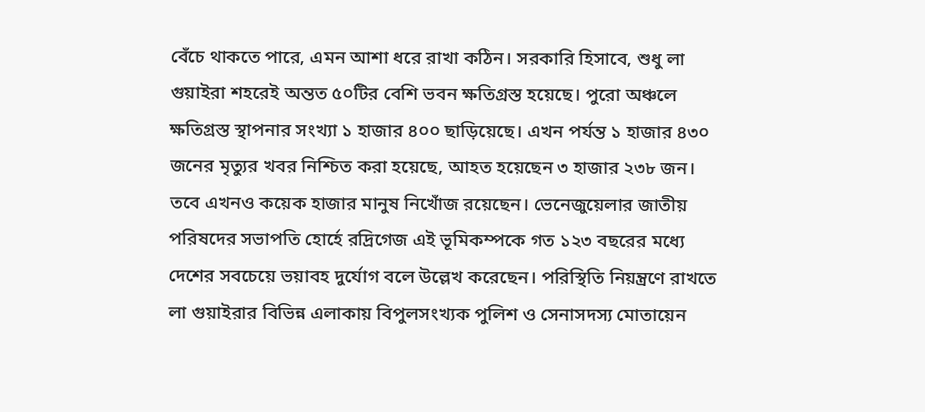বেঁচে থাকতে পারে, এমন আশা ধরে রাখা কঠিন। সরকারি হিসাবে, শুধু লা গুয়াইরা শহরেই অন্তত ৫০টির বেশি ভবন ক্ষতিগ্রস্ত হয়েছে। পুরো অঞ্চলে ক্ষতিগ্রস্ত স্থাপনার সংখ্যা ১ হাজার ৪০০ ছাড়িয়েছে। এখন পর্যন্ত ১ হাজার ৪৩০ জনের মৃত্যুর খবর নিশ্চিত করা হয়েছে, আহত হয়েছেন ৩ হাজার ২৩৮ জন। তবে এখনও কয়েক হাজার মানুষ নিখোঁজ রয়েছেন। ভেনেজুয়েলার জাতীয় পরিষদের সভাপতি হোর্হে রদ্রিগেজ এই ভূমিকম্পকে গত ১২৩ বছরের মধ্যে দেশের সবচেয়ে ভয়াবহ দুর্যোগ বলে উল্লেখ করেছেন। পরিস্থিতি নিয়ন্ত্রণে রাখতে লা গুয়াইরার বিভিন্ন এলাকায় বিপুলসংখ্যক পুলিশ ও সেনাসদস্য মোতায়েন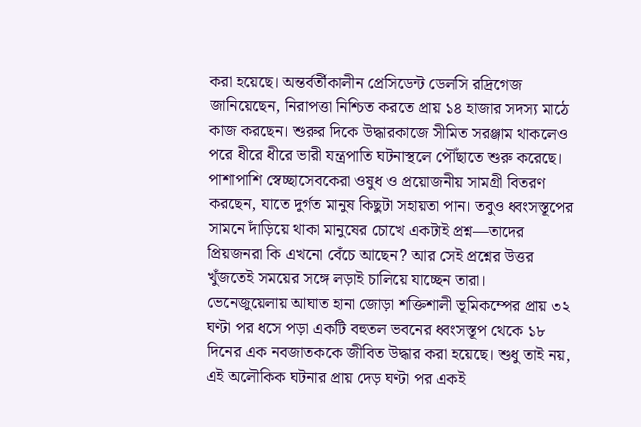করা হয়েছে। অন্তর্বর্তীকালীন প্রেসিডেন্ট ডেলসি রদ্রিগেজ জানিয়েছেন, নিরাপত্তা নিশ্চিত করতে প্রায় ১৪ হাজার সদস্য মাঠে কাজ করছেন। শুরুর দিকে উদ্ধারকাজে সীমিত সরঞ্জাম থাকলেও পরে ধীরে ধীরে ভারী যন্ত্রপাতি ঘটনাস্থলে পৌঁছাতে শুরু করেছে। পাশাপাশি স্বেচ্ছাসেবকেরা ওষুধ ও প্রয়োজনীয় সামগ্রী বিতরণ করছেন, যাতে দুর্গত মানুষ কিছুটা সহায়তা পান। তবুও ধ্বংসস্তূপের সামনে দাঁড়িয়ে থাকা মানুষের চোখে একটাই প্রশ্ন—তাদের প্রিয়জনরা কি এখনো বেঁচে আছেন? আর সেই প্রশ্নের উত্তর খুঁজতেই সময়ের সঙ্গে লড়াই চালিয়ে যাচ্ছেন তারা।
ভেনেজুয়েলায় আঘাত হানা জোড়া শক্তিশালী ভূমিকম্পের প্রায় ৩২ ঘণ্টা পর ধসে পড়া একটি বহুতল ভবনের ধ্বংসস্তূপ থেকে ১৮ দিনের এক নবজাতককে জীবিত উদ্ধার করা হয়েছে। শুধু তাই নয়, এই অলৌকিক ঘটনার প্রায় দেড় ঘণ্টা পর একই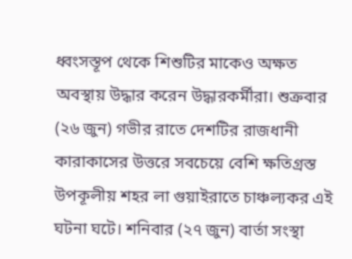ধ্বংসস্তূপ থেকে শিশুটির মাকেও অক্ষত অবস্থায় উদ্ধার করেন উদ্ধারকর্মীরা। শুক্রবার (২৬ জুন) গভীর রাতে দেশটির রাজধানী কারাকাসের উত্তরে সবচেয়ে বেশি ক্ষতিগ্রস্ত উপকূলীয় শহর লা গুয়াইরাতে চাঞ্চল্যকর এই ঘটনা ঘটে। শনিবার (২৭ জুন) বার্তা সংস্থা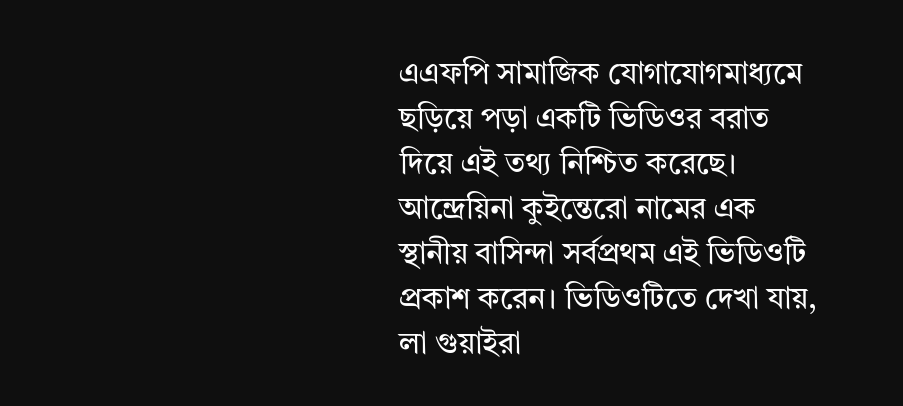এএফপি সামাজিক যোগাযোগমাধ্যমে ছড়িয়ে পড়া একটি ভিডিওর বরাত দিয়ে এই তথ্য নিশ্চিত করেছে। আন্দ্রেয়িনা কুইন্তেরো নামের এক স্থানীয় বাসিন্দা সর্বপ্রথম এই ভিডিওটি প্রকাশ করেন। ভিডিওটিতে দেখা যায়, লা গুয়াইরা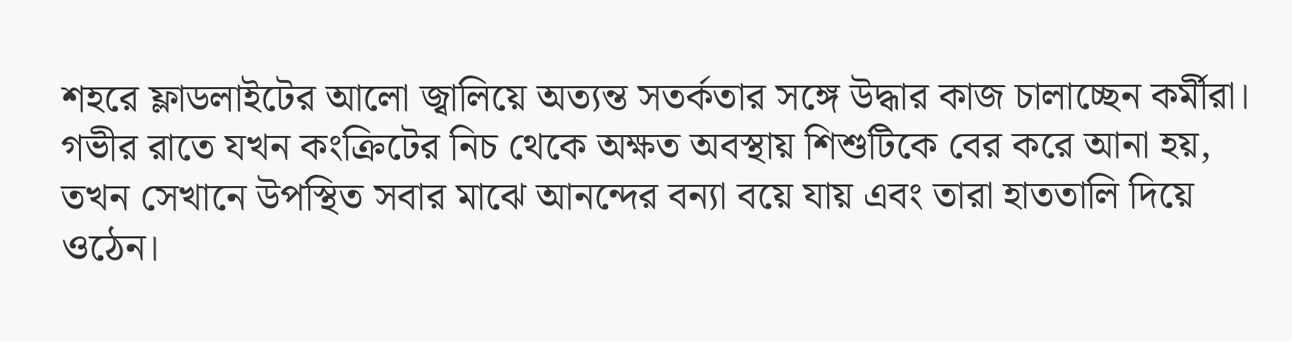শহরে ফ্লাডলাইটের আলো জ্বালিয়ে অত্যন্ত সতর্কতার সঙ্গে উদ্ধার কাজ চালাচ্ছেন কর্মীরা। গভীর রাতে যখন কংক্রিটের নিচ থেকে অক্ষত অবস্থায় শিশুটিকে বের করে আনা হয়, তখন সেখানে উপস্থিত সবার মাঝে আনন্দের বন্যা বয়ে যায় এবং তারা হাততালি দিয়ে ওঠেন।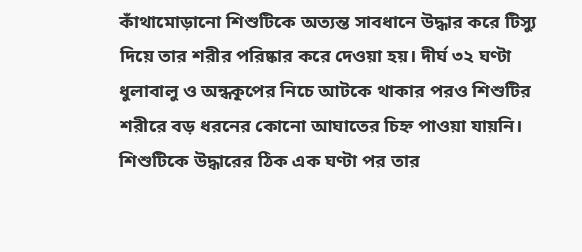কাঁথামোড়ানো শিশুটিকে অত্যন্ত সাবধানে উদ্ধার করে টিস্যু দিয়ে তার শরীর পরিষ্কার করে দেওয়া হয়। দীর্ঘ ৩২ ঘণ্টা ধুলাবালু ও অন্ধকূপের নিচে আটকে থাকার পরও শিশুটির শরীরে বড় ধরনের কোনো আঘাতের চিহ্ন পাওয়া যায়নি। শিশুটিকে উদ্ধারের ঠিক এক ঘণ্টা পর তার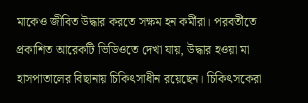মাকেও জীবিত উদ্ধার করতে সক্ষম হন কর্মীরা। পরবর্তীতে প্রকাশিত আরেকটি ভিডিওতে দেখা যায়, উদ্ধার হওয়া মা হাসপাতালের বিছানায় চিকিৎসাধীন রয়েছেন। চিকিৎসকেরা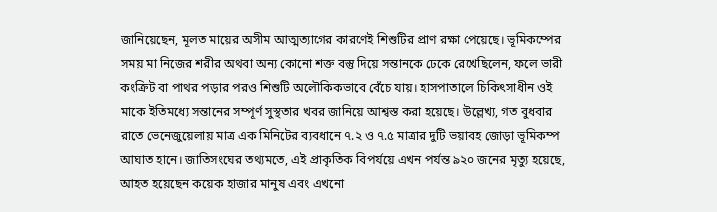জানিয়েছেন, মূলত মায়ের অসীম আত্মত্যাগের কারণেই শিশুটির প্রাণ রক্ষা পেয়েছে। ভূমিকম্পের সময় মা নিজের শরীর অথবা অন্য কোনো শক্ত বস্তু দিয়ে সন্তানকে ঢেকে রেখেছিলেন, ফলে ভারী কংক্রিট বা পাথর পড়ার পরও শিশুটি অলৌকিকভাবে বেঁচে যায়। হাসপাতালে চিকিৎসাধীন ওই মাকে ইতিমধ্যে সন্তানের সম্পূর্ণ সুস্থতার খবর জানিয়ে আশ্বস্ত করা হয়েছে। উল্লেখ্য, গত বুধবার রাতে ভেনেজুয়েলায় মাত্র এক মিনিটের ব্যবধানে ৭.২ ও ৭.৫ মাত্রার দুটি ভয়াবহ জোড়া ভূমিকম্প আঘাত হানে। জাতিসংঘের তথ্যমতে, এই প্রাকৃতিক বিপর্যয়ে এখন পর্যন্ত ৯২০ জনের মৃত্যু হয়েছে, আহত হয়েছেন কয়েক হাজার মানুষ এবং এখনো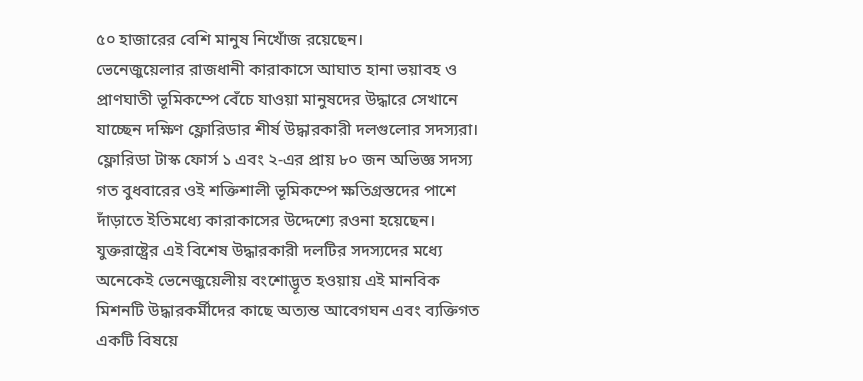৫০ হাজারের বেশি মানুষ নিখোঁজ রয়েছেন।
ভেনেজুয়েলার রাজধানী কারাকাসে আঘাত হানা ভয়াবহ ও প্রাণঘাতী ভূমিকম্পে বেঁচে যাওয়া মানুষদের উদ্ধারে সেখানে যাচ্ছেন দক্ষিণ ফ্লোরিডার শীর্ষ উদ্ধারকারী দলগুলোর সদস্যরা। ফ্লোরিডা টাস্ক ফোর্স ১ এবং ২-এর প্রায় ৮০ জন অভিজ্ঞ সদস্য গত বুধবারের ওই শক্তিশালী ভূমিকম্পে ক্ষতিগ্রস্তদের পাশে দাঁড়াতে ইতিমধ্যে কারাকাসের উদ্দেশ্যে রওনা হয়েছেন। যুক্তরাষ্ট্রের এই বিশেষ উদ্ধারকারী দলটির সদস্যদের মধ্যে অনেকেই ভেনেজুয়েলীয় বংশোদ্ভূত হওয়ায় এই মানবিক মিশনটি উদ্ধারকর্মীদের কাছে অত্যন্ত আবেগঘন এবং ব্যক্তিগত একটি বিষয়ে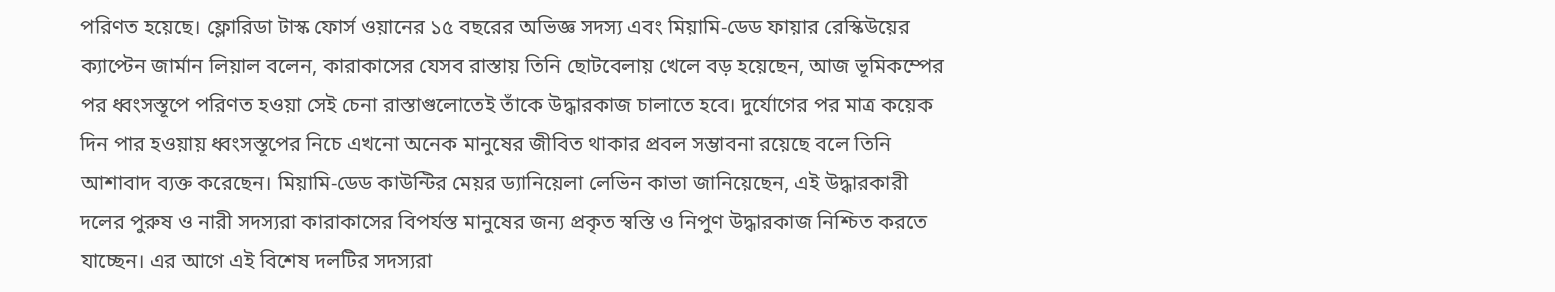পরিণত হয়েছে। ফ্লোরিডা টাস্ক ফোর্স ওয়ানের ১৫ বছরের অভিজ্ঞ সদস্য এবং মিয়ামি-ডেড ফায়ার রেস্কিউয়ের ক্যাপ্টেন জার্মান লিয়াল বলেন, কারাকাসের যেসব রাস্তায় তিনি ছোটবেলায় খেলে বড় হয়েছেন, আজ ভূমিকম্পের পর ধ্বংসস্তূপে পরিণত হওয়া সেই চেনা রাস্তাগুলোতেই তাঁকে উদ্ধারকাজ চালাতে হবে। দুর্যোগের পর মাত্র কয়েক দিন পার হওয়ায় ধ্বংসস্তূপের নিচে এখনো অনেক মানুষের জীবিত থাকার প্রবল সম্ভাবনা রয়েছে বলে তিনি আশাবাদ ব্যক্ত করেছেন। মিয়ামি-ডেড কাউন্টির মেয়র ড্যানিয়েলা লেভিন কাভা জানিয়েছেন, এই উদ্ধারকারী দলের পুরুষ ও নারী সদস্যরা কারাকাসের বিপর্যস্ত মানুষের জন্য প্রকৃত স্বস্তি ও নিপুণ উদ্ধারকাজ নিশ্চিত করতে যাচ্ছেন। এর আগে এই বিশেষ দলটির সদস্যরা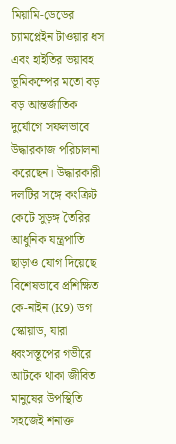মিয়ামি-ডেডের চ্যামপ্লেইন টাওয়ার ধস এবং হাইতির ভয়াবহ ভূমিকম্পের মতো বড় বড় আন্তর্জাতিক দুর্যোগে সফলভাবে উদ্ধারকাজ পরিচালনা করেছেন। উদ্ধারকারী দলটির সঙ্গে কংক্রিট কেটে সুড়ঙ্গ তৈরির আধুনিক যন্ত্রপাতি ছাড়াও যোগ দিয়েছে বিশেষভাবে প্রশিক্ষিত কে-নাইন (K9) ডগ স্কোয়াড, যারা ধ্বংসস্তূপের গভীরে আটকে থাকা জীবিত মানুষের উপস্থিতি সহজেই শনাক্ত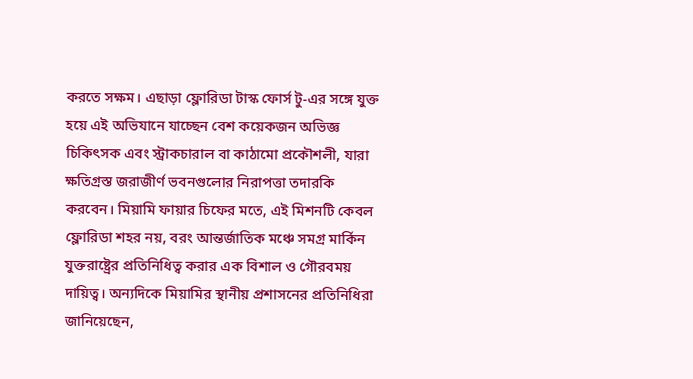করতে সক্ষম। এছাড়া ফ্লোরিডা টাস্ক ফোর্স টু-এর সঙ্গে যুক্ত হয়ে এই অভিযানে যাচ্ছেন বেশ কয়েকজন অভিজ্ঞ চিকিৎসক এবং স্ট্রাকচারাল বা কাঠামো প্রকৌশলী, যারা ক্ষতিগ্রস্ত জরাজীর্ণ ভবনগুলোর নিরাপত্তা তদারকি করবেন। মিয়ামি ফায়ার চিফের মতে, এই মিশনটি কেবল ফ্লোরিডা শহর নয়, বরং আন্তর্জাতিক মঞ্চে সমগ্র মার্কিন যুক্তরাষ্ট্রের প্রতিনিধিত্ব করার এক বিশাল ও গৌরবময় দায়িত্ব। অন্যদিকে মিয়ামির স্থানীয় প্রশাসনের প্রতিনিধিরা জানিয়েছেন,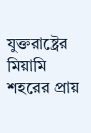যুক্তরাষ্ট্রের মিয়ামি শহরের প্রায়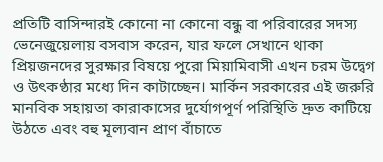প্রতিটি বাসিন্দারই কোনো না কোনো বন্ধু বা পরিবারের সদস্য ভেনেজুয়েলায় বসবাস করেন, যার ফলে সেখানে থাকা প্রিয়জনদের সুরক্ষার বিষয়ে পুরো মিয়ামিবাসী এখন চরম উদ্বেগ ও উৎকণ্ঠার মধ্যে দিন কাটাচ্ছেন। মার্কিন সরকারের এই জরুরি মানবিক সহায়তা কারাকাসের দুর্যোগপূর্ণ পরিস্থিতি দ্রুত কাটিয়ে উঠতে এবং বহু মূল্যবান প্রাণ বাঁচাতে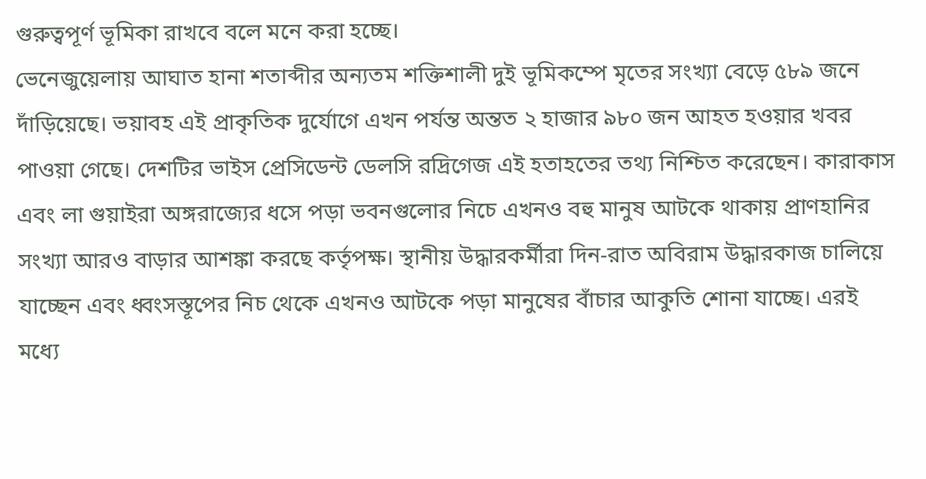গুরুত্বপূর্ণ ভূমিকা রাখবে বলে মনে করা হচ্ছে।
ভেনেজুয়েলায় আঘাত হানা শতাব্দীর অন্যতম শক্তিশালী দুই ভূমিকম্পে মৃতের সংখ্যা বেড়ে ৫৮৯ জনে দাঁড়িয়েছে। ভয়াবহ এই প্রাকৃতিক দুর্যোগে এখন পর্যন্ত অন্তত ২ হাজার ৯৮০ জন আহত হওয়ার খবর পাওয়া গেছে। দেশটির ভাইস প্রেসিডেন্ট ডেলসি রদ্রিগেজ এই হতাহতের তথ্য নিশ্চিত করেছেন। কারাকাস এবং লা গুয়াইরা অঙ্গরাজ্যের ধসে পড়া ভবনগুলোর নিচে এখনও বহু মানুষ আটকে থাকায় প্রাণহানির সংখ্যা আরও বাড়ার আশঙ্কা করছে কর্তৃপক্ষ। স্থানীয় উদ্ধারকর্মীরা দিন-রাত অবিরাম উদ্ধারকাজ চালিয়ে যাচ্ছেন এবং ধ্বংসস্তূপের নিচ থেকে এখনও আটকে পড়া মানুষের বাঁচার আকুতি শোনা যাচ্ছে। এরই মধ্যে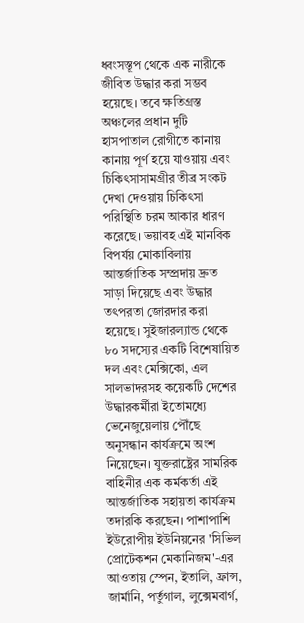ধ্বংসস্তূপ থেকে এক নারীকে জীবিত উদ্ধার করা সম্ভব হয়েছে। তবে ক্ষতিগ্রস্ত অঞ্চলের প্রধান দুটি হাসপাতাল রোগীতে কানায় কানায় পূর্ণ হয়ে যাওয়ায় এবং চিকিৎসাসামগ্রীর তীব্র সংকট দেখা দেওয়ায় চিকিৎসা পরিস্থিতি চরম আকার ধারণ করেছে। ভয়াবহ এই মানবিক বিপর্যয় মোকাবিলায় আন্তর্জাতিক সম্প্রদায় দ্রুত সাড়া দিয়েছে এবং উদ্ধার তৎপরতা জোরদার করা হয়েছে। সুইজারল্যান্ড থেকে ৮০ সদস্যের একটি বিশেষায়িত দল এবং মেক্সিকো, এল সালভাদরসহ কয়েকটি দেশের উদ্ধারকর্মীরা ইতোমধ্যে ভেনেজুয়েলায় পৌঁছে অনুসন্ধান কার্যক্রমে অংশ নিয়েছেন। যুক্তরাষ্ট্রের সামরিক বাহিনীর এক কর্মকর্তা এই আন্তর্জাতিক সহায়তা কার্যক্রম তদারকি করছেন। পাশাপাশি ইউরোপীয় ইউনিয়নের 'সিভিল প্রোটেকশন মেকানিজম'-এর আওতায় স্পেন, ইতালি, ফ্রান্স, জার্মানি, পর্তুগাল, লুক্সেমবার্গ,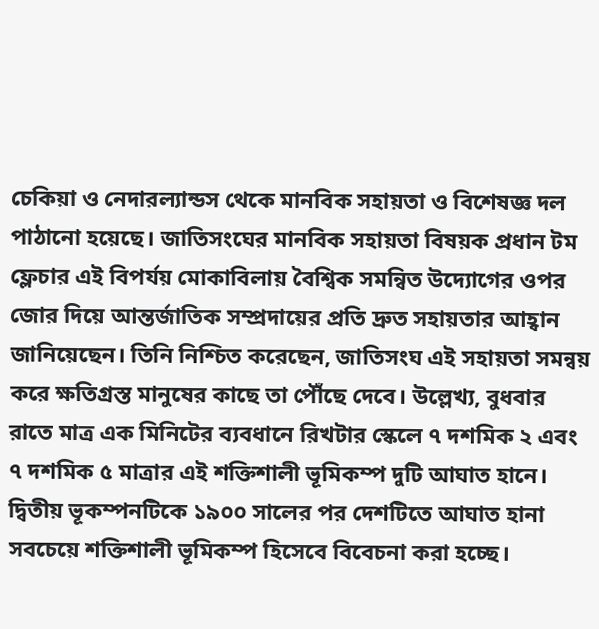চেকিয়া ও নেদারল্যান্ডস থেকে মানবিক সহায়তা ও বিশেষজ্ঞ দল পাঠানো হয়েছে। জাতিসংঘের মানবিক সহায়তা বিষয়ক প্রধান টম ফ্লেচার এই বিপর্যয় মোকাবিলায় বৈশ্বিক সমন্বিত উদ্যোগের ওপর জোর দিয়ে আন্তর্জাতিক সম্প্রদায়ের প্রতি দ্রুত সহায়তার আহ্বান জানিয়েছেন। তিনি নিশ্চিত করেছেন, জাতিসংঘ এই সহায়তা সমন্বয় করে ক্ষতিগ্রস্ত মানুষের কাছে তা পৌঁছে দেবে। উল্লেখ্য, বুধবার রাতে মাত্র এক মিনিটের ব্যবধানে রিখটার স্কেলে ৭ দশমিক ২ এবং ৭ দশমিক ৫ মাত্রার এই শক্তিশালী ভূমিকম্প দুটি আঘাত হানে। দ্বিতীয় ভূকম্পনটিকে ১৯০০ সালের পর দেশটিতে আঘাত হানা সবচেয়ে শক্তিশালী ভূমিকম্প হিসেবে বিবেচনা করা হচ্ছে।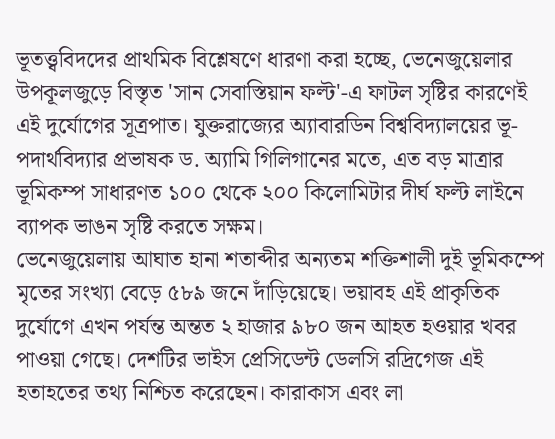ভূতত্ত্ববিদদের প্রাথমিক বিশ্লেষণে ধারণা করা হচ্ছে, ভেনেজুয়েলার উপকূলজুড়ে বিস্তৃত 'সান সেবাস্তিয়ান ফল্ট'-এ ফাটল সৃষ্টির কারণেই এই দুর্যোগের সূত্রপাত। যুক্তরাজ্যের অ্যাবারডিন বিশ্ববিদ্যালয়ের ভূ-পদার্থবিদ্যার প্রভাষক ড. অ্যামি গিলিগানের মতে, এত বড় মাত্রার ভূমিকম্প সাধারণত ১০০ থেকে ২০০ কিলোমিটার দীর্ঘ ফল্ট লাইনে ব্যাপক ভাঙন সৃষ্টি করতে সক্ষম।
ভেনেজুয়েলায় আঘাত হানা শতাব্দীর অন্যতম শক্তিশালী দুই ভূমিকম্পে মৃতের সংখ্যা বেড়ে ৫৮৯ জনে দাঁড়িয়েছে। ভয়াবহ এই প্রাকৃতিক দুর্যোগে এখন পর্যন্ত অন্তত ২ হাজার ৯৮০ জন আহত হওয়ার খবর পাওয়া গেছে। দেশটির ভাইস প্রেসিডেন্ট ডেলসি রদ্রিগেজ এই হতাহতের তথ্য নিশ্চিত করেছেন। কারাকাস এবং লা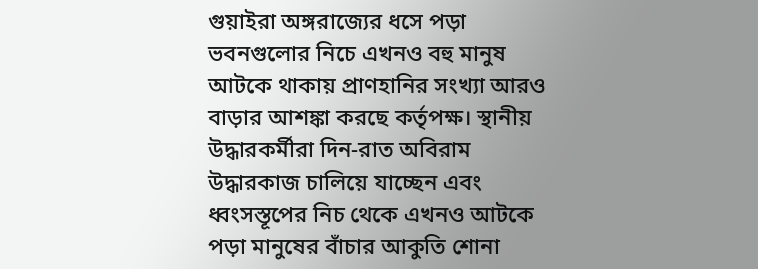গুয়াইরা অঙ্গরাজ্যের ধসে পড়া ভবনগুলোর নিচে এখনও বহু মানুষ আটকে থাকায় প্রাণহানির সংখ্যা আরও বাড়ার আশঙ্কা করছে কর্তৃপক্ষ। স্থানীয় উদ্ধারকর্মীরা দিন-রাত অবিরাম উদ্ধারকাজ চালিয়ে যাচ্ছেন এবং ধ্বংসস্তূপের নিচ থেকে এখনও আটকে পড়া মানুষের বাঁচার আকুতি শোনা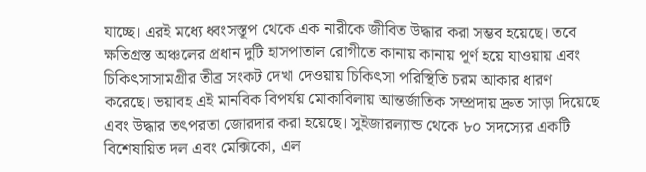যাচ্ছে। এরই মধ্যে ধ্বংসস্তূপ থেকে এক নারীকে জীবিত উদ্ধার করা সম্ভব হয়েছে। তবে ক্ষতিগ্রস্ত অঞ্চলের প্রধান দুটি হাসপাতাল রোগীতে কানায় কানায় পূর্ণ হয়ে যাওয়ায় এবং চিকিৎসাসামগ্রীর তীব্র সংকট দেখা দেওয়ায় চিকিৎসা পরিস্থিতি চরম আকার ধারণ করেছে। ভয়াবহ এই মানবিক বিপর্যয় মোকাবিলায় আন্তর্জাতিক সম্প্রদায় দ্রুত সাড়া দিয়েছে এবং উদ্ধার তৎপরতা জোরদার করা হয়েছে। সুইজারল্যান্ড থেকে ৮০ সদস্যের একটি বিশেষায়িত দল এবং মেক্সিকো, এল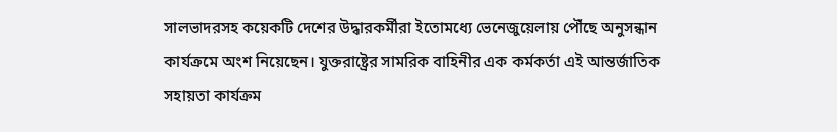সালভাদরসহ কয়েকটি দেশের উদ্ধারকর্মীরা ইতোমধ্যে ভেনেজুয়েলায় পৌঁছে অনুসন্ধান কার্যক্রমে অংশ নিয়েছেন। যুক্তরাষ্ট্রের সামরিক বাহিনীর এক কর্মকর্তা এই আন্তর্জাতিক সহায়তা কার্যক্রম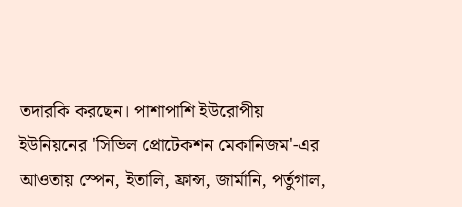তদারকি করছেন। পাশাপাশি ইউরোপীয় ইউনিয়নের 'সিভিল প্রোটেকশন মেকানিজম'-এর আওতায় স্পেন, ইতালি, ফ্রান্স, জার্মানি, পর্তুগাল,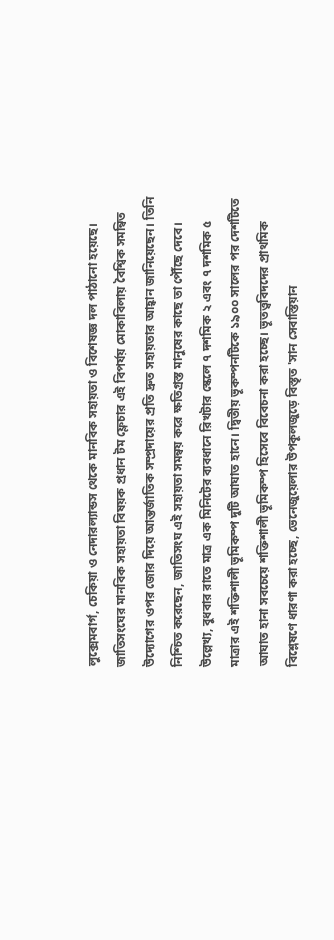লুক্সেমবার্গ, চেকিয়া ও নেদারল্যান্ডস থেকে মানবিক সহায়তা ও বিশেষজ্ঞ দল পাঠানো হয়েছে। জাতিসংঘের মানবিক সহায়তা বিষয়ক প্রধান টম ফ্লেচার এই বিপর্যয় মোকাবিলায় বৈশ্বিক সমন্বিত উদ্যোগের ওপর জোর দিয়ে আন্তর্জাতিক সম্প্রদায়ের প্রতি দ্রুত সহায়তার আহ্বান জানিয়েছেন। তিনি নিশ্চিত করেছেন, জাতিসংঘ এই সহায়তা সমন্বয় করে ক্ষতিগ্রস্ত মানুষের কাছে তা পৌঁছে দেবে। উল্লেখ্য, বুধবার রাতে মাত্র এক মিনিটের ব্যবধানে রিখটার স্কেলে ৭ দশমিক ২ এবং ৭ দশমিক ৫ মাত্রার এই শক্তিশালী ভূমিকম্প দুটি আঘাত হানে। দ্বিতীয় ভূকম্পনটিকে ১৯০০ সালের পর দেশটিতে আঘাত হানা সবচেয়ে শক্তিশালী ভূমিকম্প হিসেবে বিবেচনা করা হচ্ছে। ভূতত্ত্ববিদদের প্রাথমিক বিশ্লেষণে ধারণা করা হচ্ছে, ভেনেজুয়েলার উপকূলজুড়ে বিস্তৃত 'সান সেবাস্তিয়ান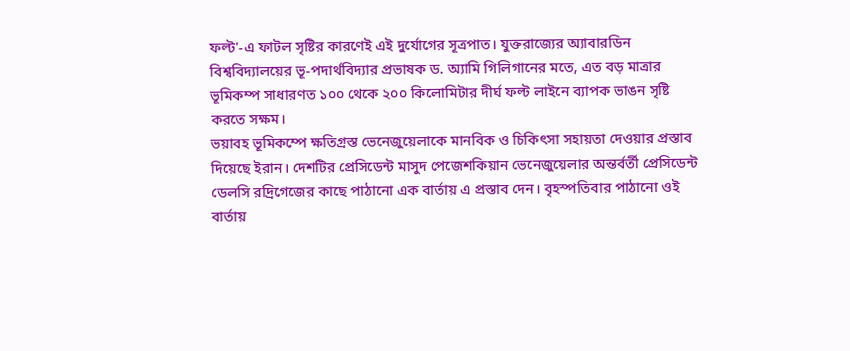ফল্ট'-এ ফাটল সৃষ্টির কারণেই এই দুর্যোগের সূত্রপাত। যুক্তরাজ্যের অ্যাবারডিন বিশ্ববিদ্যালয়ের ভূ-পদার্থবিদ্যার প্রভাষক ড. অ্যামি গিলিগানের মতে, এত বড় মাত্রার ভূমিকম্প সাধারণত ১০০ থেকে ২০০ কিলোমিটার দীর্ঘ ফল্ট লাইনে ব্যাপক ভাঙন সৃষ্টি করতে সক্ষম।
ভয়াবহ ভূমিকম্পে ক্ষতিগ্রস্ত ভেনেজুয়েলাকে মানবিক ও চিকিৎসা সহায়তা দেওয়ার প্রস্তাব দিয়েছে ইরান। দেশটির প্রেসিডেন্ট মাসুদ পেজেশকিয়ান ভেনেজুয়েলার অন্তর্বর্তী প্রেসিডেন্ট ডেলসি রদ্রিগেজের কাছে পাঠানো এক বার্তায় এ প্রস্তাব দেন। বৃহস্পতিবার পাঠানো ওই বার্তায়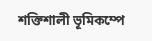শক্তিশালী ভূমিকম্পে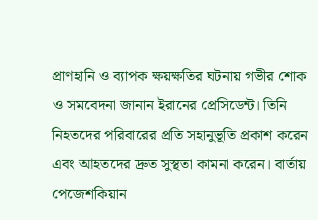প্রাণহানি ও ব্যাপক ক্ষয়ক্ষতির ঘটনায় গভীর শোক ও সমবেদনা জানান ইরানের প্রেসিডেন্ট। তিনি নিহতদের পরিবারের প্রতি সহানুভূতি প্রকাশ করেন এবং আহতদের দ্রুত সুস্থতা কামনা করেন। বার্তায় পেজেশকিয়ান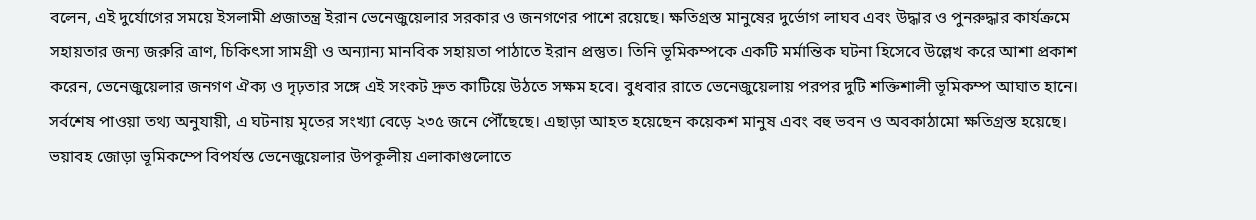বলেন, এই দুর্যোগের সময়ে ইসলামী প্রজাতন্ত্র ইরান ভেনেজুয়েলার সরকার ও জনগণের পাশে রয়েছে। ক্ষতিগ্রস্ত মানুষের দুর্ভোগ লাঘব এবং উদ্ধার ও পুনরুদ্ধার কার্যক্রমে সহায়তার জন্য জরুরি ত্রাণ, চিকিৎসা সামগ্রী ও অন্যান্য মানবিক সহায়তা পাঠাতে ইরান প্রস্তুত। তিনি ভূমিকম্পকে একটি মর্মান্তিক ঘটনা হিসেবে উল্লেখ করে আশা প্রকাশ করেন, ভেনেজুয়েলার জনগণ ঐক্য ও দৃঢ়তার সঙ্গে এই সংকট দ্রুত কাটিয়ে উঠতে সক্ষম হবে। বুধবার রাতে ভেনেজুয়েলায় পরপর দুটি শক্তিশালী ভূমিকম্প আঘাত হানে। সর্বশেষ পাওয়া তথ্য অনুযায়ী, এ ঘটনায় মৃতের সংখ্যা বেড়ে ২৩৫ জনে পৌঁছেছে। এছাড়া আহত হয়েছেন কয়েকশ মানুষ এবং বহু ভবন ও অবকাঠামো ক্ষতিগ্রস্ত হয়েছে।
ভয়াবহ জোড়া ভূমিকম্পে বিপর্যস্ত ভেনেজুয়েলার উপকূলীয় এলাকাগুলোতে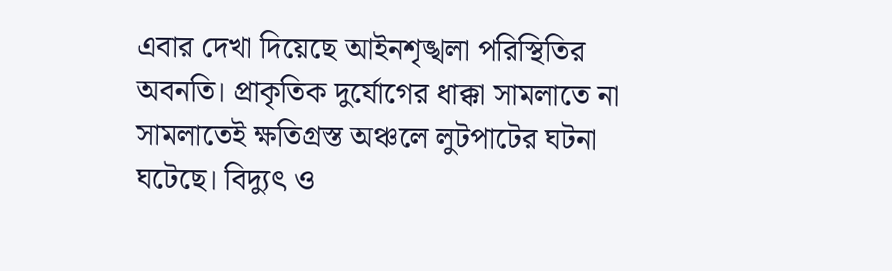এবার দেখা দিয়েছে আইনশৃঙ্খলা পরিস্থিতির অবনতি। প্রাকৃতিক দুর্যোগের ধাক্কা সামলাতে না সামলাতেই ক্ষতিগ্রস্ত অঞ্চলে লুটপাটের ঘটনা ঘটেছে। বিদ্যুৎ ও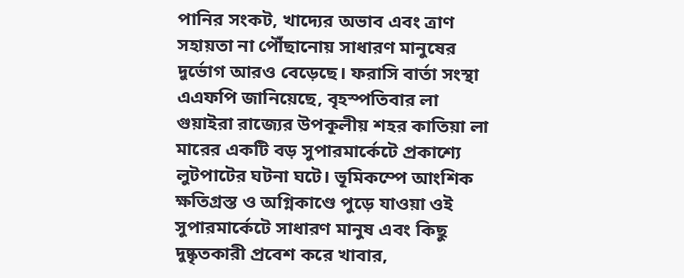পানির সংকট, খাদ্যের অভাব এবং ত্রাণ সহায়তা না পৌঁছানোয় সাধারণ মানুষের দুর্ভোগ আরও বেড়েছে। ফরাসি বার্তা সংস্থা এএফপি জানিয়েছে, বৃহস্পতিবার লা গুয়াইরা রাজ্যের উপকূলীয় শহর কাতিয়া লা মারের একটি বড় সুপারমার্কেটে প্রকাশ্যে লুটপাটের ঘটনা ঘটে। ভূমিকম্পে আংশিক ক্ষতিগ্রস্ত ও অগ্নিকাণ্ডে পুড়ে যাওয়া ওই সুপারমার্কেটে সাধারণ মানুষ এবং কিছু দুষ্কৃতকারী প্রবেশ করে খাবার,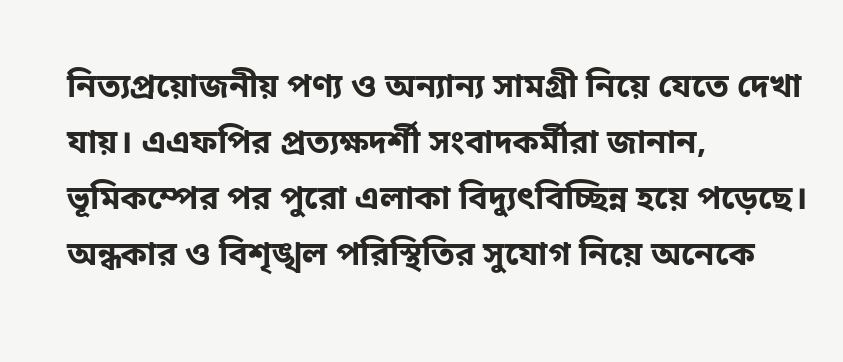নিত্যপ্রয়োজনীয় পণ্য ও অন্যান্য সামগ্রী নিয়ে যেতে দেখা যায়। এএফপির প্রত্যক্ষদর্শী সংবাদকর্মীরা জানান, ভূমিকম্পের পর পুরো এলাকা বিদ্যুৎবিচ্ছিন্ন হয়ে পড়েছে। অন্ধকার ও বিশৃঙ্খল পরিস্থিতির সুযোগ নিয়ে অনেকে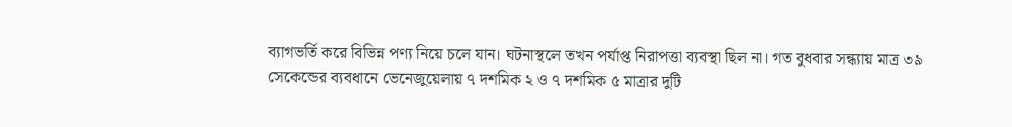ব্যাগভর্তি করে বিভিন্ন পণ্য নিয়ে চলে যান। ঘটনাস্থলে তখন পর্যাপ্ত নিরাপত্তা ব্যবস্থা ছিল না। গত বুধবার সন্ধ্যায় মাত্র ৩৯ সেকেন্ডের ব্যবধানে ভেনেজুয়েলায় ৭ দশমিক ২ ও ৭ দশমিক ৫ মাত্রার দুটি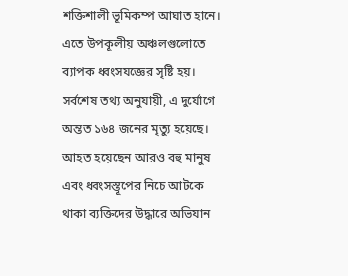শক্তিশালী ভূমিকম্প আঘাত হানে। এতে উপকূলীয় অঞ্চলগুলোতে ব্যাপক ধ্বংসযজ্ঞের সৃষ্টি হয়। সর্বশেষ তথ্য অনুযায়ী, এ দুর্যোগে অন্তত ১৬৪ জনের মৃত্যু হয়েছে। আহত হয়েছেন আরও বহু মানুষ এবং ধ্বংসস্তূপের নিচে আটকে থাকা ব্যক্তিদের উদ্ধারে অভিযান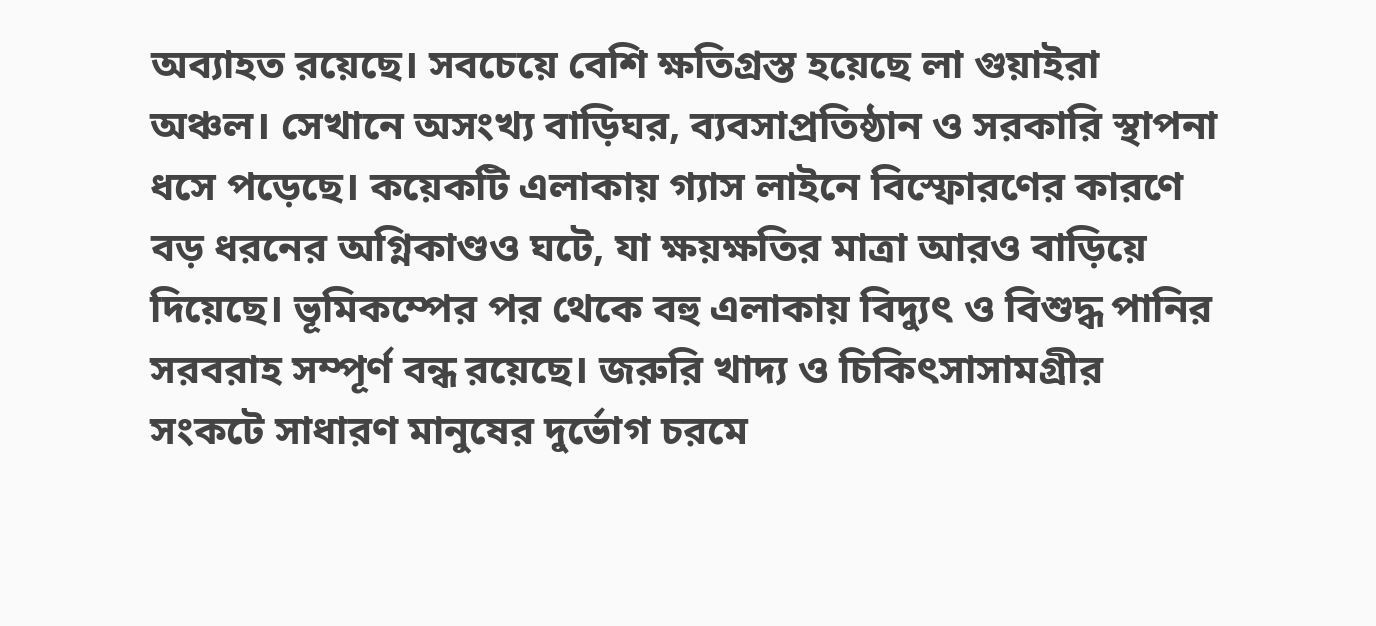অব্যাহত রয়েছে। সবচেয়ে বেশি ক্ষতিগ্রস্ত হয়েছে লা গুয়াইরা অঞ্চল। সেখানে অসংখ্য বাড়িঘর, ব্যবসাপ্রতিষ্ঠান ও সরকারি স্থাপনা ধসে পড়েছে। কয়েকটি এলাকায় গ্যাস লাইনে বিস্ফোরণের কারণে বড় ধরনের অগ্নিকাণ্ডও ঘটে, যা ক্ষয়ক্ষতির মাত্রা আরও বাড়িয়ে দিয়েছে। ভূমিকম্পের পর থেকে বহু এলাকায় বিদ্যুৎ ও বিশুদ্ধ পানির সরবরাহ সম্পূর্ণ বন্ধ রয়েছে। জরুরি খাদ্য ও চিকিৎসাসামগ্রীর সংকটে সাধারণ মানুষের দুর্ভোগ চরমে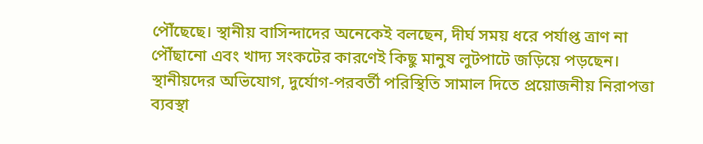পৌঁছেছে। স্থানীয় বাসিন্দাদের অনেকেই বলছেন, দীর্ঘ সময় ধরে পর্যাপ্ত ত্রাণ না পৌঁছানো এবং খাদ্য সংকটের কারণেই কিছু মানুষ লুটপাটে জড়িয়ে পড়ছেন। স্থানীয়দের অভিযোগ, দুর্যোগ-পরবর্তী পরিস্থিতি সামাল দিতে প্রয়োজনীয় নিরাপত্তা ব্যবস্থা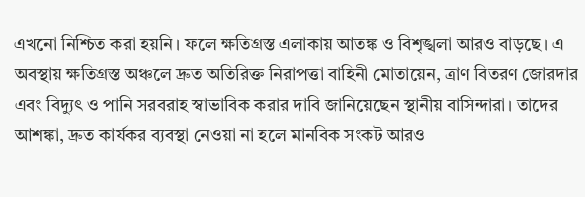এখনো নিশ্চিত করা হয়নি। ফলে ক্ষতিগ্রস্ত এলাকায় আতঙ্ক ও বিশৃঙ্খলা আরও বাড়ছে। এ অবস্থায় ক্ষতিগ্রস্ত অঞ্চলে দ্রুত অতিরিক্ত নিরাপত্তা বাহিনী মোতায়েন, ত্রাণ বিতরণ জোরদার এবং বিদ্যুৎ ও পানি সরবরাহ স্বাভাবিক করার দাবি জানিয়েছেন স্থানীয় বাসিন্দারা। তাদের আশঙ্কা, দ্রুত কার্যকর ব্যবস্থা নেওয়া না হলে মানবিক সংকট আরও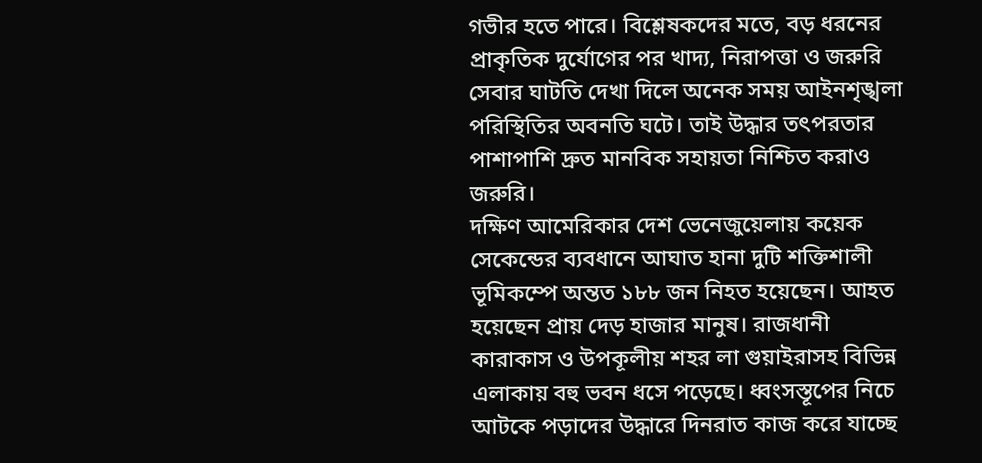গভীর হতে পারে। বিশ্লেষকদের মতে, বড় ধরনের প্রাকৃতিক দুর্যোগের পর খাদ্য, নিরাপত্তা ও জরুরি সেবার ঘাটতি দেখা দিলে অনেক সময় আইনশৃঙ্খলা পরিস্থিতির অবনতি ঘটে। তাই উদ্ধার তৎপরতার পাশাপাশি দ্রুত মানবিক সহায়তা নিশ্চিত করাও জরুরি।
দক্ষিণ আমেরিকার দেশ ভেনেজুয়েলায় কয়েক সেকেন্ডের ব্যবধানে আঘাত হানা দুটি শক্তিশালী ভূমিকম্পে অন্তত ১৮৮ জন নিহত হয়েছেন। আহত হয়েছেন প্রায় দেড় হাজার মানুষ। রাজধানী কারাকাস ও উপকূলীয় শহর লা গুয়াইরাসহ বিভিন্ন এলাকায় বহু ভবন ধসে পড়েছে। ধ্বংসস্তূপের নিচে আটকে পড়াদের উদ্ধারে দিনরাত কাজ করে যাচ্ছে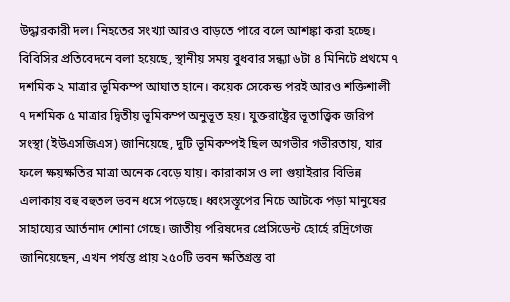উদ্ধারকারী দল। নিহতের সংখ্যা আরও বাড়তে পারে বলে আশঙ্কা করা হচ্ছে। বিবিসির প্রতিবেদনে বলা হয়েছে, স্থানীয় সময় বুধবার সন্ধ্যা ৬টা ৪ মিনিটে প্রথমে ৭ দশমিক ২ মাত্রার ভূমিকম্প আঘাত হানে। কয়েক সেকেন্ড পরই আরও শক্তিশালী ৭ দশমিক ৫ মাত্রার দ্বিতীয় ভূমিকম্প অনুভূত হয়। যুক্তরাষ্ট্রের ভূতাত্ত্বিক জরিপ সংস্থা (ইউএসজিএস) জানিয়েছে, দুটি ভূমিকম্পই ছিল অগভীর গভীরতায়, যার ফলে ক্ষয়ক্ষতির মাত্রা অনেক বেড়ে যায়। কারাকাস ও লা গুয়াইরার বিভিন্ন এলাকায় বহু বহুতল ভবন ধসে পড়েছে। ধ্বংসস্তূপের নিচে আটকে পড়া মানুষের সাহায্যের আর্তনাদ শোনা গেছে। জাতীয় পরিষদের প্রেসিডেন্ট হোর্হে রদ্রিগেজ জানিয়েছেন, এখন পর্যন্ত প্রায় ২৫০টি ভবন ক্ষতিগ্রস্ত বা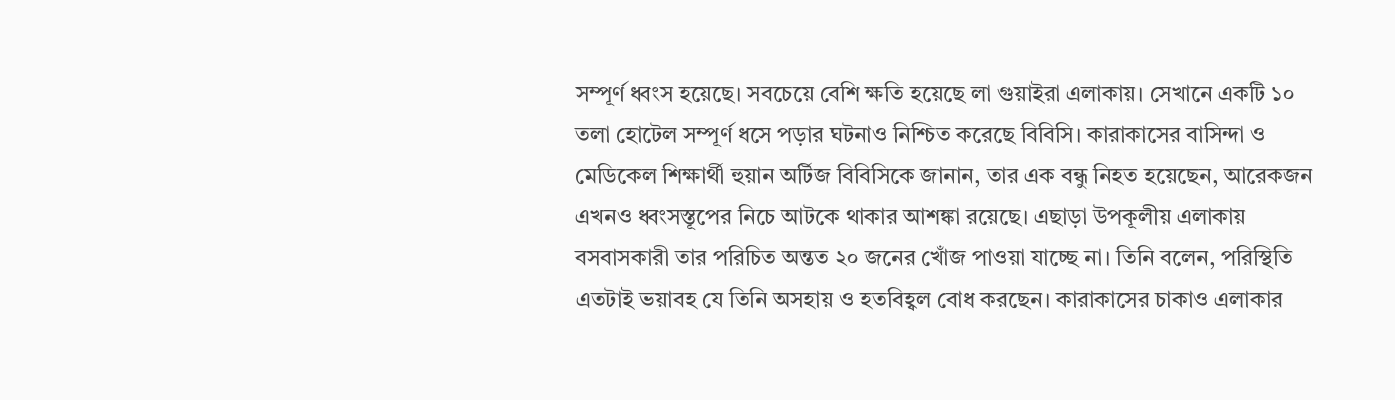সম্পূর্ণ ধ্বংস হয়েছে। সবচেয়ে বেশি ক্ষতি হয়েছে লা গুয়াইরা এলাকায়। সেখানে একটি ১০ তলা হোটেল সম্পূর্ণ ধসে পড়ার ঘটনাও নিশ্চিত করেছে বিবিসি। কারাকাসের বাসিন্দা ও মেডিকেল শিক্ষার্থী হুয়ান অর্টিজ বিবিসিকে জানান, তার এক বন্ধু নিহত হয়েছেন, আরেকজন এখনও ধ্বংসস্তূপের নিচে আটকে থাকার আশঙ্কা রয়েছে। এছাড়া উপকূলীয় এলাকায় বসবাসকারী তার পরিচিত অন্তত ২০ জনের খোঁজ পাওয়া যাচ্ছে না। তিনি বলেন, পরিস্থিতি এতটাই ভয়াবহ যে তিনি অসহায় ও হতবিহ্বল বোধ করছেন। কারাকাসের চাকাও এলাকার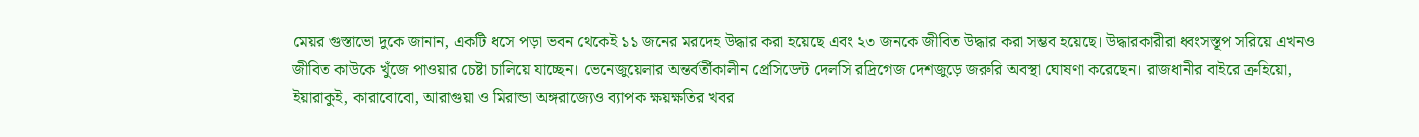মেয়র গুস্তাভো দুকে জানান, একটি ধসে পড়া ভবন থেকেই ১১ জনের মরদেহ উদ্ধার করা হয়েছে এবং ২৩ জনকে জীবিত উদ্ধার করা সম্ভব হয়েছে। উদ্ধারকারীরা ধ্বংসস্তূপ সরিয়ে এখনও জীবিত কাউকে খুঁজে পাওয়ার চেষ্টা চালিয়ে যাচ্ছেন। ভেনেজুয়েলার অন্তর্বর্তীকালীন প্রেসিডেন্ট দেলসি রদ্রিগেজ দেশজুড়ে জরুরি অবস্থা ঘোষণা করেছেন। রাজধানীর বাইরে ত্রুহিয়ো, ইয়ারাকুই, কারাবোবো, আরাগুয়া ও মিরান্ডা অঙ্গরাজ্যেও ব্যাপক ক্ষয়ক্ষতির খবর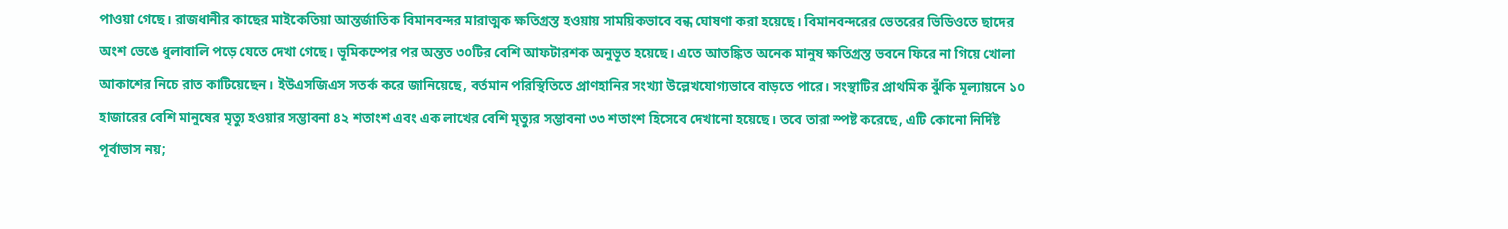পাওয়া গেছে। রাজধানীর কাছের মাইকেতিয়া আন্তর্জাতিক বিমানবন্দর মারাত্মক ক্ষতিগ্রস্ত হওয়ায় সাময়িকভাবে বন্ধ ঘোষণা করা হয়েছে। বিমানবন্দরের ভেতরের ভিডিওতে ছাদের অংশ ভেঙে ধুলাবালি পড়ে যেতে দেখা গেছে। ভূমিকম্পের পর অন্তত ৩০টির বেশি আফটারশক অনুভূত হয়েছে। এতে আতঙ্কিত অনেক মানুষ ক্ষতিগ্রস্ত ভবনে ফিরে না গিয়ে খোলা আকাশের নিচে রাত কাটিয়েছেন। ইউএসজিএস সতর্ক করে জানিয়েছে, বর্তমান পরিস্থিতিতে প্রাণহানির সংখ্যা উল্লেখযোগ্যভাবে বাড়তে পারে। সংস্থাটির প্রাথমিক ঝুঁকি মূল্যায়নে ১০ হাজারের বেশি মানুষের মৃত্যু হওয়ার সম্ভাবনা ৪২ শতাংশ এবং এক লাখের বেশি মৃত্যুর সম্ভাবনা ৩৩ শতাংশ হিসেবে দেখানো হয়েছে। তবে তারা স্পষ্ট করেছে, এটি কোনো নির্দিষ্ট পূর্বাভাস নয়;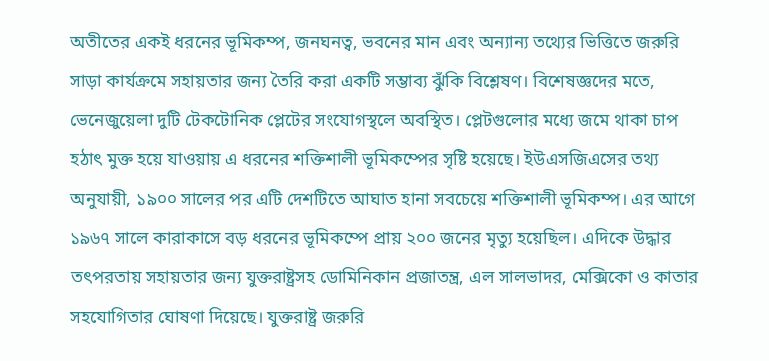অতীতের একই ধরনের ভূমিকম্প, জনঘনত্ব, ভবনের মান এবং অন্যান্য তথ্যের ভিত্তিতে জরুরি সাড়া কার্যক্রমে সহায়তার জন্য তৈরি করা একটি সম্ভাব্য ঝুঁকি বিশ্লেষণ। বিশেষজ্ঞদের মতে, ভেনেজুয়েলা দুটি টেকটোনিক প্লেটের সংযোগস্থলে অবস্থিত। প্লেটগুলোর মধ্যে জমে থাকা চাপ হঠাৎ মুক্ত হয়ে যাওয়ায় এ ধরনের শক্তিশালী ভূমিকম্পের সৃষ্টি হয়েছে। ইউএসজিএসের তথ্য অনুযায়ী, ১৯০০ সালের পর এটি দেশটিতে আঘাত হানা সবচেয়ে শক্তিশালী ভূমিকম্প। এর আগে ১৯৬৭ সালে কারাকাসে বড় ধরনের ভূমিকম্পে প্রায় ২০০ জনের মৃত্যু হয়েছিল। এদিকে উদ্ধার তৎপরতায় সহায়তার জন্য যুক্তরাষ্ট্রসহ ডোমিনিকান প্রজাতন্ত্র, এল সালভাদর, মেক্সিকো ও কাতার সহযোগিতার ঘোষণা দিয়েছে। যুক্তরাষ্ট্র জরুরি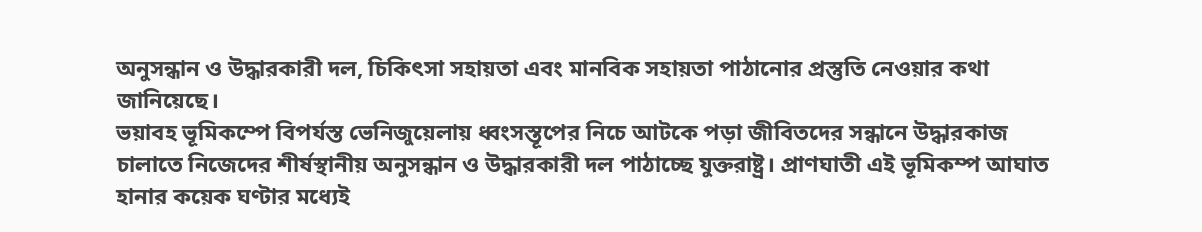অনুসন্ধান ও উদ্ধারকারী দল, চিকিৎসা সহায়তা এবং মানবিক সহায়তা পাঠানোর প্রস্তুতি নেওয়ার কথা জানিয়েছে।
ভয়াবহ ভূমিকম্পে বিপর্যস্ত ভেনিজুয়েলায় ধ্বংসস্তূপের নিচে আটকে পড়া জীবিতদের সন্ধানে উদ্ধারকাজ চালাতে নিজেদের শীর্ষস্থানীয় অনুসন্ধান ও উদ্ধারকারী দল পাঠাচ্ছে যুক্তরাষ্ট্র। প্রাণঘাতী এই ভূমিকম্প আঘাত হানার কয়েক ঘণ্টার মধ্যেই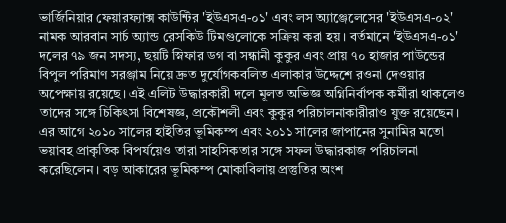ভার্জিনিয়ার ফেয়ারফ্যাক্স কাউন্টির 'ইউএসএ-০১' এবং লস অ্যাঞ্জেলেসের 'ইউএসএ-০২' নামক আরবান সার্চ অ্যান্ড রেসকিউ টিমগুলোকে সক্রিয় করা হয়। বর্তমানে 'ইউএসএ-০১' দলের ৭৯ জন সদস্য, ছয়টি স্নিফার ডগ বা সন্ধানী কুকুর এবং প্রায় ৭০ হাজার পাউন্ডের বিপুল পরিমাণ সরঞ্জাম নিয়ে দ্রুত দুর্যোগকবলিত এলাকার উদ্দেশে রওনা দেওয়ার অপেক্ষায় রয়েছে। এই এলিট উদ্ধারকারী দলে মূলত অভিজ্ঞ অগ্নিনির্বাপক কর্মীরা থাকলেও তাদের সঙ্গে চিকিৎসা বিশেষজ্ঞ, প্রকৌশলী এবং কুকুর পরিচালনাকারীরাও যুক্ত রয়েছেন। এর আগে ২০১০ সালের হাইতির ভূমিকম্প এবং ২০১১ সালের জাপানের সুনামির মতো ভয়াবহ প্রাকৃতিক বিপর্যয়েও তারা সাহসিকতার সঙ্গে সফল উদ্ধারকাজ পরিচালনা করেছিলেন। বড় আকারের ভূমিকম্প মোকাবিলায় প্রস্তুতির অংশ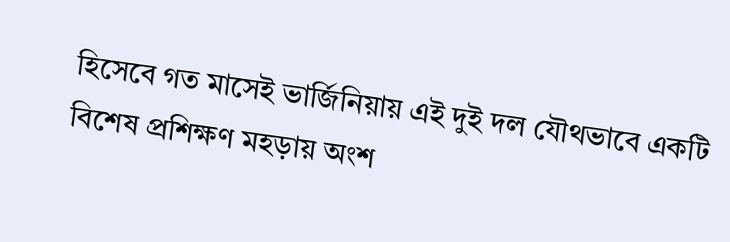হিসেবে গত মাসেই ভার্জিনিয়ায় এই দুই দল যৌথভাবে একটি বিশেষ প্রশিক্ষণ মহড়ায় অংশ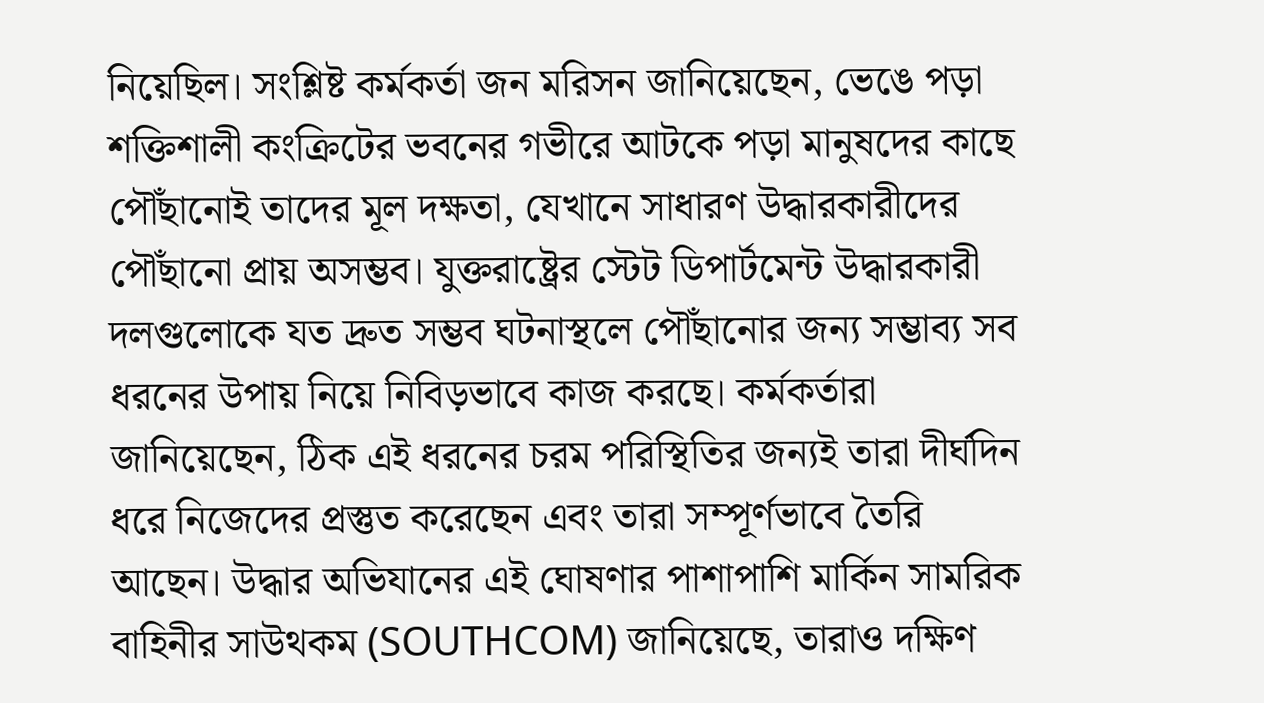নিয়েছিল। সংশ্লিষ্ট কর্মকর্তা জন মরিসন জানিয়েছেন, ভেঙে পড়া শক্তিশালী কংক্রিটের ভবনের গভীরে আটকে পড়া মানুষদের কাছে পৌঁছানোই তাদের মূল দক্ষতা, যেখানে সাধারণ উদ্ধারকারীদের পৌঁছানো প্রায় অসম্ভব। যুক্তরাষ্ট্রের স্টেট ডিপার্টমেন্ট উদ্ধারকারী দলগুলোকে যত দ্রুত সম্ভব ঘটনাস্থলে পৌঁছানোর জন্য সম্ভাব্য সব ধরনের উপায় নিয়ে নিবিড়ভাবে কাজ করছে। কর্মকর্তারা জানিয়েছেন, ঠিক এই ধরনের চরম পরিস্থিতির জন্যই তারা দীর্ঘদিন ধরে নিজেদের প্রস্তুত করেছেন এবং তারা সম্পূর্ণভাবে তৈরি আছেন। উদ্ধার অভিযানের এই ঘোষণার পাশাপাশি মার্কিন সামরিক বাহিনীর সাউথকম (SOUTHCOM) জানিয়েছে, তারাও দক্ষিণ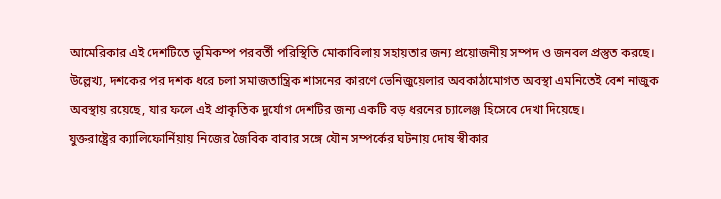আমেরিকার এই দেশটিতে ভূমিকম্প পরবর্তী পরিস্থিতি মোকাবিলায় সহায়তার জন্য প্রয়োজনীয় সম্পদ ও জনবল প্রস্তুত করছে। উল্লেখ্য, দশকের পর দশক ধরে চলা সমাজতান্ত্রিক শাসনের কারণে ভেনিজুয়েলার অবকাঠামোগত অবস্থা এমনিতেই বেশ নাজুক অবস্থায় রয়েছে, যার ফলে এই প্রাকৃতিক দুর্যোগ দেশটির জন্য একটি বড় ধরনের চ্যালেঞ্জ হিসেবে দেখা দিয়েছে।
যুক্তরাষ্ট্রের ক্যালিফোর্নিয়ায় নিজের জৈবিক বাবার সঙ্গে যৌন সম্পর্কের ঘটনায় দোষ স্বীকার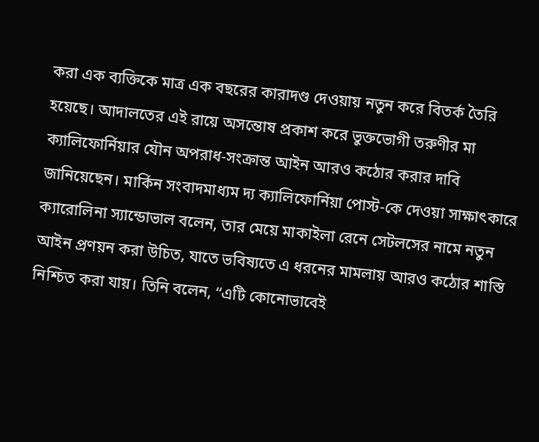করা এক ব্যক্তিকে মাত্র এক বছরের কারাদণ্ড দেওয়ায় নতুন করে বিতর্ক তৈরি হয়েছে। আদালতের এই রায়ে অসন্তোষ প্রকাশ করে ভুক্তভোগী তরুণীর মা ক্যালিফোর্নিয়ার যৌন অপরাধ-সংক্রান্ত আইন আরও কঠোর করার দাবি জানিয়েছেন। মার্কিন সংবাদমাধ্যম দ্য ক্যালিফোর্নিয়া পোস্ট-কে দেওয়া সাক্ষাৎকারে ক্যারোলিনা স্যান্ডোভাল বলেন, তার মেয়ে মাকাইলা রেনে সেটলসের নামে নতুন আইন প্রণয়ন করা উচিত, যাতে ভবিষ্যতে এ ধরনের মামলায় আরও কঠোর শাস্তি নিশ্চিত করা যায়। তিনি বলেন, “এটি কোনোভাবেই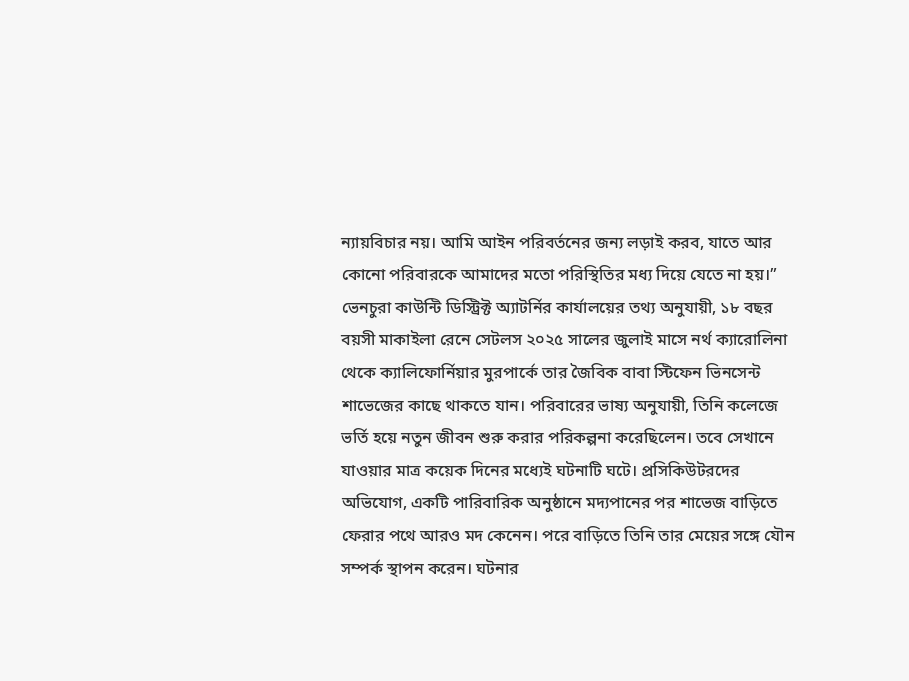ন্যায়বিচার নয়। আমি আইন পরিবর্তনের জন্য লড়াই করব, যাতে আর কোনো পরিবারকে আমাদের মতো পরিস্থিতির মধ্য দিয়ে যেতে না হয়।” ভেনচুরা কাউন্টি ডিস্ট্রিক্ট অ্যাটর্নির কার্যালয়ের তথ্য অনুযায়ী, ১৮ বছর বয়সী মাকাইলা রেনে সেটলস ২০২৫ সালের জুলাই মাসে নর্থ ক্যারোলিনা থেকে ক্যালিফোর্নিয়ার মুরপার্কে তার জৈবিক বাবা স্টিফেন ভিনসেন্ট শাভেজের কাছে থাকতে যান। পরিবারের ভাষ্য অনুযায়ী, তিনি কলেজে ভর্তি হয়ে নতুন জীবন শুরু করার পরিকল্পনা করেছিলেন। তবে সেখানে যাওয়ার মাত্র কয়েক দিনের মধ্যেই ঘটনাটি ঘটে। প্রসিকিউটরদের অভিযোগ, একটি পারিবারিক অনুষ্ঠানে মদ্যপানের পর শাভেজ বাড়িতে ফেরার পথে আরও মদ কেনেন। পরে বাড়িতে তিনি তার মেয়ের সঙ্গে যৌন সম্পর্ক স্থাপন করেন। ঘটনার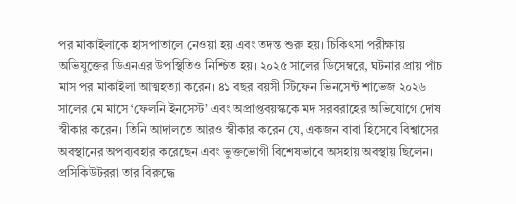পর মাকাইলাকে হাসপাতালে নেওয়া হয় এবং তদন্ত শুরু হয়। চিকিৎসা পরীক্ষায় অভিযুক্তের ডিএনএর উপস্থিতিও নিশ্চিত হয়। ২০২৫ সালের ডিসেম্বরে, ঘটনার প্রায় পাঁচ মাস পর মাকাইলা আত্মহত্যা করেন। ৪১ বছর বয়সী স্টিফেন ভিনসেন্ট শাভেজ ২০২৬ সালের মে মাসে ‘ফেলনি ইনসেস্ট’ এবং অপ্রাপ্তবয়স্ককে মদ সরবরাহের অভিযোগে দোষ স্বীকার করেন। তিনি আদালতে আরও স্বীকার করেন যে, একজন বাবা হিসেবে বিশ্বাসের অবস্থানের অপব্যবহার করেছেন এবং ভুক্তভোগী বিশেষভাবে অসহায় অবস্থায় ছিলেন। প্রসিকিউটররা তার বিরুদ্ধে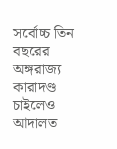সর্বোচ্চ তিন বছরের অঙ্গরাজ্য কারাদণ্ড চাইলেও আদালত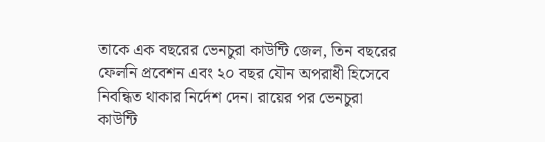তাকে এক বছরের ভেনচুরা কাউন্টি জেল, তিন বছরের ফেলনি প্রবেশন এবং ২০ বছর যৌন অপরাধী হিসেবে নিবন্ধিত থাকার নির্দেশ দেন। রায়ের পর ভেনচুরা কাউন্টি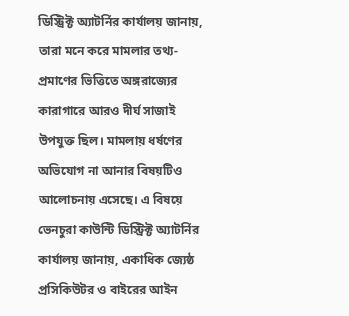ডিস্ট্রিক্ট অ্যাটর্নির কার্যালয় জানায়, তারা মনে করে মামলার তথ্য-প্রমাণের ভিত্তিতে অঙ্গরাজ্যের কারাগারে আরও দীর্ঘ সাজাই উপযুক্ত ছিল। মামলায় ধর্ষণের অভিযোগ না আনার বিষয়টিও আলোচনায় এসেছে। এ বিষয়ে ভেনচুরা কাউন্টি ডিস্ট্রিক্ট অ্যাটর্নির কার্যালয় জানায়, একাধিক জ্যেষ্ঠ প্রসিকিউটর ও বাইরের আইন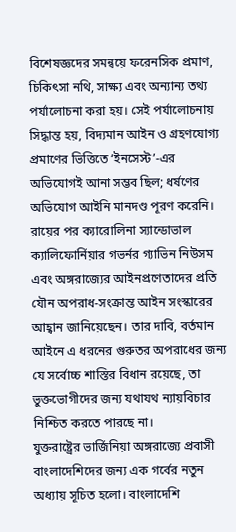বিশেষজ্ঞদের সমন্বয়ে ফরেনসিক প্রমাণ, চিকিৎসা নথি, সাক্ষ্য এবং অন্যান্য তথ্য পর্যালোচনা করা হয়। সেই পর্যালোচনায় সিদ্ধান্ত হয়, বিদ্যমান আইন ও গ্রহণযোগ্য প্রমাণের ভিত্তিতে ‘ইনসেস্ট’-এর অভিযোগই আনা সম্ভব ছিল; ধর্ষণের অভিযোগ আইনি মানদণ্ড পূরণ করেনি। রায়ের পর ক্যারোলিনা স্যান্ডোভাল ক্যালিফোর্নিয়ার গভর্নর গ্যাভিন নিউসম এবং অঙ্গরাজ্যের আইনপ্রণেতাদের প্রতি যৌন অপরাধ-সংক্রান্ত আইন সংস্কারের আহ্বান জানিয়েছেন। তার দাবি, বর্তমান আইনে এ ধরনের গুরুতর অপরাধের জন্য যে সর্বোচ্চ শাস্তির বিধান রয়েছে, তা ভুক্তভোগীদের জন্য যথাযথ ন্যায়বিচার নিশ্চিত করতে পারছে না।
যুক্তরাষ্ট্রের ভার্জিনিয়া অঙ্গরাজ্যে প্রবাসী বাংলাদেশিদের জন্য এক গর্বের নতুন অধ্যায় সূচিত হলো। বাংলাদেশি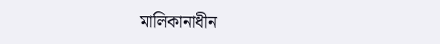মালিকানাধীন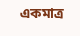একমাত্র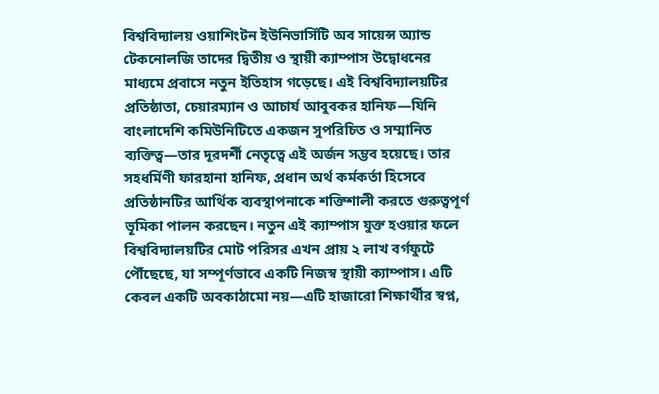বিশ্ববিদ্যালয় ওয়াশিংটন ইউনিভার্সিটি অব সায়েন্স অ্যান্ড টেকনোলজি তাদের দ্বিতীয় ও স্থায়ী ক্যাম্পাস উদ্বোধনের মাধ্যমে প্রবাসে নতুন ইতিহাস গড়েছে। এই বিশ্ববিদ্যালয়টির প্রতিষ্ঠাতা, চেয়ারম্যান ও আচার্য আবুবকর হানিফ—যিনি বাংলাদেশি কমিউনিটিতে একজন সুপরিচিত ও সম্মানিত ব্যক্তিত্ব—তার দূরদর্শী নেতৃত্বে এই অর্জন সম্ভব হয়েছে। তার সহধর্মিণী ফারহানা হানিফ, প্রধান অর্থ কর্মকর্তা হিসেবে প্রতিষ্ঠানটির আর্থিক ব্যবস্থাপনাকে শক্তিশালী করতে গুরুত্বপূর্ণ ভূমিকা পালন করছেন। নতুন এই ক্যাম্পাস যুক্ত হওয়ার ফলে বিশ্ববিদ্যালয়টির মোট পরিসর এখন প্রায় ২ লাখ বর্গফুটে পৌঁছেছে, যা সম্পূর্ণভাবে একটি নিজস্ব স্থায়ী ক্যাম্পাস। এটি কেবল একটি অবকাঠামো নয়—এটি হাজারো শিক্ষার্থীর স্বপ্ন,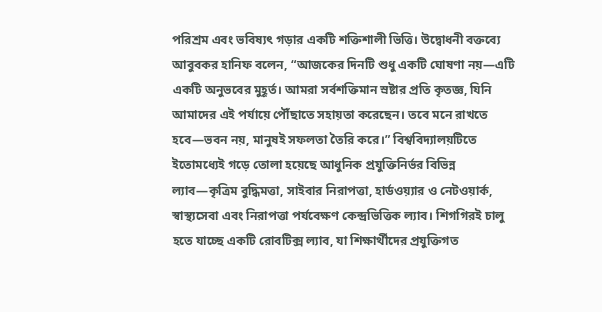পরিশ্রম এবং ভবিষ্যৎ গড়ার একটি শক্তিশালী ভিত্তি। উদ্বোধনী বক্তব্যে আবুবকর হানিফ বলেন, “আজকের দিনটি শুধু একটি ঘোষণা নয়—এটি একটি অনুভবের মুহূর্ত। আমরা সর্বশক্তিমান স্রষ্টার প্রতি কৃতজ্ঞ, যিনি আমাদের এই পর্যায়ে পৌঁছাতে সহায়তা করেছেন। তবে মনে রাখতে হবে—ভবন নয়, মানুষই সফলতা তৈরি করে।” বিশ্ববিদ্যালয়টিতে ইতোমধ্যেই গড়ে তোলা হয়েছে আধুনিক প্রযুক্তিনির্ভর বিভিন্ন ল্যাব—কৃত্রিম বুদ্ধিমত্তা, সাইবার নিরাপত্তা, হার্ডওয়্যার ও নেটওয়ার্ক, স্বাস্থ্যসেবা এবং নিরাপত্তা পর্যবেক্ষণ কেন্দ্রভিত্তিক ল্যাব। শিগগিরই চালু হতে যাচ্ছে একটি রোবটিক্স ল্যাব, যা শিক্ষার্থীদের প্রযুক্তিগত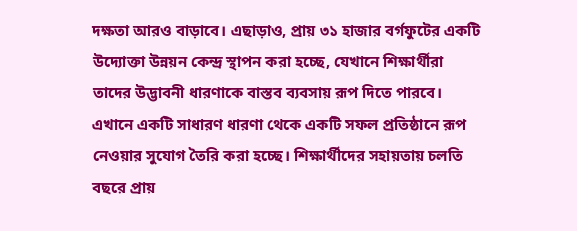দক্ষতা আরও বাড়াবে। এছাড়াও, প্রায় ৩১ হাজার বর্গফুটের একটি উদ্যোক্তা উন্নয়ন কেন্দ্র স্থাপন করা হচ্ছে, যেখানে শিক্ষার্থীরা তাদের উদ্ভাবনী ধারণাকে বাস্তব ব্যবসায় রূপ দিতে পারবে। এখানে একটি সাধারণ ধারণা থেকে একটি সফল প্রতিষ্ঠানে রূপ নেওয়ার সুযোগ তৈরি করা হচ্ছে। শিক্ষার্থীদের সহায়তায় চলতি বছরে প্রায়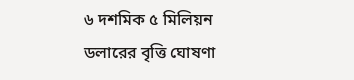৬ দশমিক ৫ মিলিয়ন ডলারের বৃত্তি ঘোষণা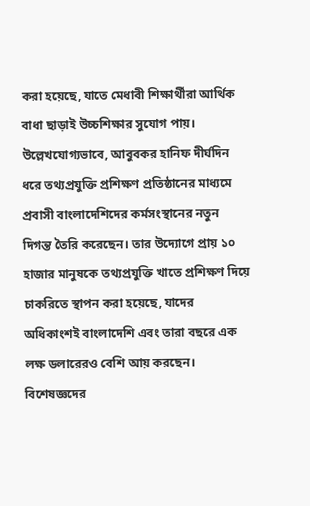করা হয়েছে, যাতে মেধাবী শিক্ষার্থীরা আর্থিক বাধা ছাড়াই উচ্চশিক্ষার সুযোগ পায়। উল্লেখযোগ্যভাবে, আবুবকর হানিফ দীর্ঘদিন ধরে তথ্যপ্রযুক্তি প্রশিক্ষণ প্রতিষ্ঠানের মাধ্যমে প্রবাসী বাংলাদেশিদের কর্মসংস্থানের নতুন দিগন্ত তৈরি করেছেন। তার উদ্যোগে প্রায় ১০ হাজার মানুষকে তথ্যপ্রযুক্তি খাতে প্রশিক্ষণ দিয়ে চাকরিতে স্থাপন করা হয়েছে, যাদের অধিকাংশই বাংলাদেশি এবং তারা বছরে এক লক্ষ ডলারেরও বেশি আয় করছেন। বিশেষজ্ঞদের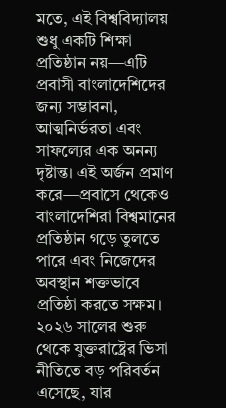মতে, এই বিশ্ববিদ্যালয় শুধু একটি শিক্ষা প্রতিষ্ঠান নয়—এটি প্রবাসী বাংলাদেশিদের জন্য সম্ভাবনা, আত্মনির্ভরতা এবং সাফল্যের এক অনন্য দৃষ্টান্ত। এই অর্জন প্রমাণ করে—প্রবাসে থেকেও বাংলাদেশিরা বিশ্বমানের প্রতিষ্ঠান গড়ে তুলতে পারে এবং নিজেদের অবস্থান শক্তভাবে প্রতিষ্ঠা করতে সক্ষম।
২০২৬ সালের শুরু থেকে যুক্তরাষ্ট্রের ভিসা নীতিতে বড় পরিবর্তন এসেছে, যার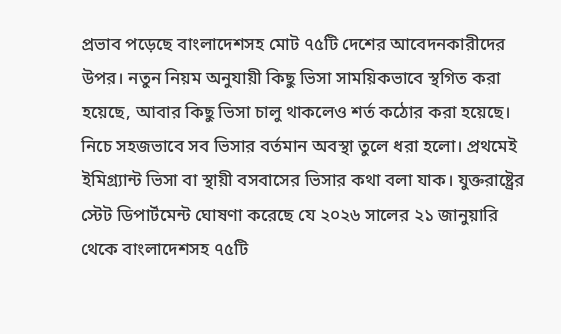প্রভাব পড়েছে বাংলাদেশসহ মোট ৭৫টি দেশের আবেদনকারীদের উপর। নতুন নিয়ম অনুযায়ী কিছু ভিসা সাময়িকভাবে স্থগিত করা হয়েছে, আবার কিছু ভিসা চালু থাকলেও শর্ত কঠোর করা হয়েছে। নিচে সহজভাবে সব ভিসার বর্তমান অবস্থা তুলে ধরা হলো। প্রথমেই ইমিগ্র্যান্ট ভিসা বা স্থায়ী বসবাসের ভিসার কথা বলা যাক। যুক্তরাষ্ট্রের স্টেট ডিপার্টমেন্ট ঘোষণা করেছে যে ২০২৬ সালের ২১ জানুয়ারি থেকে বাংলাদেশসহ ৭৫টি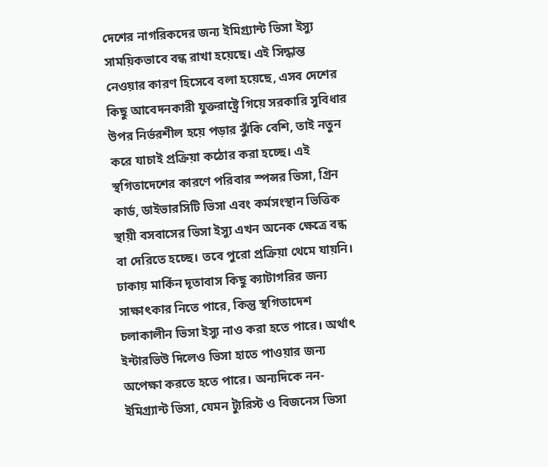দেশের নাগরিকদের জন্য ইমিগ্র্যান্ট ভিসা ইস্যু সাময়িকভাবে বন্ধ রাখা হয়েছে। এই সিদ্ধান্ত নেওয়ার কারণ হিসেবে বলা হয়েছে, এসব দেশের কিছু আবেদনকারী যুক্তরাষ্ট্রে গিয়ে সরকারি সুবিধার উপর নির্ভরশীল হয়ে পড়ার ঝুঁকি বেশি, তাই নতুন করে যাচাই প্রক্রিয়া কঠোর করা হচ্ছে। এই স্থগিতাদেশের কারণে পরিবার স্পন্সর ভিসা, গ্রিন কার্ড, ডাইভারসিটি ভিসা এবং কর্মসংস্থান ভিত্তিক স্থায়ী বসবাসের ভিসা ইস্যু এখন অনেক ক্ষেত্রে বন্ধ বা দেরিতে হচ্ছে। তবে পুরো প্রক্রিয়া থেমে যায়নি। ঢাকায় মার্কিন দূতাবাস কিছু ক্যাটাগরির জন্য সাক্ষাৎকার নিতে পারে, কিন্তু স্থগিতাদেশ চলাকালীন ভিসা ইস্যু নাও করা হতে পারে। অর্থাৎ ইন্টারভিউ দিলেও ভিসা হাতে পাওয়ার জন্য অপেক্ষা করতে হতে পারে। অন্যদিকে নন-ইমিগ্র্যান্ট ভিসা, যেমন ট্যুরিস্ট ও বিজনেস ভিসা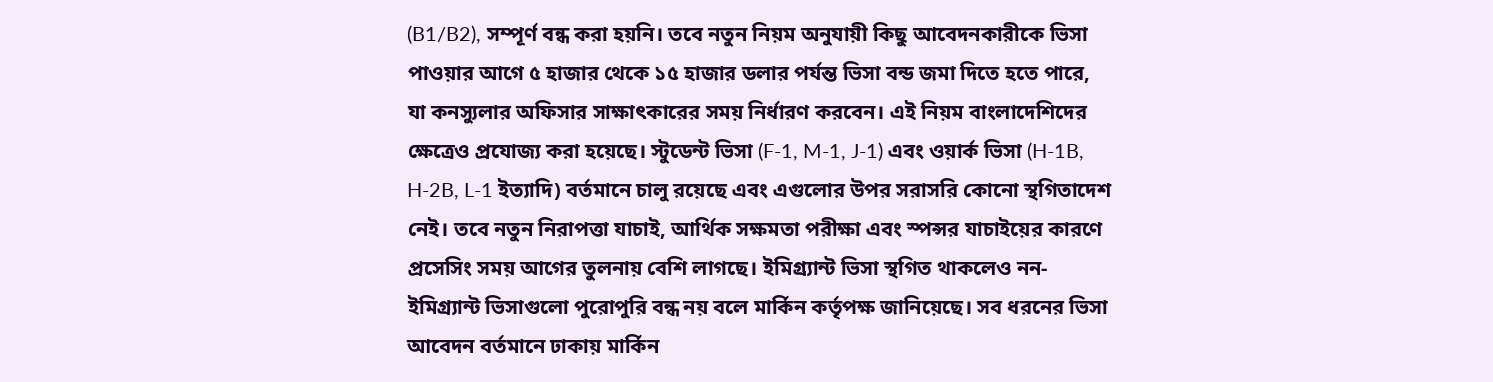(B1/B2), সম্পূর্ণ বন্ধ করা হয়নি। তবে নতুন নিয়ম অনুযায়ী কিছু আবেদনকারীকে ভিসা পাওয়ার আগে ৫ হাজার থেকে ১৫ হাজার ডলার পর্যন্ত ভিসা বন্ড জমা দিতে হতে পারে, যা কনস্যুলার অফিসার সাক্ষাৎকারের সময় নির্ধারণ করবেন। এই নিয়ম বাংলাদেশিদের ক্ষেত্রেও প্রযোজ্য করা হয়েছে। স্টুডেন্ট ভিসা (F-1, M-1, J-1) এবং ওয়ার্ক ভিসা (H-1B, H-2B, L-1 ইত্যাদি) বর্তমানে চালু রয়েছে এবং এগুলোর উপর সরাসরি কোনো স্থগিতাদেশ নেই। তবে নতুন নিরাপত্তা যাচাই, আর্থিক সক্ষমতা পরীক্ষা এবং স্পন্সর যাচাইয়ের কারণে প্রসেসিং সময় আগের তুলনায় বেশি লাগছে। ইমিগ্র্যান্ট ভিসা স্থগিত থাকলেও নন-ইমিগ্র্যান্ট ভিসাগুলো পুরোপুরি বন্ধ নয় বলে মার্কিন কর্তৃপক্ষ জানিয়েছে। সব ধরনের ভিসা আবেদন বর্তমানে ঢাকায় মার্কিন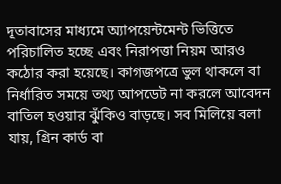দূতাবাসের মাধ্যমে অ্যাপয়েন্টমেন্ট ভিত্তিতে পরিচালিত হচ্ছে এবং নিরাপত্তা নিয়ম আরও কঠোর করা হয়েছে। কাগজপত্রে ভুল থাকলে বা নির্ধারিত সময়ে তথ্য আপডেট না করলে আবেদন বাতিল হওয়ার ঝুঁকিও বাড়ছে। সব মিলিয়ে বলা যায়, গ্রিন কার্ড বা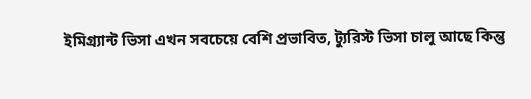ইমিগ্র্যান্ট ভিসা এখন সবচেয়ে বেশি প্রভাবিত, ট্যুরিস্ট ভিসা চালু আছে কিন্তু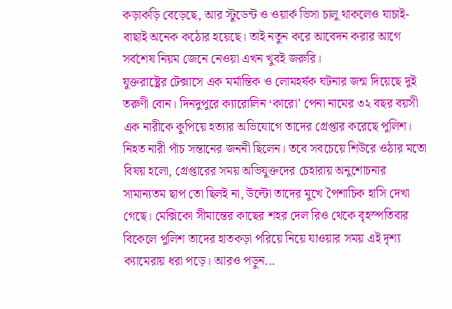কড়াকড়ি বেড়েছে, আর স্টুডেন্ট ও ওয়ার্ক ভিসা চালু থাকলেও যাচাই-বাছাই অনেক কঠোর হয়েছে। তাই নতুন করে আবেদন করার আগে সর্বশেষ নিয়ম জেনে নেওয়া এখন খুবই জরুরি।
যুক্তরাষ্ট্রের টেক্সাসে এক মর্মান্তিক ও লোমহর্ষক ঘটনার জন্ম দিয়েছে দুই তরুণী বোন। দিনদুপুরে ক্যারোলিন ‘কারো’ পেনা নামের ৩২ বছর বয়সী এক নারীকে কুপিয়ে হত্যার অভিযোগে তাদের গ্রেপ্তার করেছে পুলিশ। নিহত নারী পাঁচ সন্তানের জননী ছিলেন। তবে সবচেয়ে শিউরে ওঠার মতো বিষয় হলো, গ্রেপ্তারের সময় অভিযুক্তদের চেহারায় অনুশোচনার সামান্যতম ছাপ তো ছিলই না, উল্টো তাদের মুখে পৈশাচিক হাসি দেখা গেছে। মেক্সিকো সীমান্তের কাছের শহর দেল রিও থেকে বৃহস্পতিবার বিকেলে পুলিশ তাদের হাতকড়া পরিয়ে নিয়ে যাওয়ার সময় এই দৃশ্য ক্যামেরায় ধরা পড়ে। আরও পড়ুন...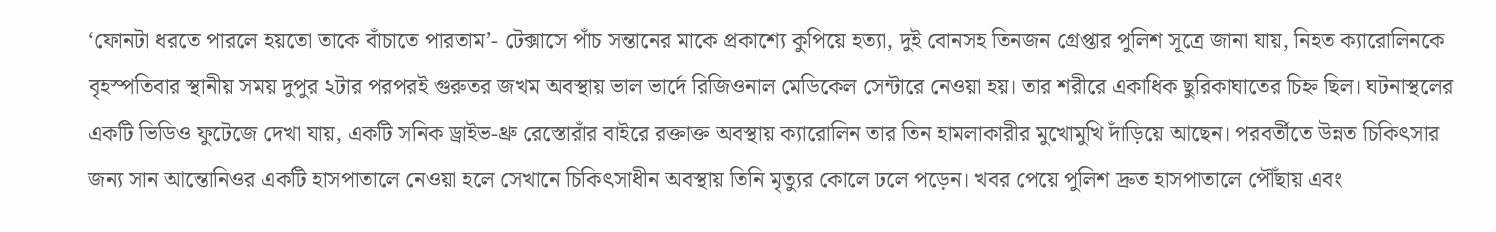‘ফোনটা ধরতে পারলে হয়তো তাকে বাঁচাতে পারতাম’- টেক্সাসে পাঁচ সন্তানের মাকে প্রকাশ্যে কুপিয়ে হত্যা, দুই বোনসহ তিনজন গ্রেপ্তার পুলিশ সূত্রে জানা যায়, নিহত ক্যারোলিনকে বৃহস্পতিবার স্থানীয় সময় দুপুর ২টার পরপরই গুরুতর জখম অবস্থায় ভাল ভার্দে রিজিওনাল মেডিকেল সেন্টারে নেওয়া হয়। তার শরীরে একাধিক ছুরিকাঘাতের চিহ্ন ছিল। ঘটনাস্থলের একটি ভিডিও ফুটেজে দেখা যায়, একটি সনিক ড্রাইভ-থ্রু রেস্তোরাঁর বাইরে রক্তাক্ত অবস্থায় ক্যারোলিন তার তিন হামলাকারীর মুখোমুখি দাঁড়িয়ে আছেন। পরবর্তীতে উন্নত চিকিৎসার জন্য সান আন্তোনিওর একটি হাসপাতালে নেওয়া হলে সেখানে চিকিৎসাধীন অবস্থায় তিনি মৃত্যুর কোলে ঢলে পড়েন। খবর পেয়ে পুলিশ দ্রুত হাসপাতালে পৌঁছায় এবং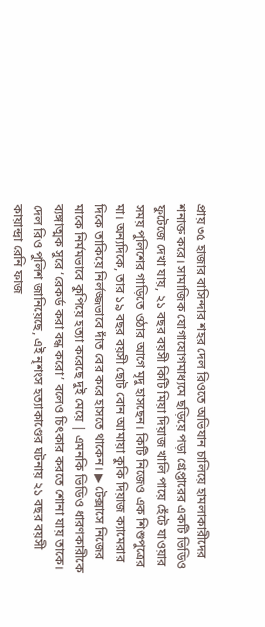প্রায় ৩৫ হাজার বাসিন্দার শহর দেল রিওতে অভিযান চালিয়ে হামলাকারীদের শনাক্ত করে। সামাজিক যোগাযোগমাধ্যমে ছড়িয়ে পড়া গ্রেপ্তারের একটি ভিডিও ফুটেজে দেখা যায়, ২১ বছর বয়সী কিটি মিয়া দিয়াজ খালি পায়ে হেঁটে যাওয়ার সময় পুলিশের গাড়িতে ওঠার আগে মৃদু হাসছেন। কিটি নিজেও এক শিশুপুত্রের মা। অন্যদিকে, তার ১৯ বছর বয়সী ছোট বোন আমায়া কুকি দিয়াজ ক্যামেরার দিকে তাকিয়ে নির্লজ্জভাবে দাঁত বের করে হাসতে থাকেন। ▶ টেক্সাসে নিজের মাকে নির্মমভাবে কুপিয়ে হত্যা করেছে দুই মেয়ে | এমনকি ভিডিও ধারণকারীকে ব্যঙ্গাত্মক সুরে ‘রেকর্ড করা বন্ধ করো’ বলেও চিৎকার করতে শোনা যায় তাকে। দেল রিও পুলিশ জানিয়েছে, এই নৃশংস হত্যাকাণ্ডের ঘটনায় ২১ বছর বয়সী কায়ান্দ্রা রেনি ফাজ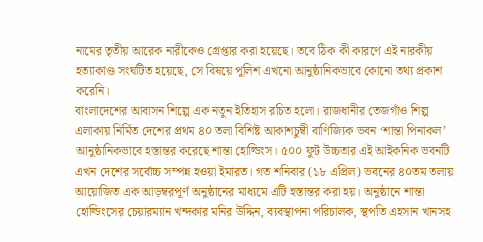নামের তৃতীয় আরেক নারীকেও গ্রেপ্তার করা হয়েছে। তবে ঠিক কী কারণে এই নারকীয় হত্যাকাণ্ড সংঘটিত হয়েছে, সে বিষয়ে পুলিশ এখনো আনুষ্ঠানিকভাবে কোনো তথ্য প্রকাশ করেনি।
বাংলাদেশের আবাসন শিল্পে এক নতুন ইতিহাস রচিত হলো। রাজধানীর তেজগাঁও শিল্প এলাকায় নির্মিত দেশের প্রথম ৪০ তলা বিশিষ্ট আকাশচুম্বী বাণিজ্যিক ভবন ‘শান্তা পিনাকল’ আনুষ্ঠানিকভাবে হস্তান্তর করেছে শান্তা হোল্ডিংস। ৫০০ ফুট উচ্চতার এই আইকনিক ভবনটি এখন দেশের সর্বোচ্চ সম্পন্ন হওয়া ইমারত। গত শনিবার (১৮ এপ্রিল) ভবনের ৪০তম তলায় আয়োজিত এক আড়ম্বরপূর্ণ অনুষ্ঠানের মাধ্যমে এটি হস্তান্তর করা হয়। অনুষ্ঠানে শান্তা হোল্ডিংসের চেয়ারম্যান খন্দকার মনির উদ্দিন, ব্যবস্থাপনা পরিচালক, স্থপতি এহসান খানসহ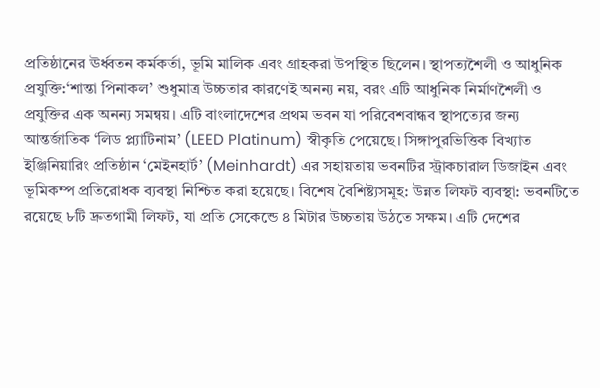প্রতিষ্ঠানের ঊর্ধ্বতন কর্মকর্তা, ভূমি মালিক এবং গ্রাহকরা উপস্থিত ছিলেন। স্থাপত্যশৈলী ও আধুনিক প্রযুক্তি:‘শান্তা পিনাকল’ শুধুমাত্র উচ্চতার কারণেই অনন্য নয়, বরং এটি আধুনিক নির্মাণশৈলী ও প্রযুক্তির এক অনন্য সমন্বয়। এটি বাংলাদেশের প্রথম ভবন যা পরিবেশবান্ধব স্থাপত্যের জন্য আন্তর্জাতিক ‘লিড প্ল্যাটিনাম’ (LEED Platinum) স্বীকৃতি পেয়েছে। সিঙ্গাপুরভিত্তিক বিখ্যাত ইঞ্জিনিয়ারিং প্রতিষ্ঠান ‘মেইনহার্ট’ (Meinhardt) এর সহায়তায় ভবনটির স্ট্রাকচারাল ডিজাইন এবং ভূমিকম্প প্রতিরোধক ব্যবস্থা নিশ্চিত করা হয়েছে। বিশেষ বৈশিষ্ট্যসমূহ: উন্নত লিফট ব্যবস্থা: ভবনটিতে রয়েছে ৮টি দ্রুতগামী লিফট, যা প্রতি সেকেন্ডে ৪ মিটার উচ্চতায় উঠতে সক্ষম। এটি দেশের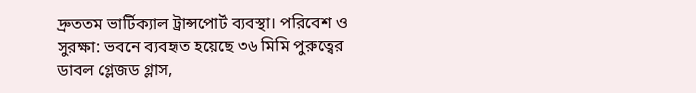দ্রুততম ভার্টিক্যাল ট্রান্সপোর্ট ব্যবস্থা। পরিবেশ ও সুরক্ষা: ভবনে ব্যবহৃত হয়েছে ৩৬ মিমি পুরুত্বের ডাবল গ্লেজড গ্লাস,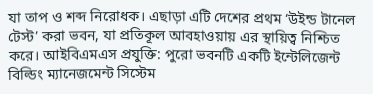যা তাপ ও শব্দ নিরোধক। এছাড়া এটি দেশের প্রথম ‘উইন্ড টানেল টেস্ট’ করা ভবন, যা প্রতিকূল আবহাওয়ায় এর স্থায়িত্ব নিশ্চিত করে। আইবিএমএস প্রযুক্তি: পুরো ভবনটি একটি ইন্টেলিজেন্ট বিল্ডিং ম্যানেজমেন্ট সিস্টেম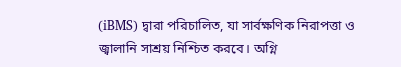(iBMS) দ্বারা পরিচালিত, যা সার্বক্ষণিক নিরাপত্তা ও জ্বালানি সাশ্রয় নিশ্চিত করবে। অগ্নি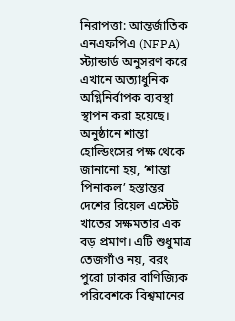নিরাপত্তা: আন্তর্জাতিক এনএফপিএ (NFPA) স্ট্যান্ডার্ড অনুসরণ করে এখানে অত্যাধুনিক অগ্নিনির্বাপক ব্যবস্থা স্থাপন করা হয়েছে। অনুষ্ঠানে শান্তা হোল্ডিংসের পক্ষ থেকে জানানো হয়, ‘শান্তা পিনাকল’ হস্তান্তর দেশের রিয়েল এস্টেট খাতের সক্ষমতার এক বড় প্রমাণ। এটি শুধুমাত্র তেজগাঁও নয়, বরং পুরো ঢাকার বাণিজ্যিক পরিবেশকে বিশ্বমানের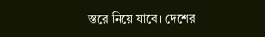স্তরে নিয়ে যাবে। দেশের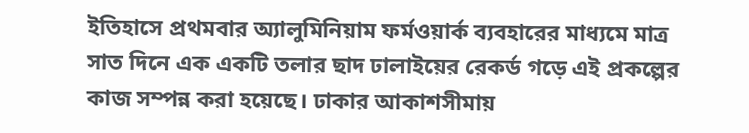ইতিহাসে প্রথমবার অ্যালুমিনিয়াম ফর্মওয়ার্ক ব্যবহারের মাধ্যমে মাত্র সাত দিনে এক একটি তলার ছাদ ঢালাইয়ের রেকর্ড গড়ে এই প্রকল্পের কাজ সম্পন্ন করা হয়েছে। ঢাকার আকাশসীমায়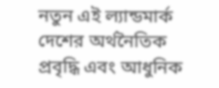নতুন এই ল্যান্ডমার্ক দেশের অর্থনৈতিক প্রবৃদ্ধি এবং আধুনিক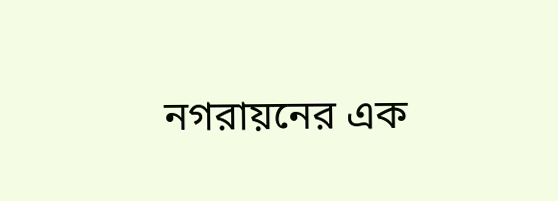নগরায়নের এক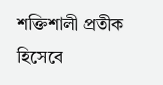শক্তিশালী প্রতীক হিসেবে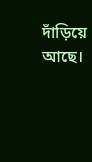দাঁড়িয়ে আছে।